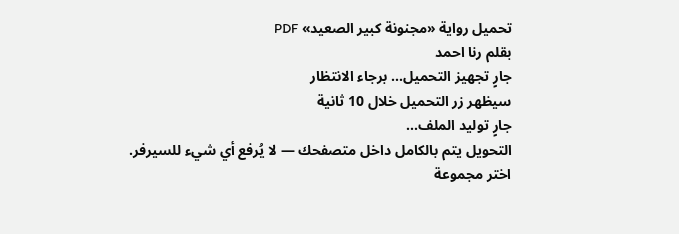تحميل رواية «مجنونة كبير الصعيد» PDF
بقلم رنا احمد
جارٍ تجهيز التحميل... برجاء الانتظار
سيظهر زر التحميل خلال 10 ثانية
جارٍ توليد الملف...
التحويل يتم بالكامل داخل متصفحك — لا يُرفع أي شيء للسيرفر.
اختر مجموعة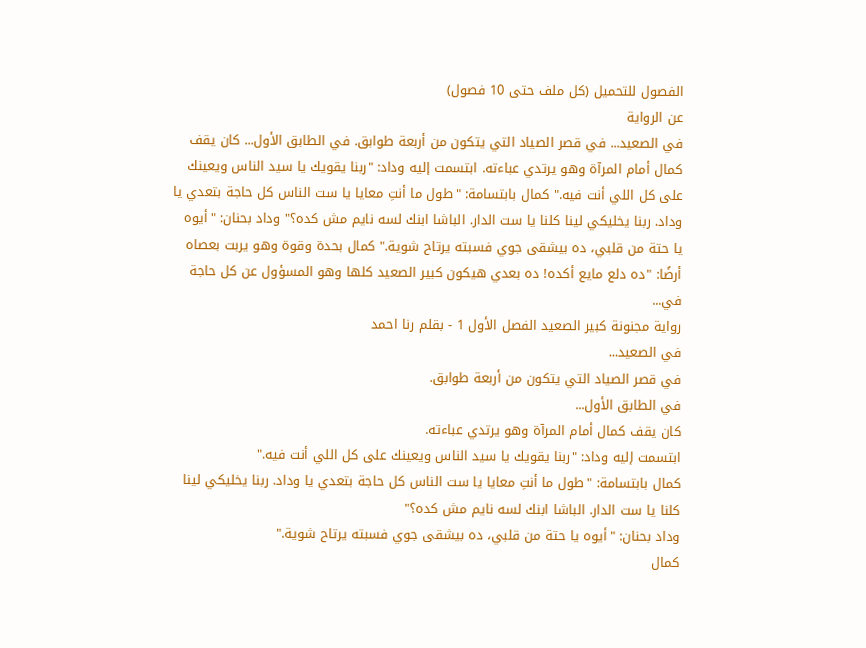الفصول للتحميل (كل ملف حتى 10 فصول)
عن الرواية
في الصعيد... في قصر الصياد التي يتكون من أربعة طوابق. في الطابق الأول... كان يقف كمال أمام المرآة وهو يرتدي عباءته. ابتسمت إليه وداد: "ربنا يقويك يا سيد الناس ويعينك على كل اللي أنت فيه." كمال بابتسامة: "طول ما أنتِ معايا يا ست الناس كل حاجة بتعدي يا وداد. ربنا يخليكي لينا كلنا يا ست الدار. الباشا ابنك لسه نايم مش كده؟" وداد بحنان: "أيوه يا حتة من قلبي، ده بيشقى جوي فسبته يرتاح شوية." كمال بحدة وقوة وهو يربت بعصاه أرضًا: "ده دلع مايع أكده! ده بعدي هيكون كبير الصعيد كلها وهو المسؤول عن كل حاجة في...
رواية مجنونة كبير الصعيد الفصل الأول 1 - بقلم رنا احمد
في الصعيد...
في قصر الصياد التي يتكون من أربعة طوابق.
في الطابق الأول...
كان يقف كمال أمام المرآة وهو يرتدي عباءته.
ابتسمت إليه وداد: "ربنا يقويك يا سيد الناس ويعينك على كل اللي أنت فيه."
كمال بابتسامة: "طول ما أنتِ معايا يا ست الناس كل حاجة بتعدي يا وداد. ربنا يخليكي لينا كلنا يا ست الدار. الباشا ابنك لسه نايم مش كده؟"
وداد بحنان: "أيوه يا حتة من قلبي، ده بيشقى جوي فسبته يرتاح شوية."
كمال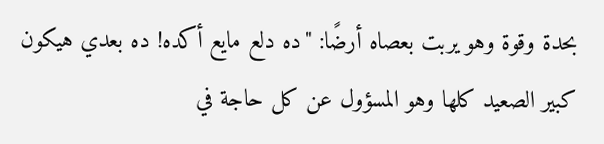بحدة وقوة وهو يربت بعصاه أرضًا: "ده دلع مايع أكده! ده بعدي هيكون كبير الصعيد كلها وهو المسؤول عن كل حاجة في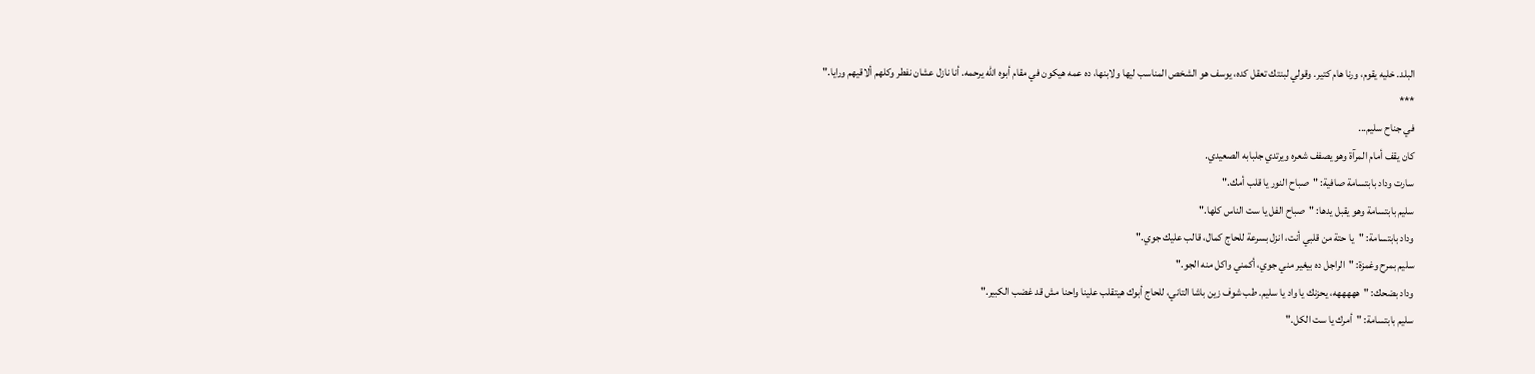البلد. خليه يقوم، ورنا هام كتير. وقولي لبنتك تعقل كده، يوسف هو الشخص المناسب ليها ولابنها، ده عمه هيكون في مقام أبوه الله يرحمه. أنا نازل عشان نفطر وكلهم ألاقيهم ورايا."
***
في جناح سليم...
كان يقف أمام المرآة وهو يصفف شعره ويرتدي جلبابه الصعيدي.
سارت وداد بابتسامة صافية: "صباح النور يا قلب أمك."
سليم بابتسامة وهو يقبل يدها: "صباح الفل يا ست الناس كلها."
وداد بابتسامة: "يا حتة من قلبي أنت، انزل بسرعة للحاج كمال، قالب عليك جوي."
سليم بمرح وغمزة: "الراجل ده بيغير مني جوي، أكمني واكل منه الجو."
وداد بضحك: "هههههه، يحزنك يا واد يا سليم. طب شوف زين باشا التاني، للحاج أبوك هيتقلب علينا واحنا مش قد غضب الكبير."
سليم بابتسامة: "أمرك يا ست الكل."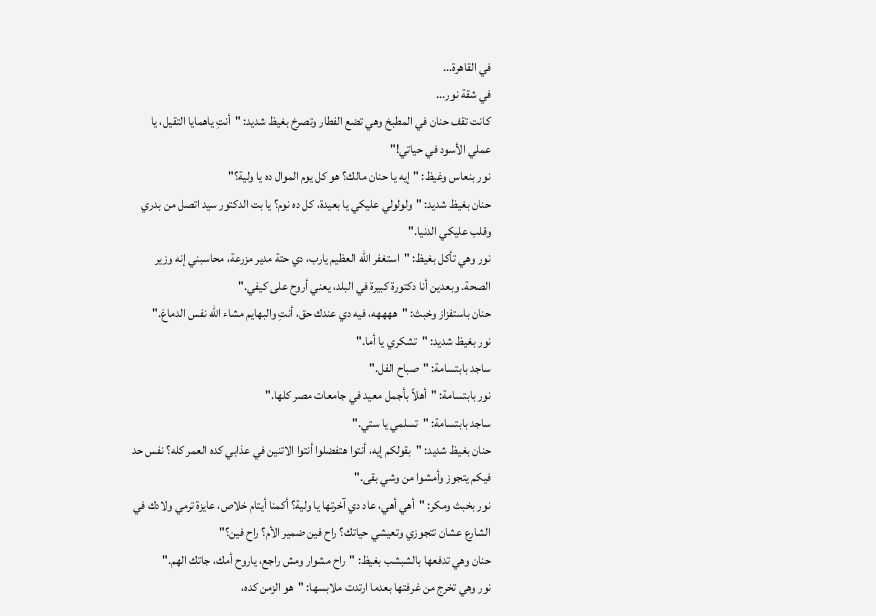في القاهرة...
في شقة نور...
كانت تقف حنان في المطبخ وهي تضع الفطار وتصرخ بغيظ شديد: "أنتِ ياهمايا التقيل، يا عملي الأسود في حياتي!"
نور بنعاس وغيظ: "إيه يا حنان مالك؟ هو كل يوم الموال ده يا ولية؟"
حنان بغيظ شديد: "ولولولي عليكي يا بعيدة، كل ده نوم؟ يا بت الدكتور سيد اتصل من بدري وقلب عليكي الدنيا."
نور وهي تأكل بغيظ: "استغفر الله العظيم يارب، دي حتة مدير مزرعة، محاسبني إنه وزير الصحة. وبعدين أنا دكتورة كبيرة في البلد، يعني أروح على كيفي."
حنان باستفزاز وخبث: "ههههه، فيه دي عندك حق، أنتِ والبهايم مشاء الله نفس الدماغ."
نور بغيظ شديد: "تشكري يا أما."
ساجد بابتسامة: "صباح الفل."
نور بابتسامة: "أهلاً بأجمل معيد في جامعات مصر كلها."
ساجد بابتسامة: "تسلمي يا ستي."
حنان بغيظ شديد: "بقولكم إيه، أنتوا هتفضلوا أنتوا الاتنين في عذابي كده العمر كله؟ نفس حد فيكم يتجوز وأمشوا من وشي بقى."
نور بخبث ومكر: "أهي أهي، عاد دي آخرتها يا ولية؟ أكمنا أيتام خلاص، عايزة ترمي ولادك في الشارع عشان تتجوزي وتعيشي حياتك؟ راح فين ضمير الأم؟ راح فين؟"
حنان وهي تدفعها بالشبشب بغيظ: "راح مشوار ومش راجع، ياروح أمك، جاتك الهم."
نور وهي تخرج من غرفتها بعدما ارتدت ملابسها: "هو الزمن كده،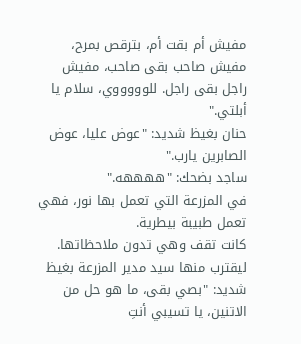مفيش أم بقت أم، بترقص بمرح، مفيش صاحب بقى صاحب، مفيش راجل بقى راجل. للوووووي، سلام يا أبلتي."
حنان بغيظ شديد: "عوض عليا، عوض الصابرين يارب."
ساجد بضحك: "ههههه."
في المزرعة التي تعمل بها نور، فهي تعمل طبيبة بيطرية.
كانت تقف وهي تدون ملاحظاتها.
ليقترب منها سيد مدير المزرعة بغيظ شديد: "بصي بقى، ما هو حل من الاتنين، يا تسيبي أنتِ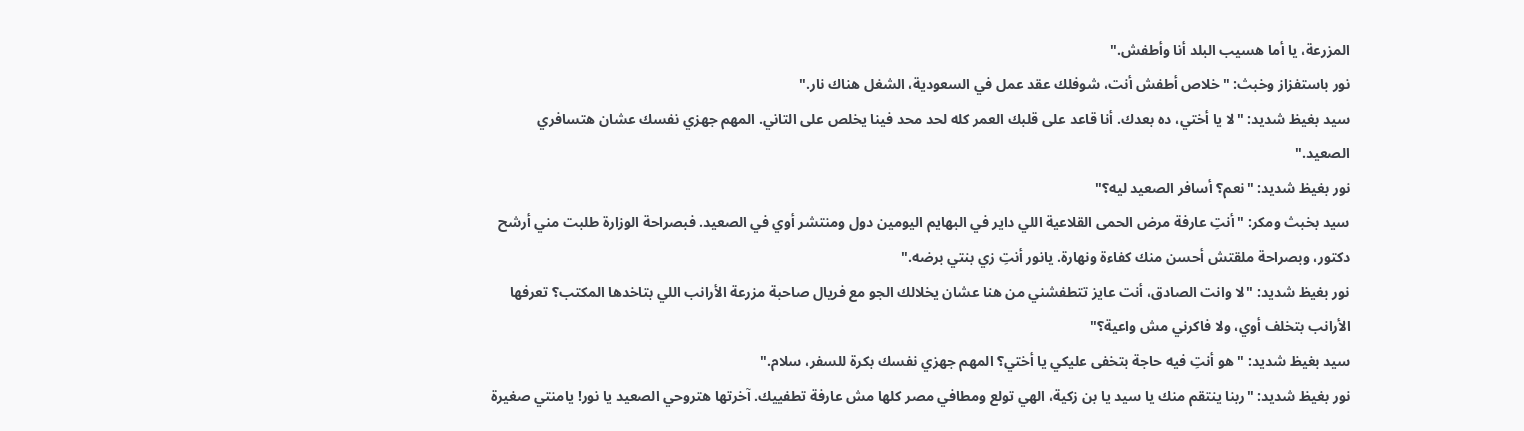المزرعة، يا أما هسيب البلد أنا وأطفش."
نور باستفزاز وخبث: "خلاص أطفش أنت، شوفلك عقد عمل في السعودية، الشغل هناك نار."
سيد بغيظ شديد: "لا يا أختي، ده بعدك. أنا قاعد على قلبك العمر كله لحد محد فينا يخلص على التاني. المهم جهزي نفسك عشان هتسافري الصعيد."
نور بغيظ شديد: "نعم؟ أسافر الصعيد ليه؟"
سيد بخبث ومكر: "أنتِ عارفة مرض الحمى القلاعية اللي داير في البهايم اليومين دول ومنتشر أوي في الصعيد. فبصراحة الوزارة طلبت مني أرشح دكتور، وبصراحة ملقتش أحسن منك كفاءة ونهارة. يانور أنتِ زي بنتي برضه."
نور بغيظ شديد: "لا وانت الصادق، أنت عايز تتطفشني من هنا عشان يخلالك الجو مع فريال صاحبة مزرعة الأرانب اللي بتاخدها المكتب؟ تعرفها الأرانب بتخلف أوي، ولا فاكرني مش واعية؟"
سيد بغيظ شديد: "هو أنتِ فيه حاجة بتخفى عليكي يا أختي؟ المهم جهزي نفسك بكرة للسفر، سلام."
نور بغيظ شديد: "ربنا ينتقم منك يا سيد يا بن زكية، الهي تولع ومطافي مصر كلها مش عارفة تطفييك. آخرتها هتروحي الصعيد يا نور! يامنتي صغيرة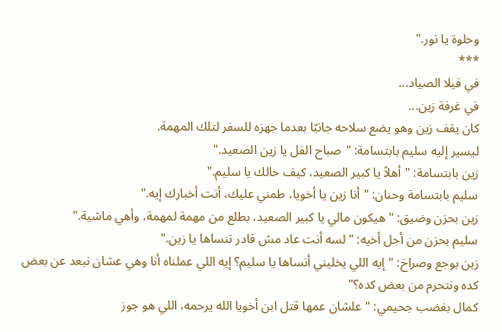وحلوة يا نور."
***
في فيلا الصياد...
في غرفة زين...
كان يقف زين وهو يضع سلاحه جانبًا بعدما جهزه للسفر لتلك المهمة.
ليسير إليه سليم بابتسامة: "صباح الفل يا زين الصعيد."
زين بابتسامة: "أهلاً يا كبير الصعيد، كيف حالك يا سليم."
سليم بابتسامة وحنان: "أنا زين يا أخويا، طمني عليك، أنت أخبارك إيه."
زين بحزن وضيق: "هيكون مالي يا كبير الصعيد، بطلع من مهمة لمهمة، وأهي ماشية."
سليم بحزن من أجل أخيه: "لسه أنت عاد مش قادر تنساها يا زين."
زين بوجع وصراخ: "إيه اللي يخليني أنساها يا سليم؟ إيه اللي عملناه أنا وهي عشان نبعد عن بعض كده ونتحرم من بعض كده؟"
كمال بغضب جحيمي: "علشان عمها قتل ابن أخويا الله يرحمه، اللي هو جوز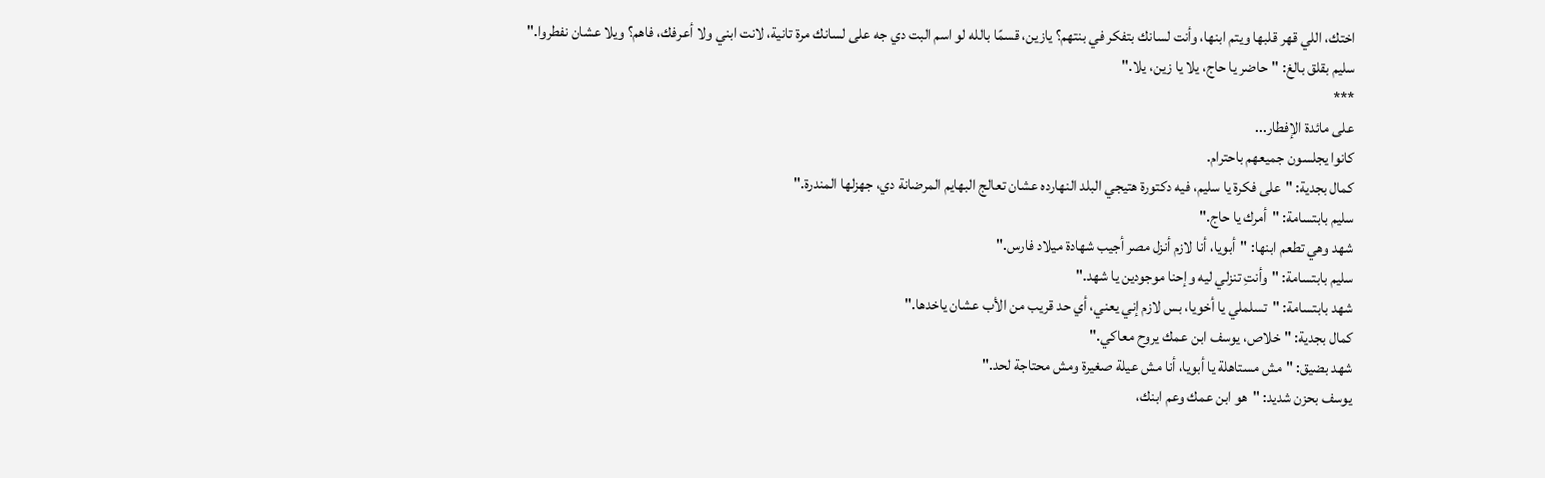اختك، اللي قهر قلبها ويتم ابنها، وأنت لسانك بتفكر في بنتهم؟ يازين، قسمًا بالله لو اسم البت دي جه على لسانك مرة تانية، لانت ابني ولا أعرفك، فاهم؟ ويلا عشان نفطروا."
سليم بقلق بالغ: "حاضر يا حاج، يلا يا زين، يلا."
***
على مائدة الإفطار...
كانوا يجلسون جميعهم باحترام.
كمال بجدية: "على فكرة يا سليم، فيه دكتورة هتيجي البلد النهارده عشان تعالج البهايم المرضانة دي، جهزلها المندرة."
سليم بابتسامة: "أمرك يا حاج."
شهد وهي تطعم ابنها: "أبويا، أنا لازم أنزل مصر أجيب شهادة ميلاد فارس."
سليم بابتسامة: "وأنتِ تنزلي ليه وإحنا موجودين يا شهد."
شهد بابتسامة: "تسلملي يا أخويا، بس لازم إني يعني، أي حد قريب من الأب عشان ياخدها."
كمال بجدية: "خلاص، يوسف ابن عمك يروح معاكي."
شهد بضيق: "مش مستاهلة يا أبويا، أنا مش عيلة صغيرة ومش محتاجة لحد."
يوسف بحزن شديد: "هو ابن عمك وعم ابنك،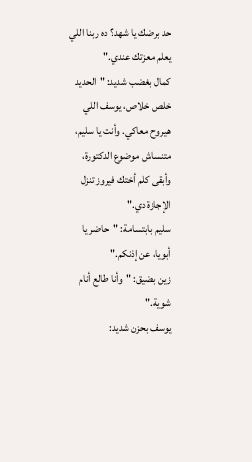حد برضك يا شهد؟ ده ربنا اللي يعلم معزتك عندي."
كمال بغضب شديد: "الحديد خلص خلاص، يوسف اللي هيروح معاكي. وأنت يا سليم، متنساش موضوع الدكتورة، وأبقى كلم أختك فيروز تنزل الإجازة دي."
سليم بابتسامة: "حاضر يا أبويا، عن إذنكم."
زين بضيق: "وأنا طالع أنام شوية."
يوسف بحزن شديد: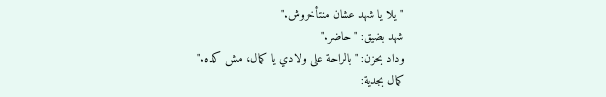"يلا يا شهد عشان منتأخروش."
شهد بضيق: "حاضر."
وداد بحزن: "بالراحة على ولادي يا كمال، مش كده."
كمال بجدية: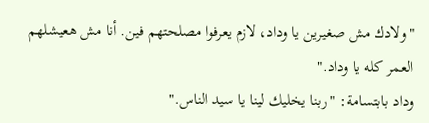"ولادك مش صغيرين يا وداد، لازم يعرفوا مصلحتهم فين. أنا مش هعيشلهم العمر كله يا وداد."
وداد بابتسامة: "ربنا يخليك لينا يا سيد الناس."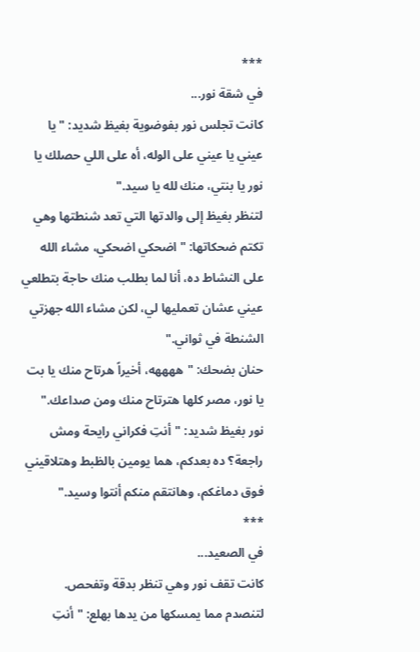***
في شقة نور...
كانت تجلس نور بفوضوية بغيظ شديد: "يا عيني يا عيني على الوله، أه على اللي حصلك يا نور يا بنتي، منك لله يا سيد."
لتنظر بغيظ إلى والدتها التي تعد شنطتها وهي تكتم ضحكاتها: "اضحكي اضحكي، مشاء الله على النشاط ده، أنا لما بطلب منك حاجة بتطلعي عيني عشان تعمليها لي، لكن مشاء الله جهزتي الشنطة في ثواني."
حنان بضحك: "ههههه، أخيراً هرتاح منك يا بت يا نور، مصر كلها هترتاح منك ومن صداعك."
نور بغيظ شديد: "أنتِ فكراني رايحة ومش راجعة؟ ده بعدكم، هما يومين بالظبط وهتلاقيني فوق دماغكم، وهانتقم منكم أنتوا وسيد."
***
في الصعيد...
كانت تقف نور وهي تنظر بدقة وتفحص.
لتنصدم مما يمسكها من يدها بهلع: "أنتِ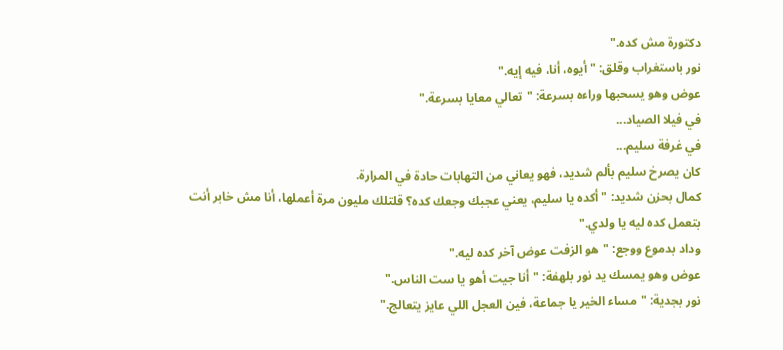دكتورة مش كده."
نور باستغراب وقلق: "أيوه، أنا، فيه إيه."
عوض وهو يسحبها وراءه بسرعة: "تعالي معايا بسرعة."
في فيلا الصياد...
في غرفة سليم...
كان يصرخ سليم بألم شديد، فهو يعاني من التهابات حادة في المرارة.
كمال بحزن شديد: "أكده يا سليم، يعني عجبك وجعك كده؟ قلتلك مليون مرة أعملها، أنا مش خابر أنت بتعمل كده ليه يا ولدي."
وداد بدموع ووجع: "هو الزفت عوض آخر كده ليه."
عوض وهو يمسك يد نور بلهفة: "أنا جيت أهو يا ست الناس."
نور بجدية: "مساء الخير يا جماعة، فين العجل اللي عايز يتعالج."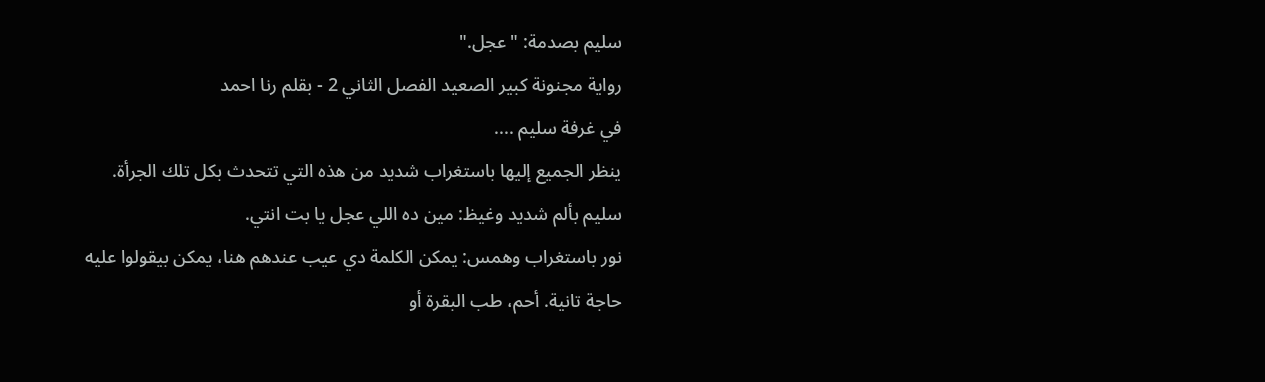سليم بصدمة: "عجل."
رواية مجنونة كبير الصعيد الفصل الثاني 2 - بقلم رنا احمد
في غرفة سليم ....
ينظر الجميع إليها باستغراب شديد من هذه التي تتحدث بكل تلك الجرأة.
سليم بألم شديد وغيظ: مين ده اللي عجل يا بت انتي.
نور باستغراب وهمس: يمكن الكلمة دي عيب عندهم هنا، يمكن بيقولوا عليه حاجة تانية. أحم، طب البقرة أو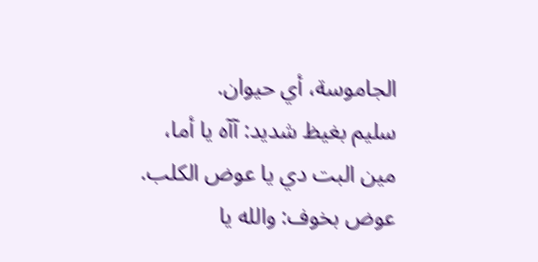الجاموسة، أي حيوان.
سليم بغيظ شديد: آآه يا أما، مين البت دي يا عوض الكلب.
عوض بخوف: والله يا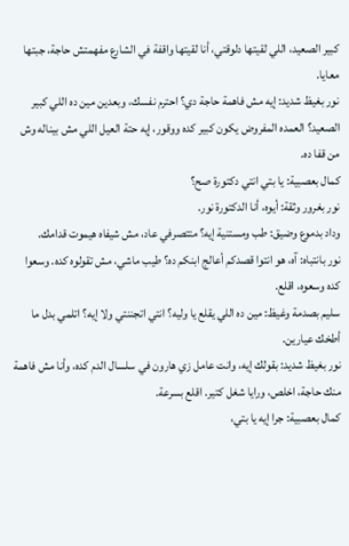كبير الصعيد، اللي لقيتها دلوقتي، أنا لقيتها واقفة في الشارع مفهمتش حاجة، جبتها معايا.
نور بغيظ شديد: إيه مش فاهمة حاجة دي؟ احترم نفسك، وبعدين مين ده اللي كبير الصعيد؟ العمده المفروض يكون كبير كده ووقور، إيه حتة العيل اللي مش بيناله وش من قفا ده.
كمال بعصبية: يا بتي انتي دكتورة صح؟
نور بغرور وثقة: أيوه، أنا الدكتورة نور.
وداد بدموع وضيق: طب ومستنية إيه؟ متتصرفي عاد، مش شيفاه هيموت قدامك.
نور بانتباه: آه، هو انتوا قصدكم أعالج ابنكم ده؟ طيب ماشي، مش تقولوه كده. وسعوا كده وسعوه، اقلع.
سليم بصدمة وغيظ: مين ده اللي يقلع يا وليه؟ انتي اتجننتي ولا إيه؟ اتلمي بدل ما أطخك عيارين.
نور بغيظ شديد: بقولك إيه، وانت عامل زي هارون في سلسال الدم كده، وأنا مش فاهمة منك حاجة، اخلص، ورايا شغل كتير. اقلع بسرعة.
كمال بعصبية: جرا إيه يا بتي،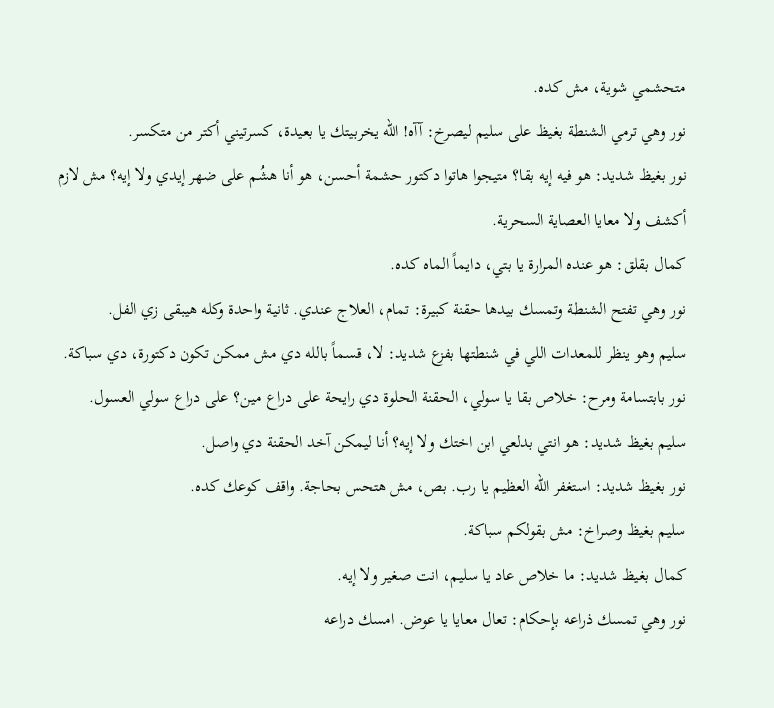متحشمي شوية، مش كده.
نور وهي ترمي الشنطة بغيظ على سليم ليصرخ: آآه! الله يخربيتك يا بعيدة، كسرتيني أكتر من متكسر.
نور بغيظ شديد: هو فيه إيه بقا؟ متيجوا هاتوا دكتور حشمة أحسن، هو أنا هشُم على ضهر إيدي ولا إيه؟ مش لازم أكشف ولا معايا العصاية السحرية.
كمال بقلق: هو عنده المرارة يا بتي، دايماً الماه كده.
نور وهي تفتح الشنطة وتمسك بيدها حقنة كبيرة: تمام، العلاج عندي. ثانية واحدة وكله هيبقى زي الفل.
سليم وهو ينظر للمعدات اللي في شنطتها بفزع شديد: لا، قسماً بالله دي مش ممكن تكون دكتورة، دي سباكة.
نور بابتسامة ومرح: خلاص بقا يا سولي، الحقنة الحلوة دي رايحة على دراع مين؟ على دراع سولي العسول.
سليم بغيظ شديد: هو انتي بدلعي ابن اختك ولا إيه؟ أنا ليمكن آخد الحقنة دي واصل.
نور بغيظ شديد: استغفر الله العظيم يا رب. بص، مش هتحس بحاجة. واقف كوعك كده.
سليم بغيظ وصراخ: مش بقولكم سباكة.
كمال بغيظ شديد: ما خلاص عاد يا سليم، انت صغير ولا إيه.
نور وهي تمسك ذراعه بإحكام: تعال معايا يا عوض. امسك دراعه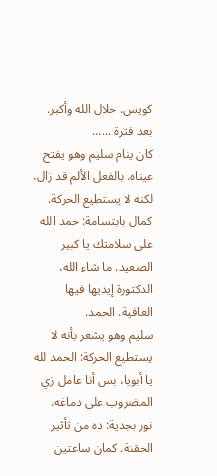كويس. حلال الله وأكبر.
بعد فترة ......
كان ينام سليم وهو يفتح عيناه. بالفعل الألم قد زال، لكنه لا يستطيع الحركة.
كمال بابتسامة: حمد الله على سلامتك يا كبير الصعيد. ما شاء الله، الدكتورة إيديها فيها العافية. الحمد.
سليم وهو يشعر بأنه لا يستطيع الحركة: الحمد لله يا أبويا، بس أنا عامل زي المضروب على دماغه.
نور بجدية: ده من تأثير الحقنة. كمان ساعتين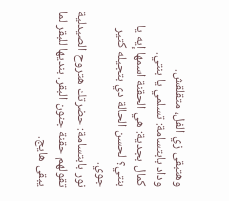وهتبقى زي الفل، متقلقش.
وداد بابتسامة: تسلمي يا بنتي.
كمال بجدية: هي الحقنة اسمها إيه يا بنتي؟ لحسن الحالة دي بتجيله كتير جوي.
نور بابتسامة: حضرتك هتروح الصيدلية تقولهم حقنة جنون البقر. بنديها للبقر لما يبقى هايج.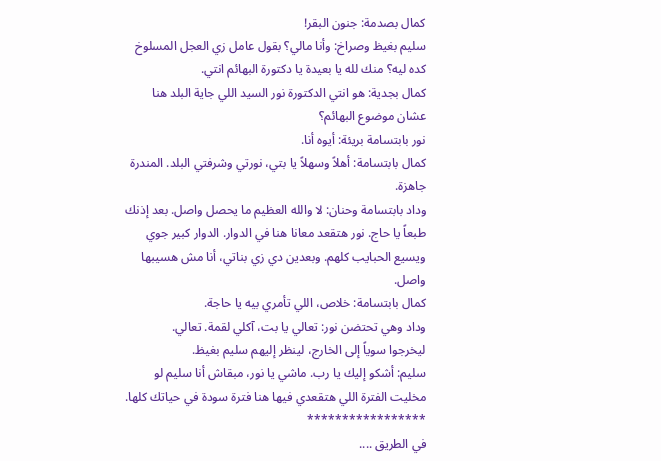كمال بصدمة: جنون البقر!
سليم بغيظ وصراخ: وأنا مالي؟ بقول عامل زي العجل المسلوخ كده ليه؟ منك لله يا بعيدة يا دكتورة البهائم انتي.
كمال بجدية: هو انتي الدكتورة نور السيد اللي جاية البلد هنا عشان موضوع البهائم؟
نور بابتسامة بريئة: أيوه أنا.
كمال بابتسامة: أهلاً وسهلاً يا بتي، نورتي وشرفتي البلد. المندرة جاهزة.
وداد بابتسامة وحنان: لا والله العظيم ما يحصل واصل. بعد إذنك طبعاً يا حاج. نور هتقعد معانا هنا في الدوار. الدوار كبير جوي ويسيع الحبايب كلهم. وبعدين دي زي بناتي، أنا مش هسيبها واصل.
كمال بابتسامة: خلاص، اللي تأمري بيه يا حاجة.
وداد وهي تحتضن نور: تعالي يا بت، آكلي لقمة. تعالي.
ليخرجوا سوياً إلى الخارج، لينظر إليهم سليم بغيظ.
سليم: أشكو إليك يا رب. ماشي يا نور، مبقاش أنا سليم لو مخليت الفترة اللي هتقعدي فيها هنا فترة سودة في حياتك كلها.
*****************
في الطريق ....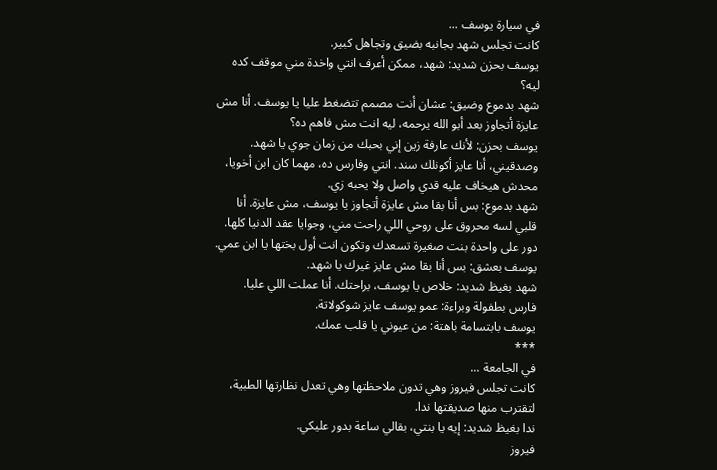في سيارة يوسف ...
كانت تجلس شهد بجانبه بضيق وتجاهل كبير.
يوسف بحزن شديد: شهد، ممكن أعرف انتي واخدة مني موقف كده ليه؟
شهد بدموع وضيق: عشان أنت مصمم تتضغط عليا يا يوسف. أنا مش عايزة أتجاوز بعد أبو الله يرحمه، ليه انت مش فاهم ده؟
يوسف بحزن: لأنك عارفة زين إني بحبك من زمان جوي يا شهد. وصدقيني، أنا عايز أكونلك سند. انتي وفارس ده، مهما كان ابن أخويا، محدش هيخاف عليه قدي واصل ولا يحبه زي.
شهد بدموع: بس أنا بقا مش عايزة أتجاوز يا يوسف، مش عايزة. أنا قلبي لسه محروق على روحي اللي راحت مني، وجوايا عقد الدنيا كلها. دور على واحدة بنت صغيرة تسعدك وتكون انت أول بختها يا ابن عمي.
يوسف بعشق: بس أنا بقا مش عايز غيرك يا شهد.
شهد بغيظ شديد: خلاص يا يوسف، براحتك. أنا عملت اللي عليا.
فارس بطفولة وبراءة: عمو يوسف عايز شوكولاتة.
يوسف بابتسامة باهتة: من عيوني يا قلب عمك.
***
في الجامعة ...
كانت تجلس فيروز وهي تدون ملاحظتها وهي تعدل نظارتها الطبية، لتقترب منها صديقتها ندا.
ندا بغيظ شديد: إيه يا بنتي، بقالي ساعة بدور عليكي.
فيروز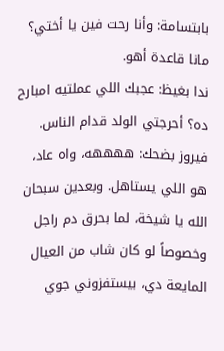بابتسامة: وأنا رحت فين يا أختي؟ مانا قاعدة أهو.
ندا بغيظ: عجبك اللي عملتيه امبارح ده؟ أحرجتي الولد قدام الناس.
فيروز بضحك: ههههه، واه عاد، هو اللي يستاهل. وبعدين سبحان الله يا شيخة، لما بحرق دم راجل وخصوصاً لو كان شاب من العيال المايعة دي، بيستفزوني جوي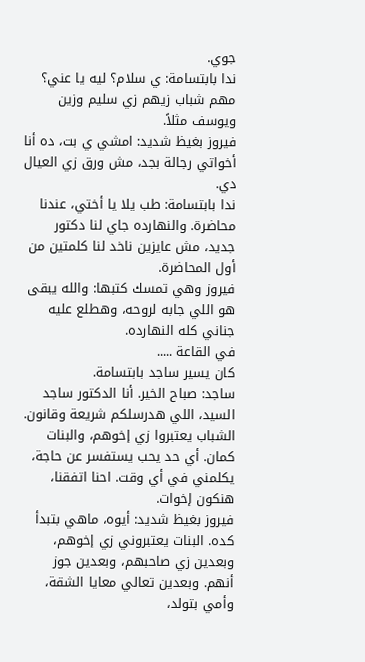جوي.
ندا بابتسامة: ي سلام؟ ليه يا عني؟ مهم شباب زيهم زي سليم وزين ويوسف مثلاً.
فيروز بغيظ شديد: امشي ي بت، ده أنا أخواتي رجالة بجد، مش ورق زي العيال دي.
ندا بابتسامة: طب يلا يا أختي، عندنا محاضرة. والنهارده جاي لنا دكتور جديد، مش عايزين ناخد لنا كلمتين من أول المحاضرة.
فيروز وهي تمسك كتبها: والله يبقى هو اللي جابه لروحه، وهطلع عليه جناني كله النهارده.
في القاعة .....
كان يسير ساجد بابتسامة.
ساجد: صباح الخير. أنا الدكتور ساجد السيد، اللي هدرسلكم شريعة وقانون. الشباب يعتبروا زي إخوهم، والبنات كمان. أي حد يحب يستفسر عن حاجة، يكلمني في أي وقت. احنا اتفقنا، هنكون إخوات.
فيروز بغيظ شديد: أيوه، ماهي بتبدأ كده. البنات يعتبروني زي إخوهم، وبعدين زي صاحبهم، وبعدين جوز أنهم. وبعدين تعالي معايا الشقة، وأمي بتولد،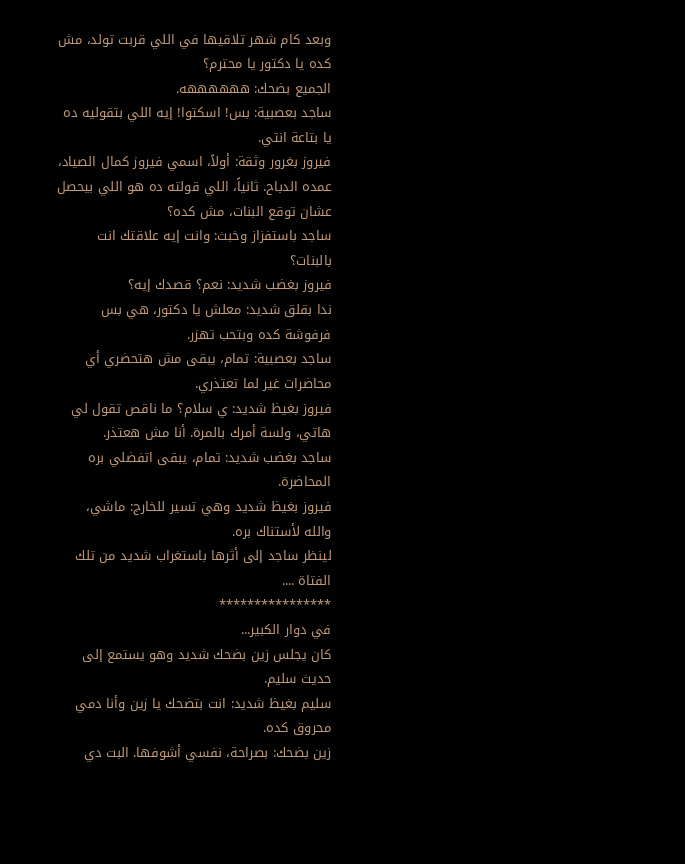وبعد كام شهر تلاقيها في اللي قربت تولد، مش كده يا دكتور يا محترم؟
الجميع بضحك: ههههههه.
ساجد بعصبية: بس! اسكتوا! إيه اللي بتقوليه ده يا بتاعة انتي.
فيروز بغرور وثقة: أولاً، اسمي فيروز كمال الصياد، عمده الدباح. ثانياً، اللي قولته ده هو اللي بيحصل عشان توقع البنات، مش كده؟
ساجد باستفزاز وخبث: وانت إيه علاقتك انت بالبنات؟
فيروز بغضب شديد: نعم؟ قصدك إيه؟
ندا بقلق شديد: معلش يا دكتور، هي بس فرفوشة كده وبتحب تهزر.
ساجد بعصبية: تمام، يبقى مش هتحضري أي محاضرات غير لما تعتذري.
فيروز بغيظ شديد: ي سلام؟ ما ناقص تقول لي هاتي، ولسة أمرك بالمرة. أنا مش هعتذر.
ساجد بغضب شديد: تمام، يبقى اتفضلي بره المحاضرة.
فيروز بغيظ شديد وهي تسير للخارج: ماشي، والله لأستناك بره.
لينظر ساجد إلى أثرها باستغراب شديد من تلك الفتاة ....
****************
في دوار الكبير...
كان يجلس زين بضحك شديد وهو يستمع إلى حديث سليم.
سليم بغيظ شديد: انت بتضحك يا زين وأنا دمي محروق كده.
زين بضحك: بصراحة، نفسي أشوفها. البت دي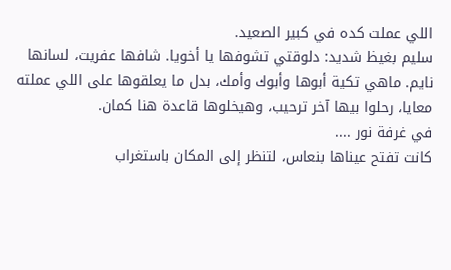اللي عملت كده في كبير الصعيد.
سليم بغيظ شديد: دلوقتي تشوفها يا أخويا. شافها عفريت، لسانها نايم. ماهي تكية أبوها وأبوك وأمك، بدل ما يعلقوها على اللي عملته معايا، رحلوا بيها آخر ترحيب، وهيخلوها قاعدة هنا كمان.
في غرفة نور ....
كانت تفتح عيناها بنعاس، لتنظر إلى المكان باستغراب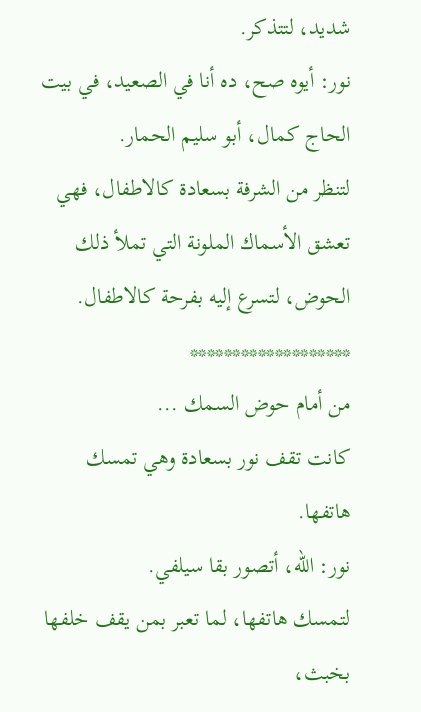شديد، لتتذكر.
نور: أيوه صح، ده أنا في الصعيد، في بيت الحاج كمال، أبو سليم الحمار.
لتنظر من الشرفة بسعادة كالاطفال، فهي تعشق الأسماك الملونة التي تملأ ذلك الحوض، لتسرع إليه بفرحة كالاطفال.
*******************
من أمام حوض السمك ...
كانت تقف نور بسعادة وهي تمسك هاتفها.
نور: الله، أتصور بقا سيلفي.
لتمسك هاتفها، لما تعبر بمن يقف خلفها بخبث،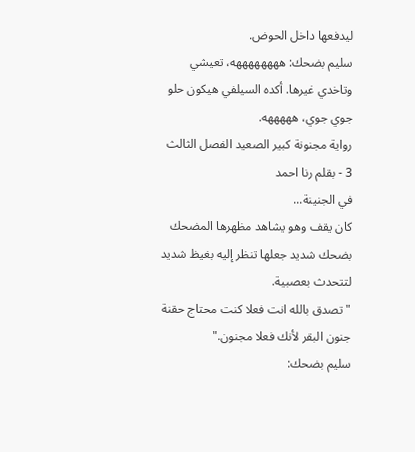ليدفعها داخل الحوض.
سليم بضحك: ههههههههه، تعيشي وتاخدي غيرها. أكده السيلفي هيكون حلو جوي جوي، هههههه.
رواية مجنونة كبير الصعيد الفصل الثالث 3 - بقلم رنا احمد
في الجنينة...
كان يقف وهو يشاهد مظهرها المضحك بضحك شديد جعلها تنظر إليه بغيظ شديد لتتحدث بعصبية.
"تصدق بالله انت فعلا كنت محتاج حقنة جنون البقر لأنك فعلا مجنون."
سليم بضحك: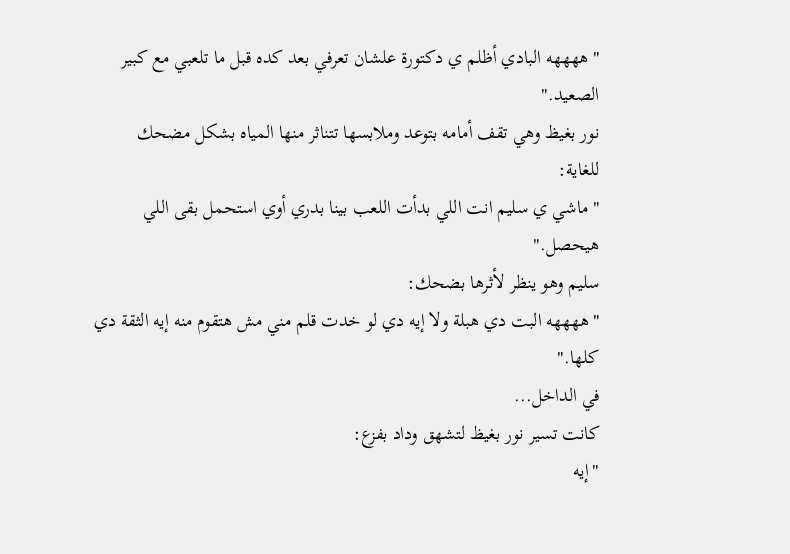"ههههه البادي أظلم ي دكتورة علشان تعرفي بعد كده قبل ما تلعبي مع كبير الصعيد."
نور بغيظ وهي تقف أمامه بتوعد وملابسها تتناثر منها المياه بشكل مضحك للغاية:
"ماشي ي سليم انت اللي بدأت اللعب بينا بدري أوي استحمل بقى اللي هيحصل."
سليم وهو ينظر لأثرها بضحك:
"ههههه البت دي هبلة ولا إيه دي لو خدت قلم مني مش هتقوم منه إيه الثقة دي كلها."
في الداخل...
كانت تسير نور بغيظ لتشهق وداد بفزع:
"إيه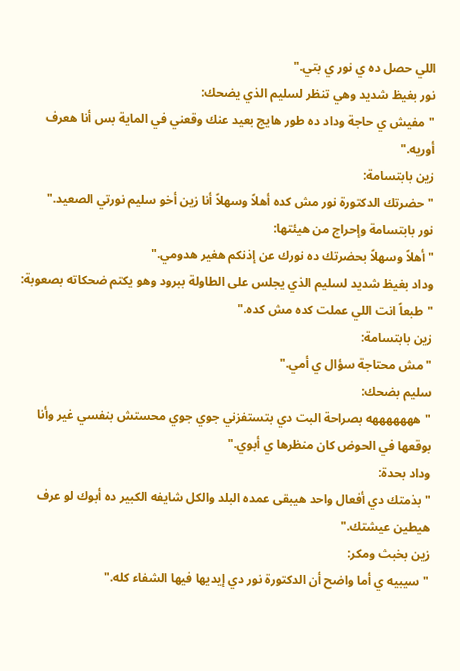اللي حصل ده ي نور ي بتي."
نور بغيظ شديد وهي تنظر لسليم الذي يضحك:
"مفيش ي حاجة وداد ده طور هايج بعيد عنك وقعني في الماية بس أنا هعرف أوريه."
زين بابتسامة:
"حضرتك الدكتورة نور مش كده أهلاً وسهلاً أنا زين أخو سليم نورتي الصعيد."
نور بابتسامة وإحراج من هيئتها:
"أهلاً وسهلاً بحضرتك ده نورك عن إذنكم هغير هدومي."
وداد بغيظ شديد لسليم الذي يجلس على الطاولة ببرود وهو يكتم ضحكاته بصعوبة:
"طبعاً انت اللي عملت كده مش كده."
زين بابتسامة:
"مش محتاجة سؤال ي أمي."
سليم بضحك:
"هههههههه بصراحة البت دي بتستفزني جوي جوي محستش بنفسي غير وأنا بوقعها في الحوض كان منظرها ي أبوي."
وداد بحدة:
"بذمتك دي أفعال واحد هيبقى عمده البلد والكل شايفه الكبير ده أبوك لو عرف هيطين عيشتك."
زين بخبث ومكر:
"سيبيه ي أما واضح أن الدكتورة نور دي إيديها فيها الشفاء كله."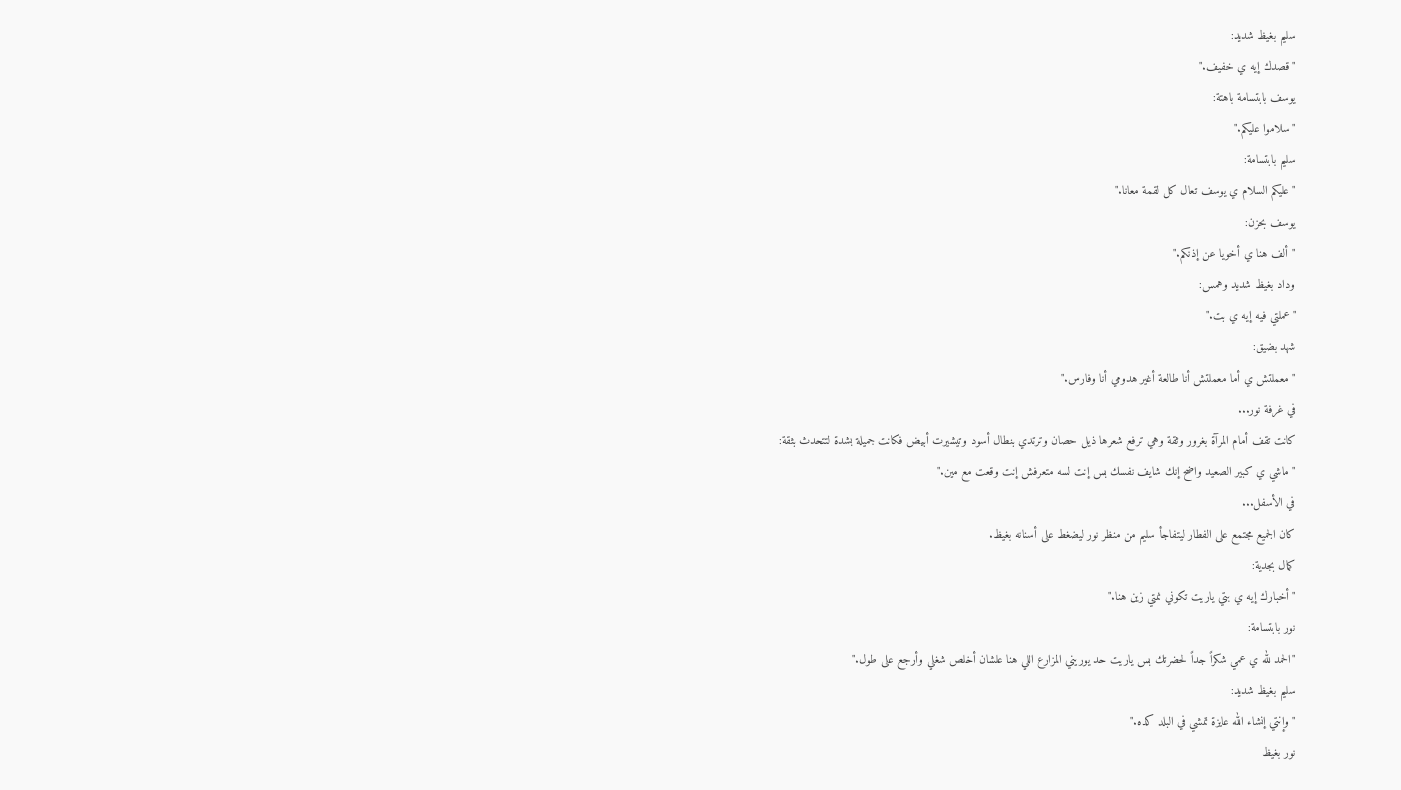سليم بغيظ شديد:
"قصدك إيه ي خفيف."
يوسف بابتسامة باهتة:
"سلاموا عليكم."
سليم بابتسامة:
"عليكم السلام ي يوسف تعال كل لقمة معانا."
يوسف بحزن:
"ألف هنا ي أخويا عن إذنكم."
وداد بغيظ شديد وهمس:
"عملتي فيه إيه ي بت."
شهد بضيق:
"معملتش ي أما معملتش أنا طالعة أغير هدومي أنا وفارس."
في غرفة نور...
كانت تقف أمام المرآة بغرور وثقة وهي ترفع شعرها ذيل حصان وترتدي بنطال أسود وتيشيرت أبيض فكانت جميلة بشدة لتتحدث بثقة:
"ماشي ي كبير الصعيد واضح إنك شايف نفسك بس إنت لسه متعرفش إنت وقعت مع مين."
في الأسفل...
كان الجميع مجتمع على الفطار ليتفاجأ سليم من منظر نور ليضغط على أسنانه بغيظ.
كمال بجدية:
"أخبارك إيه ي بتي ياريت تكوني نمتي زين هنا."
نور بابتسامة:
"الحمد لله ي عمي شكراً جداً لحضرتك بس ياريت حد يوريني المزارع اللي هنا علشان أخلص شغلي وأرجع على طول."
سليم بغيظ شديد:
"وإنتي إنشاء الله عايزة تمشي في البلد كده."
نور بغيظ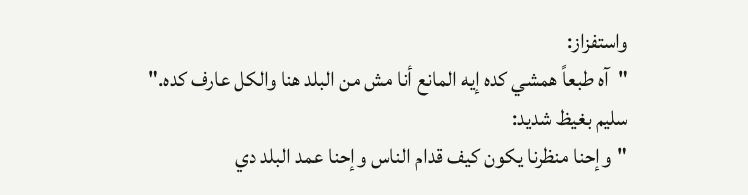واستفزاز:
"آه طبعاً همشي كده إيه المانع أنا مش من البلد هنا والكل عارف كده."
سليم بغيظ شديد:
"وإحنا منظرنا يكون كيف قدام الناس وإحنا عمد البلد دي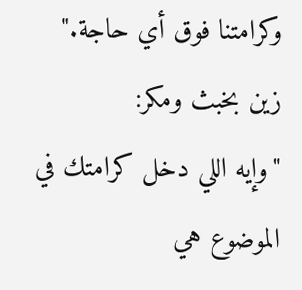وكرامتنا فوق أي حاجة."
زين بخبث ومكر:
"وإيه اللي دخل كرامتك في الموضوع هي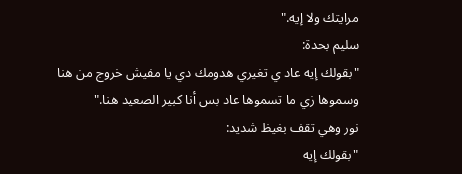مرايتك ولا إيه."
سليم بحدة:
"بقولك إيه عاد ي تغيري هدومك دي يا مفيش خروج من هنا وسموها زي ما تسموها عاد بس أنا كبير الصعيد هنا."
نور وهي تقف بغيظ شديد:
"بقولك إيه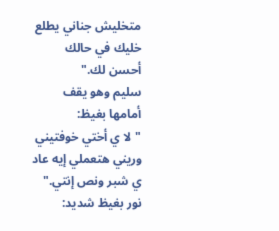متخليش جناني يطلع خليك في حالك أحسن لك."
سليم وهو يقف أمامها بغيظ:
"لا ي أختي خوفتيني وريني هتعملي إيه عاد ي شبر ونص إنتي."
نور بغيظ شديد: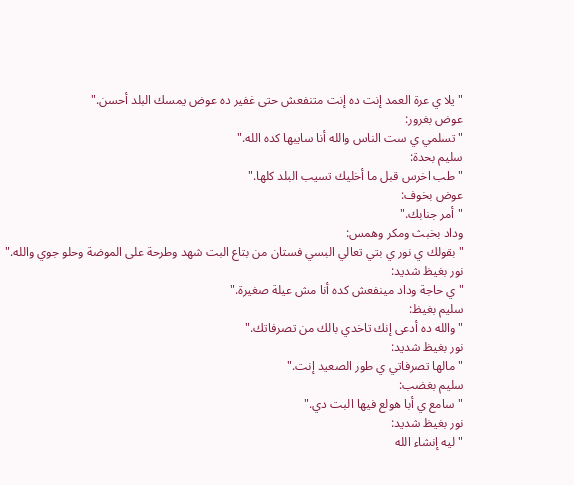"يلا ي عرة العمد إنت ده إنت متنفعش حتى غفير ده عوض يمسك البلد أحسن."
عوض بغرور:
"تسلمي ي ست الناس والله أنا سايبها كده الله."
سليم بحدة:
"طب اخرس قبل ما أخليك تسيب البلد كلها."
عوض بخوف:
"أمر جنابك."
وداد بخبث ومكر وهمس:
"بقولك ي نور ي بتي تعالي البسي فستان من بتاع البت شهد وطرحة على الموضة وحلو جوي والله."
نور بغيظ شديد:
"ي حاجة وداد مينفعش كده أنا مش عيلة صغيرة."
سليم بغيظ:
"والله ده أدعى إنك تاخدي بالك من تصرفاتك."
نور بغيظ شديد:
"مالها تصرفاتي ي طور الصعيد إنت."
سليم بغضب:
"سامع ي أبا هولع فيها البت دي."
نور بغيظ شديد:
"ليه إنشاء الله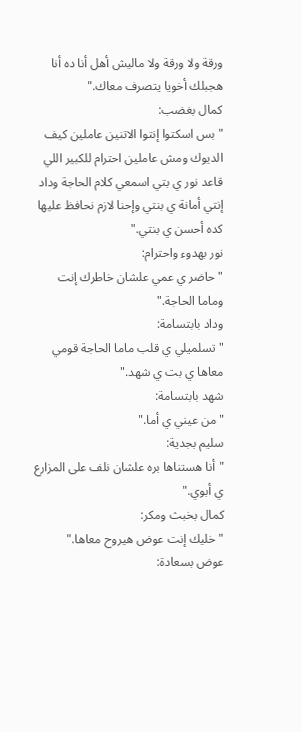ورقة ولا ورقة ولا ماليش أهل أنا ده أنا هجبلك أخويا يتصرف معاك."
كمال بغضب:
"بس اسكتوا إنتوا الاتنين عاملين كيف الديوك ومش عاملين احترام للكبير اللي قاعد نور ي بتي اسمعي كلام الحاجة وداد إنتي أمانة ي بنتي وإحنا لازم نحافظ عليها كده أحسن ي بنتي."
نور بهدوء واحترام:
"حاضر ي عمي علشان خاطرك إنت وماما الحاجة."
وداد بابتسامة:
"تسلميلي ي قلب ماما الحاجة قومي معاها ي بت ي شهد."
شهد بابتسامة:
"من عيني ي أما."
سليم بجدية:
"أنا هستناها بره علشان نلف على المزارع ي أبوي."
كمال بخبث ومكر:
"خليك إنت عوض هيروح معاها."
عوض بسعادة: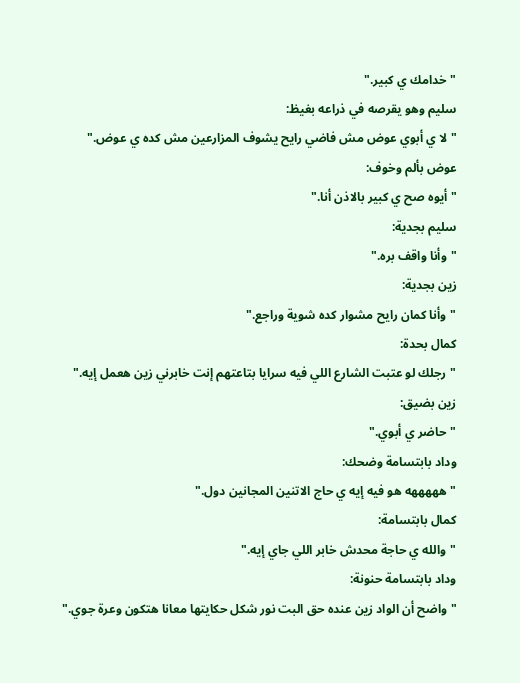"خدامك ي كبير."
سليم وهو يقرصه في ذراعه بغيظ:
"لا ي أبوي عوض مش فاضي رايح يشوف المزارعين مش كده ي عوض."
عوض بألم وخوف:
"أيوه صح ي كبير بالاذن أنا."
سليم بجدية:
"وأنا واقف بره."
زين بجدية:
"وأنا كمان رايح مشوار كده شوية وراجع."
كمال بحدة:
"رجلك لو عتبت الشارع اللي فيه سرايا بتاعتهم إنت خابرني زين هعمل إيه."
زين بضيق:
"حاضر ي أبوي."
وداد بابتسامة وضحك:
"هههههه هو فيه إيه ي حاج الاتنين المجانين دول."
كمال بابتسامة:
"والله ي حاجة محدش خابر اللي جاي إيه."
وداد بابتسامة حنونة:
"واضح أن الواد زين عنده حق البت نور شكل حكايتها معانا هتكون وعرة جوي."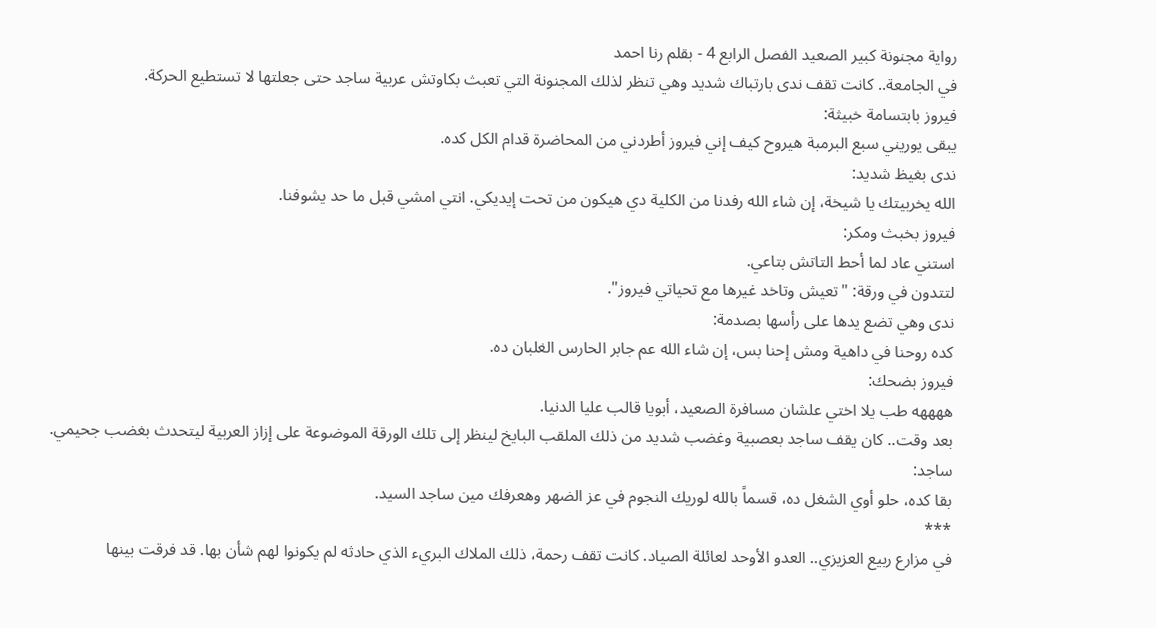رواية مجنونة كبير الصعيد الفصل الرابع 4 - بقلم رنا احمد
في الجامعة.. كانت تقف ندى بارتباك شديد وهي تنظر لذلك المجنونة التي تعبث بكاوتش عربية ساجد حتى جعلتها لا تستطيع الحركة.
فيروز بابتسامة خبيثة:
يبقى يوريني سبع البرمبة هيروح كيف إني فيروز أطردني من المحاضرة قدام الكل كده.
ندى بغيظ شديد:
الله يخربيتك يا شيخة، إن شاء الله رفدنا من الكلية دي هيكون من تحت إيديكي. انتي امشي قبل ما حد يشوفنا.
فيروز بخبث ومكر:
استني عاد لما أحط التاتش بتاعي.
لتتدون في ورقة: "تعيش وتاخد غيرها مع تحياتي فيروز".
ندى وهي تضع يدها على رأسها بصدمة:
كده روحنا في داهية ومش إحنا بس، إن شاء الله عم جابر الحارس الغلبان ده.
فيروز بضحك:
ههههه طب يلا اختي علشان مسافرة الصعيد، أبويا قالب عليا الدنيا.
بعد وقت.. كان يقف ساجد بعصبية وغضب شديد من ذلك الملقب البايخ لينظر إلى تلك الورقة الموضوعة على إزاز العربية ليتحدث بغضب جحيمي.
ساجد:
بقا كده، حلو أوي الشغل ده، قسماً بالله لوريك النجوم في عز الضهر وهعرفك مين ساجد السيد.
***
في مزارع ربيع العزيزي.. العدو الأوحد لعائلة الصياد. كانت تقف رحمة، ذلك الملاك البريء الذي حادثه لم يكونوا لهم شأن بها. قد فرقت بينها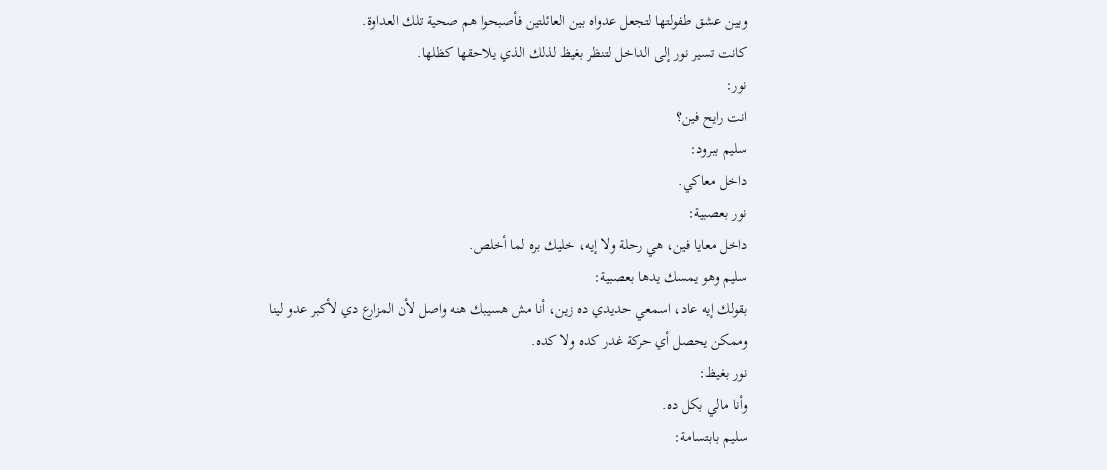وبين عشق طفولتها لتجعل عدواه بين العائلتين فأصبحوا هم صحية تلك العداوة.
كانت تسير نور إلى الداخل لتنظر بغيظ لذلك الذي يلاحقها كظلها.
نور:
انت رايح فين؟
سليم ببرود:
داخل معاكي.
نور بعصبية:
داخل معايا فين، هي رحلة ولا إيه، خليك بره لما أخلص.
سليم وهو يمسك يدها بعصبية:
بقولك إيه عاد، اسمعي حديدي ده زين، أنا مش هسيبك هنه واصل لأن المزارع دي لأكبر عدو لينا وممكن يحصل أي حركة غدر كده ولا كده.
نور بغيظ:
وأنا مالي بكل ده.
سليم بابتسامة: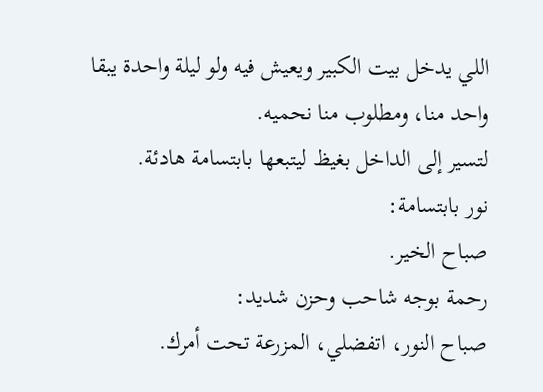اللي يدخل بيت الكبير ويعيش فيه ولو ليلة واحدة يبقا واحد منا، ومطلوب منا نحميه.
لتسير إلى الداخل بغيظ ليتبعها بابتسامة هادئة.
نور بابتسامة:
صباح الخير.
رحمة بوجه شاحب وحزن شديد:
صباح النور، اتفضلي، المزرعة تحت أمرك.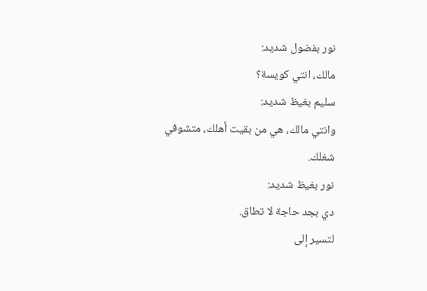نور بفضول شديد:
مالك، انتي كويسة؟
سليم بغيظ شديد:
وانتي مالك، هي من بقيت أهلك، متشوفي شغلك.
نور بغيظ شديد:
دي بجد حاجة لا تطاق.
لتسير إلى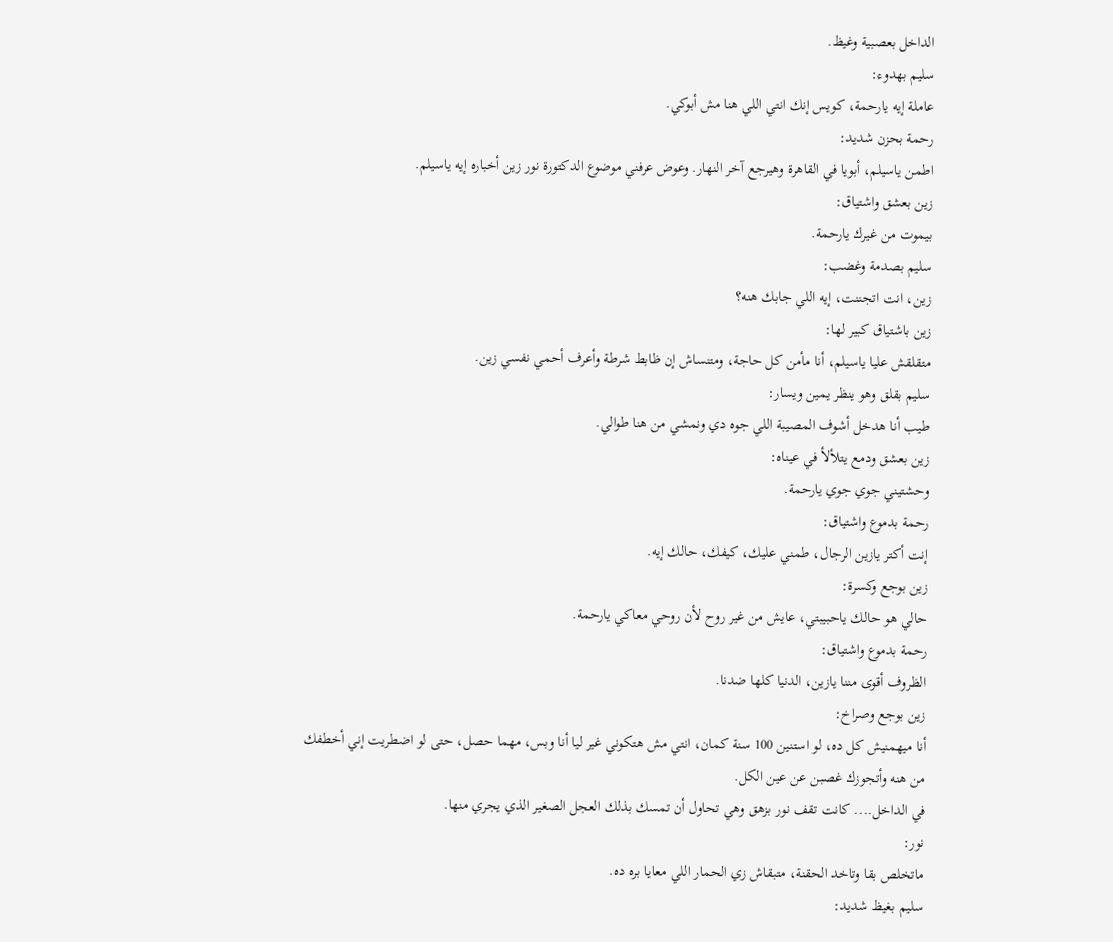الداخل بعصبية وغيظ.
سليم بهدوء:
عاملة إيه يارحمة، كويس إنك انتي اللي هنا مش أبوكي.
رحمة بحزن شديد:
اطمن ياسيلم، أبويا في القاهرة وهيرجع آخر النهار. وعوض عرفني موضوع الدكتورة نور زين أخباره إيه ياسيلم.
زين بعشق واشتياق:
بيموت من غيرك يارحمة.
سليم بصدمة وغضب:
زين، انت اتجننت، إيه اللي جابك هنه؟
زين باشتياق كبير لها:
متقلقش عليا ياسيلم، أنا مأمن كل حاجة، ومتنساش إن ظابط شرطة وأعرف أحمي نفسي زين.
سليم بقلق وهو ينظر يمين ويسار:
طيب أنا هدخل أشوف المصيبة اللي جوه دي ونمشي من هنا طوالي.
زين بعشق ودمع يتلألأ في عيناه:
وحشتيني جوي جوي يارحمة.
رحمة بدموع واشتياق:
إنت أكتر يازين الرجال، طمني عليك، كيفك، حالك إيه.
زين بوجع وكسرة:
حالي هو حالك ياحبيبتي، عايش من غير روح لأن روحي معاكي يارحمة.
رحمة بدموع واشتياق:
الظروف أقوى مننا يازين، الدنيا كلها ضدنا.
زين بوجع وصراخ:
أنا ميهمنيش كل ده، لو استنين 100 سنة كمان، انتي مش هتكوني غير ليا أنا وبس، مهما حصل، حتى لو اضطريت إني أخطفك من هنه وأتجوزك غصبن عن عين الكل.
في الداخل.... كانت تقف نور بزهق وهي تحاول أن تمسك بذلك العجل الصغير الذي يجري منها.
نور:
ماتخلص بقا وتاخد الحقنة، متبقاش زي الحمار اللي معايا بره ده.
سليم بغيظ شديد: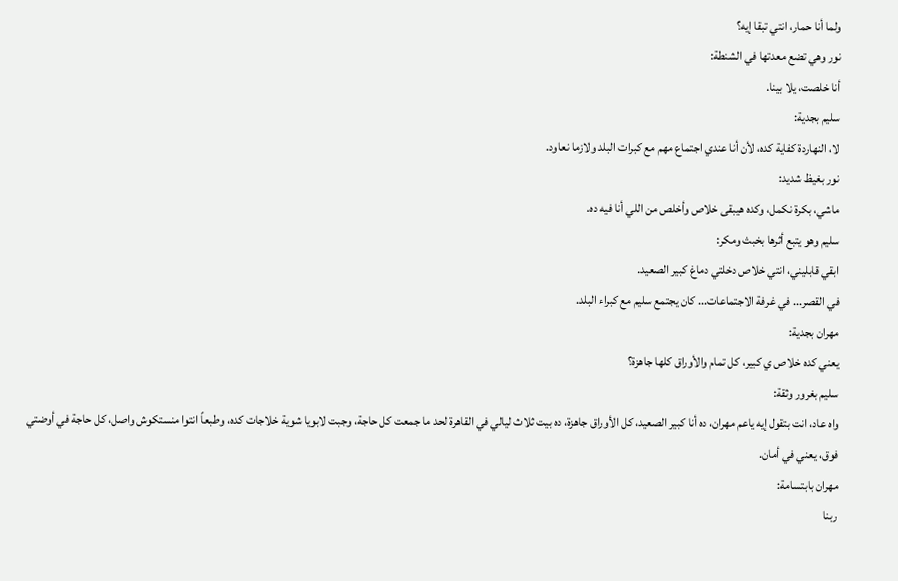ولما أنا حمار، انتي تبقا إيه؟
نور وهي تضع معدتها في الشنطة:
أنا خلصت، يلا بينا.
سليم بجدية:
لا، النهاردة كفاية كده، لأن أنا عندي اجتماع مهم مع كبرات البلد ولازما نعاود.
نور بغيظ شديد:
ماشي، بكرة نكمل، وكده هيبقى خلاص وأخلص من اللي أنا فيه ده.
سليم وهو يتبع أثرها بخبث ومكر:
ابقي قابليني، انتي خلاص دخلتي دماغ كبير الصعيد.
في القصر... في غرفة الاجتماعات... كان يجتمع سليم مع كبراء البلد.
مهران بجدية:
يعني كده خلاص ي كبير، كل تمام والأوراق كلها جاهزة؟
سليم بغرور وثقة:
واه عاد، انت بتقول إيه ياعم مهران، ده أنا كبير الصعيد، كل الأوراق جاهزة، ده بيت ثلاث ليالي في القاهرة لحد ما جمعت كل حاجة، وجبت لابويا شوية خلاجات كده، وطبعاً انتوا منستكوش واصل، كل حاجة في أوضتي فوق، يعني في أمان.
مهران بابتسامة:
ربنا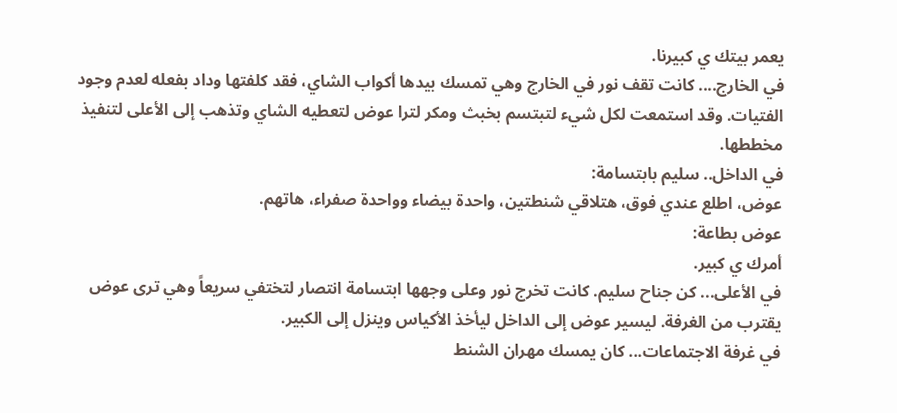يعمر بيتك ي كبيرنا.
في الخارج.... كانت تقف نور في الخارج وهي تمسك بيدها أكواب الشاي، فقد كلفتها وداد بفعله لعدم وجود الفتيات. وقد استمعت لكل شيء لتبتسم بخبث ومكر لترا عوض لتعطيه الشاي وتذهب إلى الأعلى لتنفيذ مخططها.
في الداخل.. سليم بابتسامة:
عوض، اطلع عندي فوق، هتلاقي شنطتين، واحدة بيضاء وواحدة صفراء، هاتهم.
عوض بطاعة:
أمرك ي كبير.
في الأعلى... كن جناح سليم. كانت تخرج نور وعلى وجهها ابتسامة انتصار لتختفي سريعاً وهي ترى عوض يقترب من الغرفة. ليسير عوض إلى الداخل ليأخذ الأكياس وينزل إلى الكبير.
في غرفة الاجتماعات... كان يمسك مهران الشنط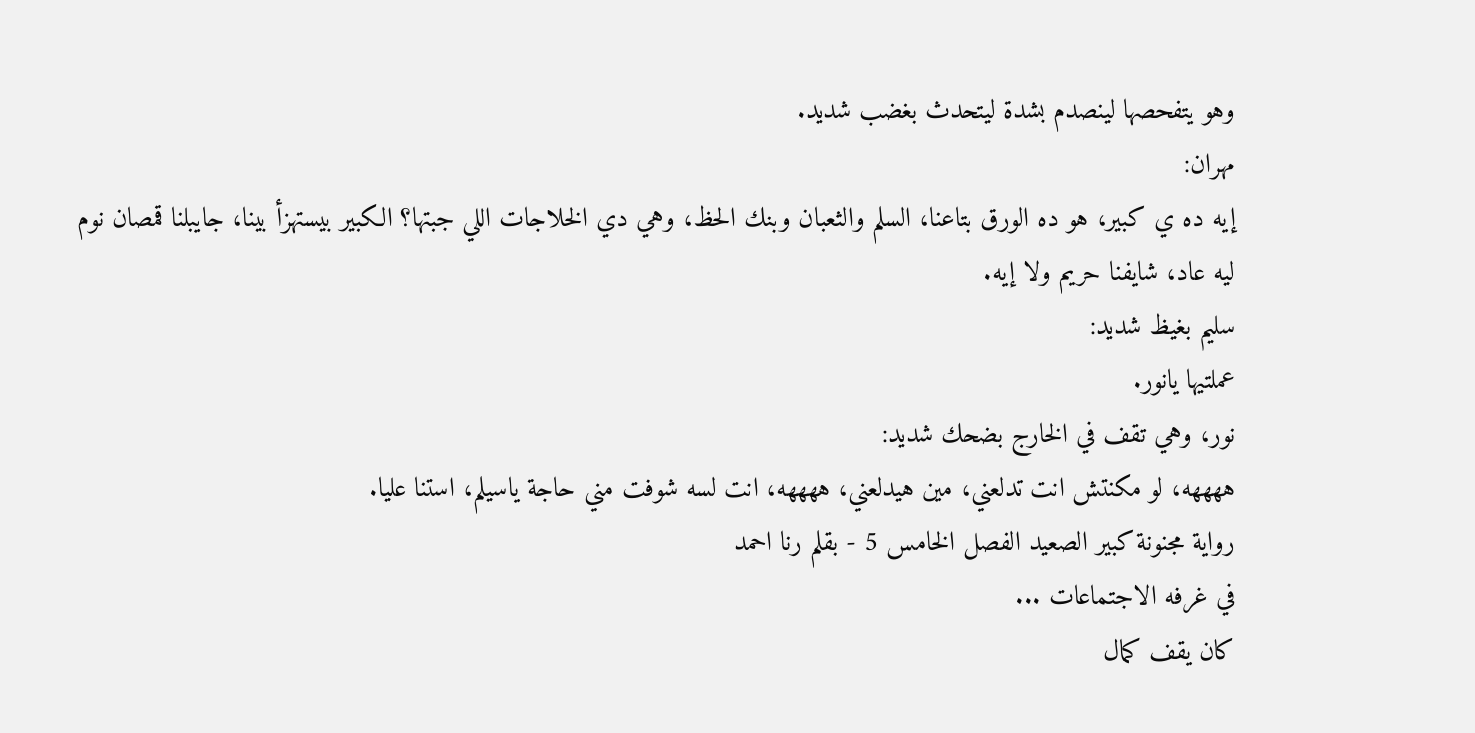وهو يتفحصها لينصدم بشدة ليتحدث بغضب شديد.
مهران:
إيه ده ي كبير، هو ده الورق بتاعنا، السلم والثعبان وبنك الحظ، وهي دي الخلاجات اللي جبتها؟ الكبير بيستهزأ بينا، جايبلنا قمصان نوم ليه عاد، شايفنا حريم ولا إيه.
سليم بغيظ شديد:
عملتيها يانور.
نور، وهي تقف في الخارج بضحك شديد:
ههههه، لو مكنتش انت تدلعني، مين هيدلعني، ههههه، انت لسه شوفت مني حاجة ياسيلم، استنا عليا.
رواية مجنونة كبير الصعيد الفصل الخامس 5 - بقلم رنا احمد
في غرفه الاجتماعات ...
كان يقف كمال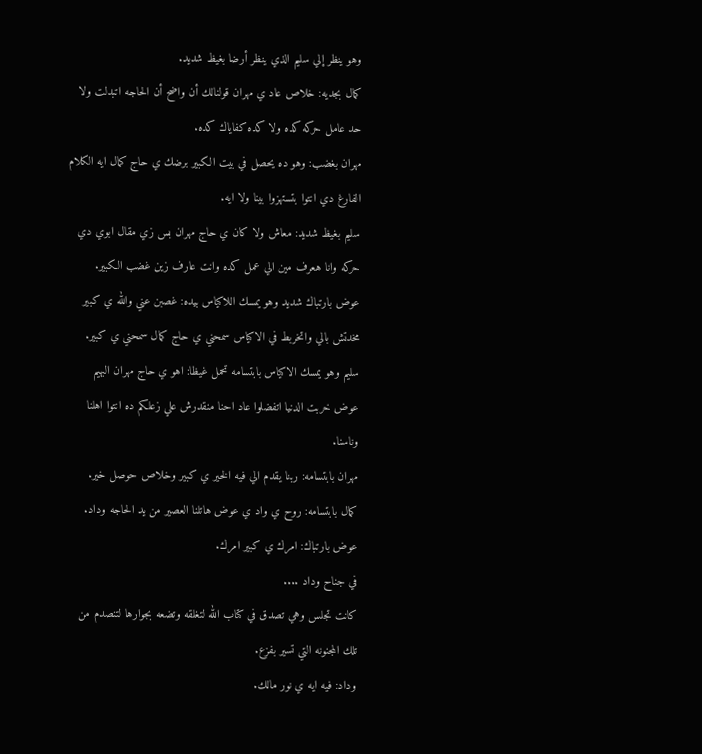وهو ينظر إلي سليم الذي ينظر أرضا بغيظ شديد.
كمال بجديه: خلاص عاد ي مهران قولنالك أن واضح أن الحاجه اتبدلت ولا حد عامل حركه كده ولا كده كفاياك كده.
مهران بغضب: وهو ده يحصل في بيت الكبير برضك ي حاج كمال ايه الكلام الفارغ دي انتوا بتستهزوا بينا ولا ايه.
سليم بغيظ شديد: معاش ولا كان ي حاج مهران بس زي مقال ابوي دي حركه وانا هعرف مين الي عمل كده وانت عارف زين غضب الكبير.
عوض بارتباك شديد وهو يمسك اللاكياس بيده: غصبن عني والله ي كبير مخدتش بالي واتخربط في الاكياس سمحني ي حاج كمال سمحني ي كبير.
سليم وهو يمسك الاكياس بابتسامه تحمل غيظا: اهو ي حاج مهران البهيم عوض خربت الدنيا اتفضلوا عاد احنا منقدرش علي زعلكم ده انتوا اهلنا وناسنا.
مهران بابتسامه: ربنا يقدم الي فيه الخير ي كبير وخلاص حوصل خير.
كمال بابتسامه: روح ي واد ي عوض هاتلنا العصير من يد الحاجه وداد.
عوض بارتباك: امرك ي كبير امرك.
في جناح وداد ....
كانت تجلس وهي تصدق في كتاب الله لتغلقه وتضعه بجوارها لتنصدم من تلك المجنونه التي تسير بفزع.
وداد: فيه ايه ي نور مالك.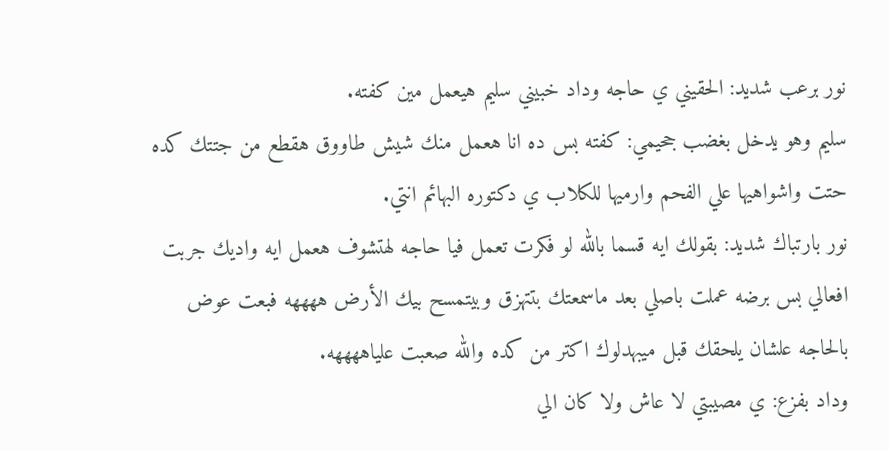نور برعب شديد: الحقيني ي حاجه وداد خبيني سليم هيعمل مين كفته.
سليم وهو يدخل بغضب جحيمي: كفته بس ده انا هعمل منك شيش طاووق هقطع من جتتك كده حتت واشواهيها علي الفحم وارميها للكلاب ي دكتوره البهائم انتي.
نور بارتباك شديد: بقولك ايه قسما بالله لو فكرت تعمل فيا حاجه لهتشوف هعمل ايه واديك جربت افعالي بس برضه عملت باصلي بعد ماسمعتك بتتهزق وبيتمسح بيك الأرض ههههه فبعت عوض بالحاجه علشان يلحقك قبل ميبهدلوك اكتر من كده والله صعبت علياههههه.
وداد بفزع: ي مصيبتي لا عاش ولا كان الي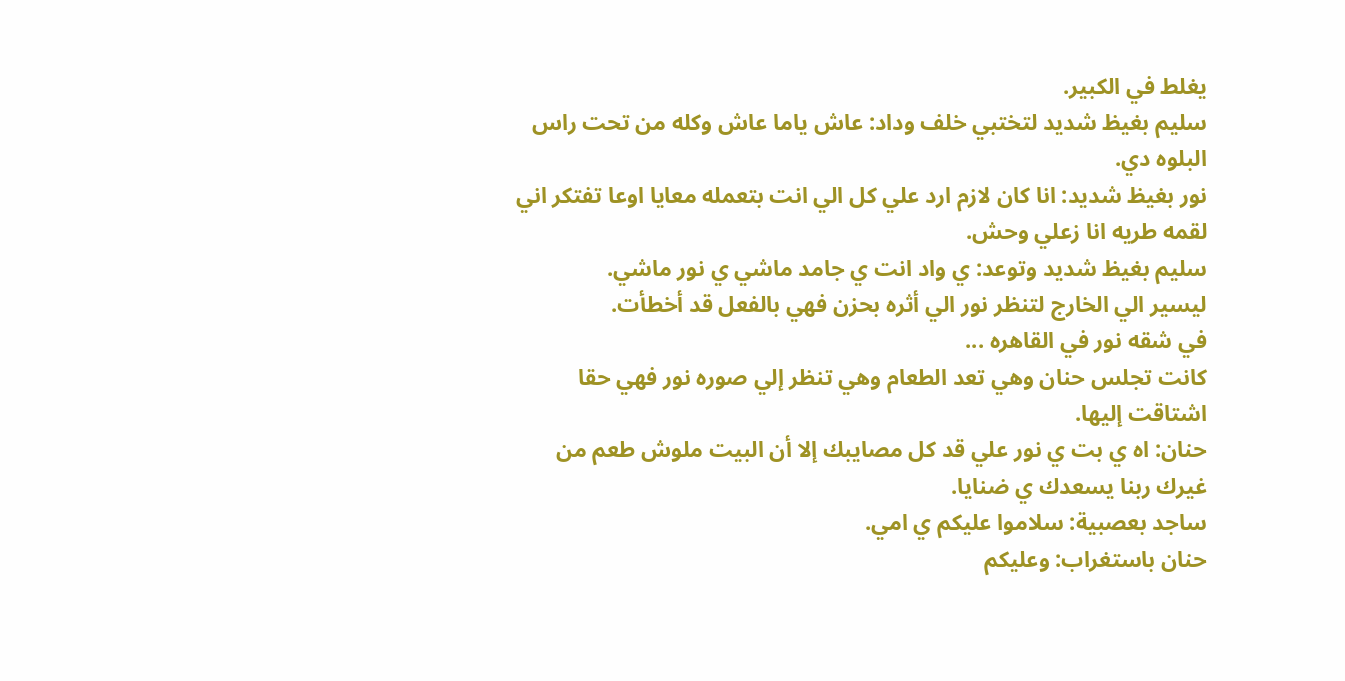يغلط في الكبير.
سليم بغيظ شديد لتختبي خلف وداد: عاش ياما عاش وكله من تحت راس البلوه دي.
نور بغيظ شديد: انا كان لازم ارد علي كل الي انت بتعمله معايا اوعا تفتكر اني لقمه طريه انا زعلي وحش.
سليم بغيظ شديد وتوعد: ي واد انت ي جامد ماشي ي نور ماشي.
ليسير الي الخارج لتنظر نور الي أثره بحزن فهي بالفعل قد أخطأت.
في شقه نور في القاهره ...
كانت تجلس حنان وهي تعد الطعام وهي تنظر إلي صوره نور فهي حقا اشتاقت إليها.
حنان: اه ي بت ي نور علي قد كل مصايبك إلا أن البيت ملوش طعم من غيرك ربنا يسعدك ي ضنايا.
ساجد بعصبية: سلاموا عليكم ي امي.
حنان باستغراب: وعليكم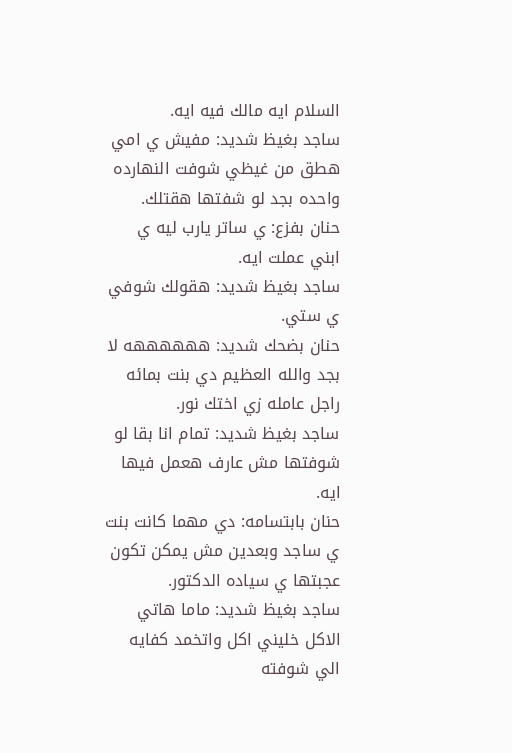السلام ايه مالك فيه ايه.
ساجد بغيظ شديد: مفيش ي امي هطق من غيظي شوفت النهارده واحده بجد لو شفتها هقتلك.
حنان بفزع: ي ساتر يارب ليه ي ابني عملت ايه.
ساجد بغيظ شديد: هقولك شوفي ي ستي.
حنان بضحك شديد: ههههههه لا بجد والله العظيم دي بنت بمائه راجل عامله زي اختك نور.
ساجد بغيظ شديد: تمام انا بقا لو شوفتها مش عارف هعمل فيها ايه.
حنان بابتسامه: دي مهما كانت بنت ي ساجد وبعدين مش يمكن تكون عجبتها ي سياده الدكتور.
ساجد بغيظ شديد: ماما هاتي الاكل خليني اكل واتخمد كفايه الي شوفته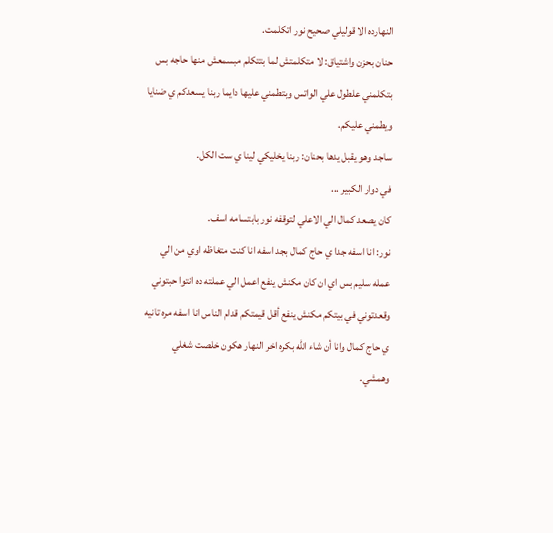النهارده الا قوليلي صحيح نور اتكلمت.
حنان بحزن واشتياق: لا متكلمتش لما بتتكلم مبسمعش منها حاجه بس بتكلمني علطول علي الواتس وبتطمني عليها دايما ربنا يسعدكم ي ضنايا ويطمني عليكم.
ساجد وهو يقبل يدها بحنان: ربنا يخليكي لينا ي ست الكل.
في دوار الكبير ...
كان يصعد كمال الي الاعلي لتوقفه نور بابتسامه اسف.
نور: انا اسفه جدا ي حاج كمال بجد اسفه انا كنت متغاظه اوي من الي عمله سليم بس اي ان كان مكنش ينفع اعمل الي عملته ده انتوا حبتوني وقعدتوني في بيتكم مكنش ينفع أقل قيمتكم قدام الناس انا اسفه مره تانيه ي حاج كمال وانا أن شاء الله بكره اخر النهار هكون خلصت شغلي وهمشي.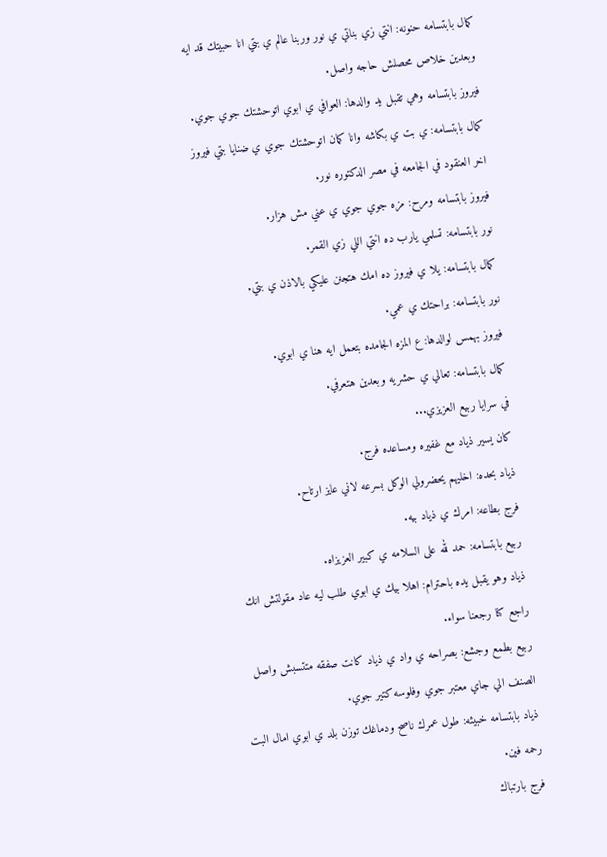كمال بابتسامه حنونه: انتي زي بناتي ي نور وربنا عالم ي بتي انا حبيتك قد ايه وبعدين خلاص محصلش حاجه واصل.
فيروز بابتسامه وهي تقبل يد والدها: العوافي ي ابوي اتوحشتك جوي جوي.
كمال بابتسامه: ي بت ي بكاشه وانا كمان اتوحشتك جوي ي ضنايا بتي فيروز اخر العنقود في الجامعه في مصر الدكتوره نور.
فيروز بابتسامه ومرح: مزه جوي جوي ي عني مش هزار.
نور بابتسامه: تسلمي يارب ده انتي اللي زي القمر.
كمال بابتسامه: يلا ي فيروز ده امك هتجنن عليكي بالاذن ي بتي.
نور بابتسامه: براحتك ي عمي.
فيروز بهمس لوالدها: ع المزه الجامده بتعمل ايه هنا ي ابوي.
كمال بابتسامه: تعالي ي حشريه وبعدين هتعرفي.
في سرايا ربيع العزيزي...
كان يسير ذياد مع غفيره ومساعده فرج.
ذياد بحده: اخليهم يحضرولي الوكل بسرعه لاني عايز ارتاح.
فرج بطاعه: امرك ي ذياد بيه.
ربيع بابتسامه: حمد لله على السلامه ي كبير العزيزاه.
ذياد وهو يقبل يده باحترام: اهلا بيك ي ابوي طلب ليه عاد مقولتش انك راجع كنا رجعنا سواء.
ربيع بطمع وجشع: بصراحه ي واد ي ذياد كانت صفقه متتسبش واصل الصنف الي جاي معتبر جوي وفلوسه كتير جوي.
ذياد بابتسامه خبيثه: طول عمرك ناصح ودماغك توزن بلد ي ابوي امال البت رحمه فين.
فرج بارتباك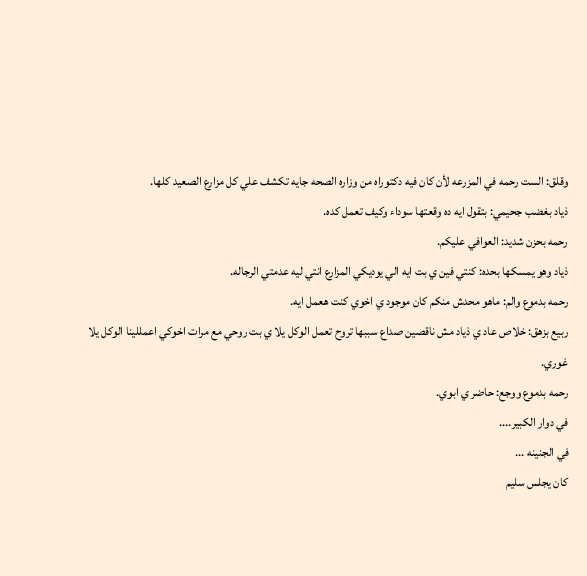وقلق: الست رحمه في المزرعه لأن كان فيه دكتوراه من وزاره الصحه جايه تكشف علي كل مزارع الصعيد كلها.
ذياد بغضب جحيمي: بتقول ايه ده وقعتها سوداء وكيف تعمل كده.
رحمه بحزن شديد: العوافي عليكم.
ذياد وهو يمسكها بحده: كنتي فين ي بت ايه الي يوديكي المزارع انتي ليه عدمتي الرجاله.
رحمه بدموع والم: ماهو محدش منكم كان موجود ي اخوي كنت هعمل ايه.
ربيع بزهق: خلاص عاد ي ذياد مش ناقصين صداع سببها تروح تعمل الوكل يلا ي بت روحي مع مرات اخوكي اعمللينا الوكل يلا غوري.
رحمه بدموع ووجع: حاضر ي ابوي.
في دوار الكبير....
في الجنينه ...
كان يجلس سليم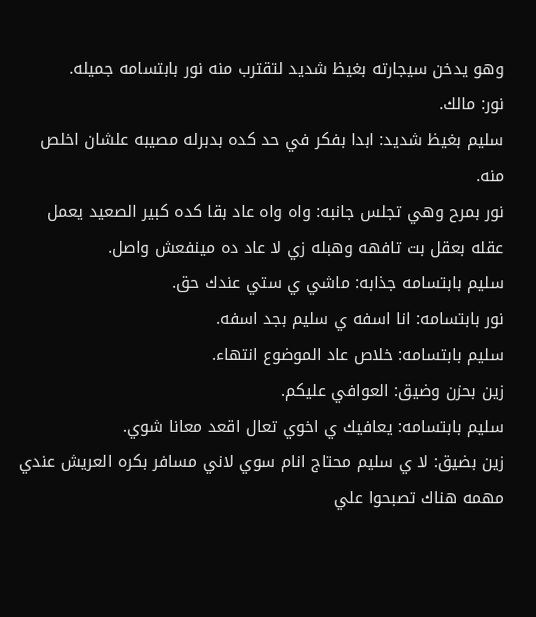وهو يدخن سيجارته بغيظ شديد لتقترب منه نور بابتسامه جميله.
نور: مالك.
سليم بغيظ شديد: ابدا بفكر في حد كده بدبرله مصيبه علشان اخلص منه.
نور بمرح وهي تجلس جانبه: واه واه عاد بقا كده كبير الصعيد يعمل عقله بعقل بت تافهه وهبله زي لا عاد ده مينفعش واصل.
سليم بابتسامه جذابه: ماشي ي ستي عندك حق.
نور بابتسامه: انا اسفه ي سليم بجد اسفه.
سليم بابتسامه: خلاص عاد الموضوع انتهاء.
زين بحزن وضيق: العوافي عليكم.
سليم بابتسامه: يعافيك ي اخوي تعال اقعد معانا شوي.
زين بضيق: لا ي سليم محتاج انام سوي لاني مسافر بكره العريش عندي مهمه هناك تصبحوا علي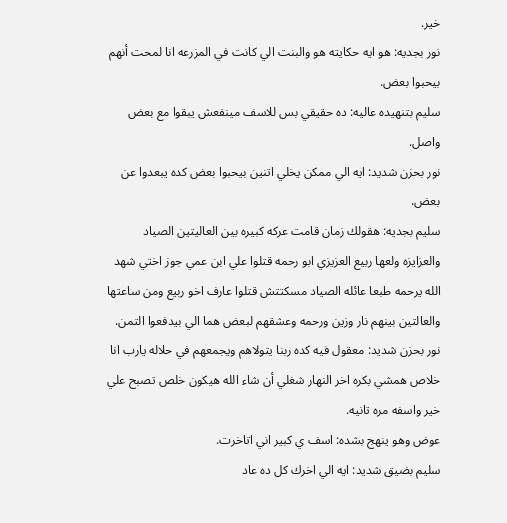خير.
نور بجديه: هو ايه حكايته هو والبنت الي كانت في المزرعه انا لمحت أنهم بيحبوا بعض.
سليم بتنهيده عاليه: ده حقيقي بس للاسف مينفعش يبقوا مع بعض واصل.
نور بحزن شديد: ايه الي ممكن يخلي اتنين بيحبوا بعض كده يبعدوا عن بعض.
سليم بجديه: هقولك زمان قامت عركه كبيره بين العاليتين الصياد والعزايزه ولعها ربيع العزيزي ابو رحمه قتلوا علي ابن عمي جوز اختي شهد الله يرحمه طبعا عائله الصياد مسكتتش قتلوا عارف اخو ربيع ومن ساعتها والعالتين بينهم نار وزين ورحمه وعشقهم لبعض هما الي بيدفعوا التمن.
نور بحزن شديد: معقول فيه كده ربنا يتولاهم ويجمعهم في حلاله يارب انا خلاص همشي بكره اخر النهار شغلي أن شاء الله هيكون خلص تصبح علي خير واسفه مره تانيه.
عوض وهو ينهج بشده: اسف ي كبير اني اتاخرت.
سليم بضيق شديد: ايه الي اخرك كل ده عاد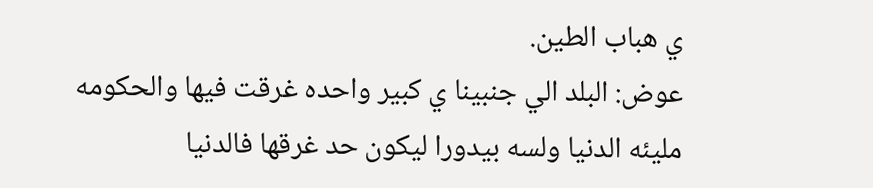ي هباب الطين.
عوض: البلد الي جنبينا ي كبير واحده غرقت فيها والحكومه مليئه الدنيا ولسه بيدورا ليكون حد غرقها فالدنيا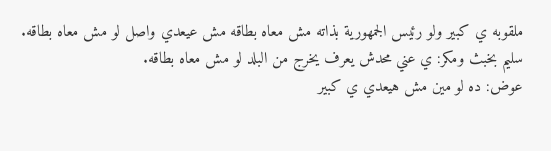ملقوبه ي كبير ولو رئيس الجمهورية بذاته مش معاه بطاقه مش عيعدي واصل لو مش معاه بطاقه.
سليم بخبث ومكر: ي عني محدش يعرف يخرج من البلد لو مش معاه بطاقه.
عوض: ده لو مين مش هيعدي ي كبير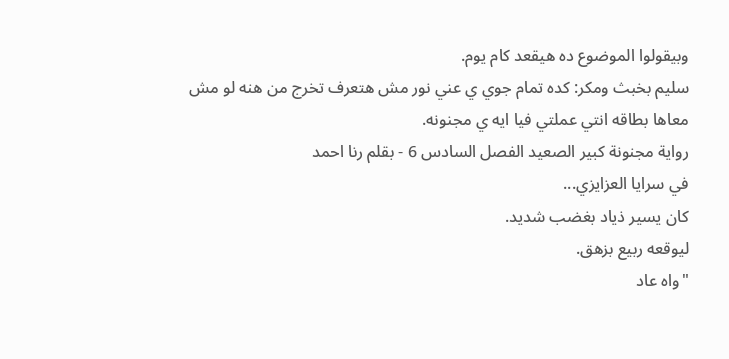وبيقولوا الموضوع ده هيقعد كام يوم.
سليم بخبث ومكر: كده تمام جوي ي عني نور مش هتعرف تخرج من هنه لو مش معاها بطاقه انتي عملتي فيا ايه ي مجنونه.
رواية مجنونة كبير الصعيد الفصل السادس 6 - بقلم رنا احمد
في سرايا العزايزي...
كان يسير ذياد بغضب شديد.
ليوقعه ربيع بزهق.
"واه عاد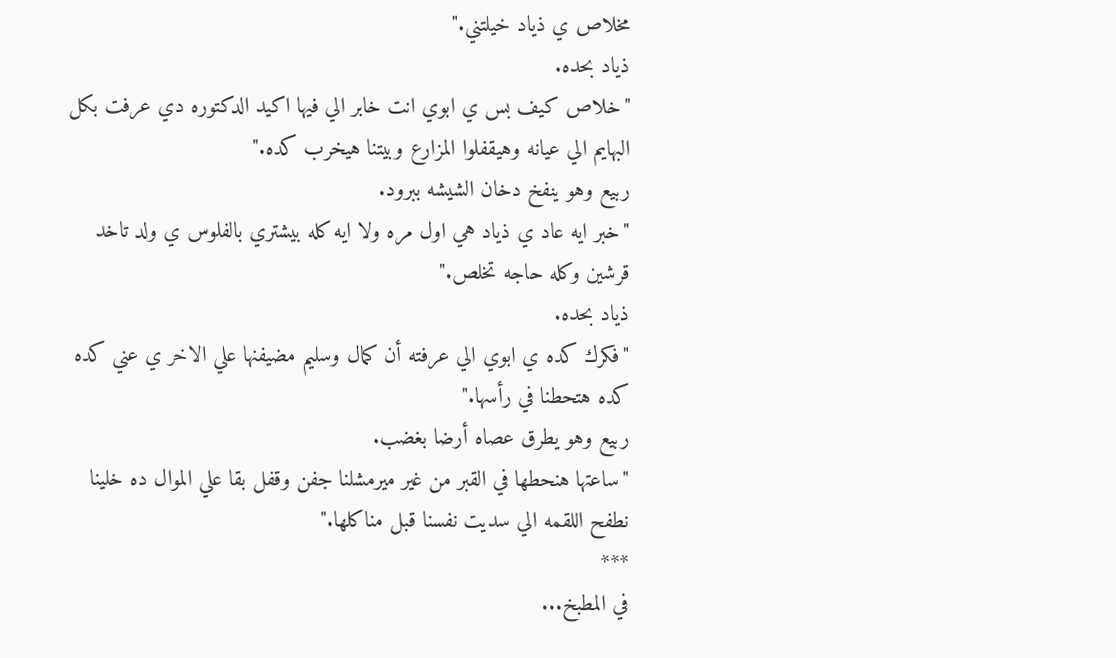مخلاص ي ذياد خيلتني."
ذياد بحده.
"خلاص كيف بس ي ابوي انت خابر الي فيها اكيد الدكتوره دي عرفت بكل البهايم الي عيانه وهيقفلوا المزارع وبيتنا هيخرب كده."
ربيع وهو ينفخ دخان الشيشه ببرود.
"خبر ايه عاد ي ذياد هي اول مره ولا ايه كله بيشتري بالفلوس ي ولد تاخد قرشين وكله حاجه تخلص."
ذياد بحده.
"فكرك كده ي ابوي الي عرفته أن كمال وسليم مضيفنها علي الاخر ي عني كده كده هتحطنا في رأسها."
ربيع وهو يطرق عصاه أرضا بغضب.
"ساعتها هنحطها في القبر من غير ميرمشلنا جفن وقفل بقا علي الموال ده خلينا نطفح اللقمه الي سديت نفسنا قبل مناكلها."
***
في المطبخ...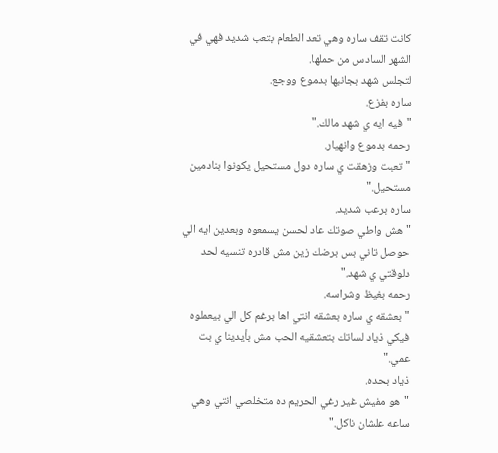كانت تقف ساره وهي تعد الطعام بتعب شديد فهي في الشهر السادس من حملها.
لتجلس شهد بجانبها بدموع ووجع.
ساره بفزع.
"فيه ايه ي شهد مالك."
رحمه بدموع وانهيار.
"تعبت وزهقت ي ساره دول مستحيل يكونوا بنادمين مستحيل."
ساره برعب شديد.
"هش واطي صوتك عاد لحسن يسمعوه وبعدين ايه الي حوصل تاني بس برضك زين مش قادره تنسيه لحد دلوقتي ي شهد."
رحمه بغيظ وشراسه.
"بعشقه ي ساره بعشقه انتي اها برغم كل الي بيعملوه فيكي ذياد لساتك بتعشقيه الحب مش بأيدينا ي بت عمي."
ذياد بحده.
"هو مفيش غير رغي الحريم ده متخلصي انتي وهي ساعه علشان ناكل."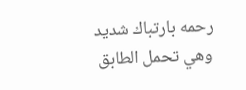رحمه بارتباك شديد وهي تحمل الطابق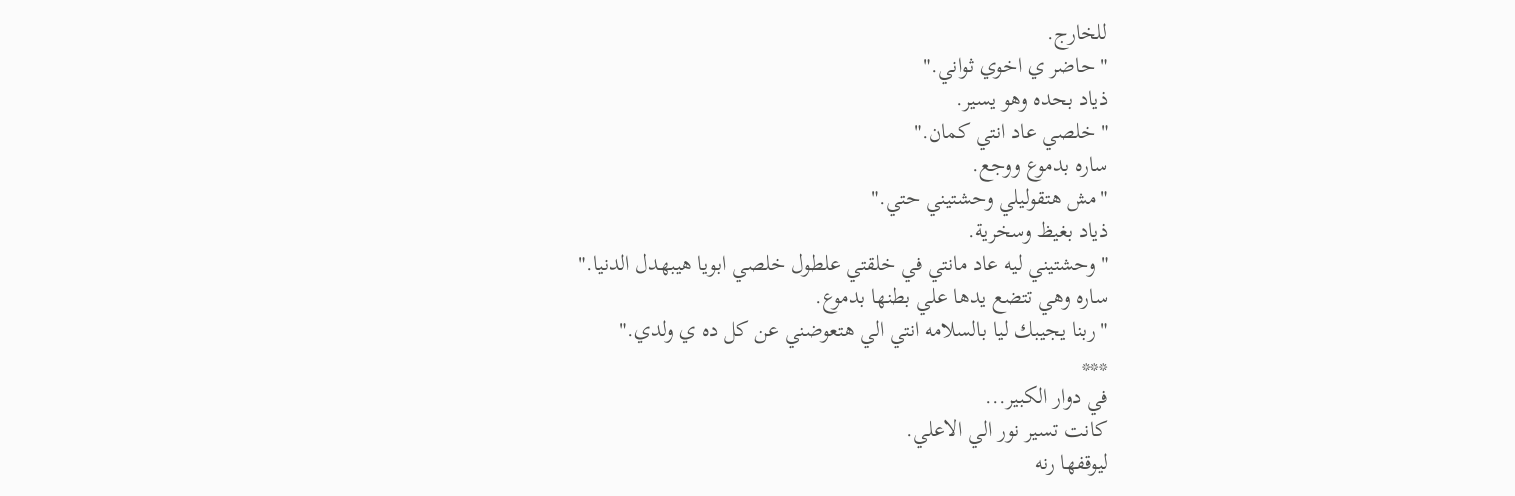للخارج.
"حاضر ي اخوي ثواني."
ذياد بحده وهو يسير.
"خلصي عاد انتي كمان."
ساره بدموع ووجع.
"مش هتقوليلي وحشتيني حتي."
ذياد بغيظ وسخرية.
"وحشتيني ليه عاد مانتي في خلقتي علطول خلصي ابويا هيبهدل الدنيا."
ساره وهي تتضع يدها علي بطنها بدموع.
"ربنا يجيبك ليا بالسلامه انتي الي هتعوضني عن كل ده ي ولدي."
***
في دوار الكبير...
كانت تسير نور الي الاعلي.
ليوقفها رنه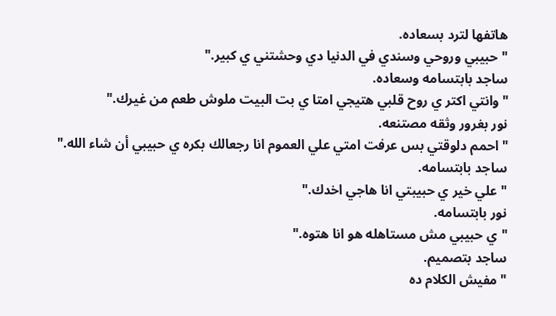هاتفها لترد بسعاده.
"حبيبي وروحي وسندي في الدنيا دي وحشتني ي كبير."
ساجد بابتسامه وسعاده.
"وانتي اكتر ي روح قلبي هتيجي امتا ي بت البيت ملوش طعم من غيرك."
نور بغرور وثقه مصتنعه.
"احمم دلوقتي بس عرفت امتي علي العموم انا رجعالك بكره ي حبيبي أن شاء الله."
ساجد بابتسامه.
"علي خير ي حبيبتي انا هاجي اخدك."
نور بابتسامه.
"ي حبيبي مش مستاهله هو انا هتوه."
ساجد بتصميم.
"مفيش الكلام ده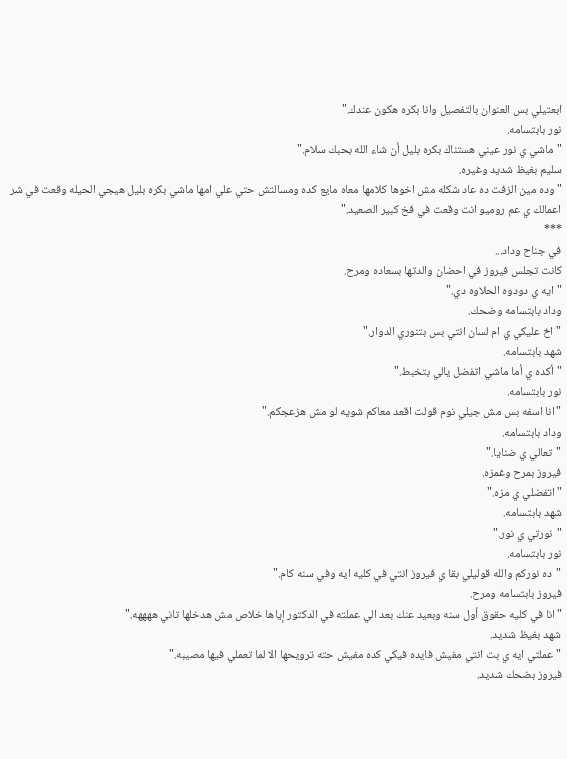ابعتيلي بس العنوان بالتفصيل وانا بكره هكون عندك."
نور بابتسامه.
"ماشي ي نور عيني هستناك بكره بليل أن شاء الله بحبك سلام."
سليم بغيظ شديد وغيره.
"وده مين الزفت ده عاد شكله مش اخوها كلامها معاه مايع كده ومسالتش حتي علي امها ماشي بكره بليل هيجي الحيله وقعت في شر اعمالك ي عم روميو انت وقعت في فخ كبير الصعيد."
***
في جناح وداد...
كانت تجلس فيروز في احضان والدتها بسعاده ومرح.
"ايه ي دودوه الحلاوه دي."
وداد بابتسامه وضحك.
"اخ عليكي ي ام لسان انتي بس بتنوري الدوار."
شهد بابتسامه.
"أكده ي أما ماشي اتفضل يالي بتخبط."
نور بابتسامه.
"انا اسفه بس مش جيلي نوم قولت اقعد معاكم شويه لو مش هزعجكم."
وداد بابتسامه.
"تعالي ي ضنايا."
فيروز بمرح وغمزه.
"اتفضلي ي مزه."
شهد بابتسامه.
"نورتي ي نور."
نور بابتسامه.
"ده نوركم والله قوليلي بقا ي فيروز انتي في كليه ايه وفي سنه كام."
فيروز بابتسامه ومرح.
"انا في كليه حقوق أول سنه وبعيد عنك بعد الي عملته في الدكتور إياها خلاص مش هدخلها تاني ههههه."
شهد بغيظ شديد.
"عملتي ايه ي بت انتي مفيش فايده فيكي كده مفيش حته ترويحها الا لما تعملي فيها مصيبه."
فيروز بضحك شديد.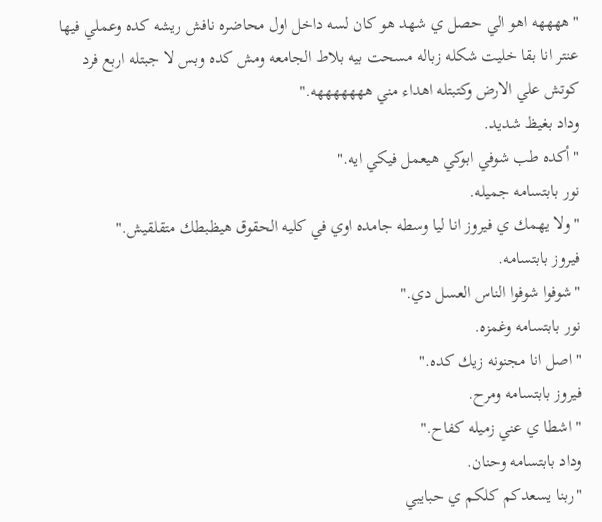"ههههه اهو الي حصل ي شهد هو كان لسه داخل اول محاضره نافش ريشه كده وعملي فيها عنتر انا بقا خليت شكله زباله مسحت بيه بلاط الجامعه ومش كده وبس لا جبتله اربع فرد كوتش علي الارض وكتبتله اهداء مني هههههههه."
وداد بغيظ شديد.
"أكده طب شوفي ابوكي هيعمل فيكي ايه."
نور بابتسامه جميله.
"ولا يهمك ي فيروز انا ليا وسطه جامده اوي في كليه الحقوق هيظبطك متقلقيش."
فيروز بابتسامه.
"شوفوا شوفوا الناس العسل دي."
نور بابتسامه وغمزه.
"اصل انا مجنونه زيك كده."
فيروز بابتسامه ومرح.
"اشطا ي عني زميله كفاح."
وداد بابتسامه وحنان.
"ربنا يسعدكم كلكم ي حبايبي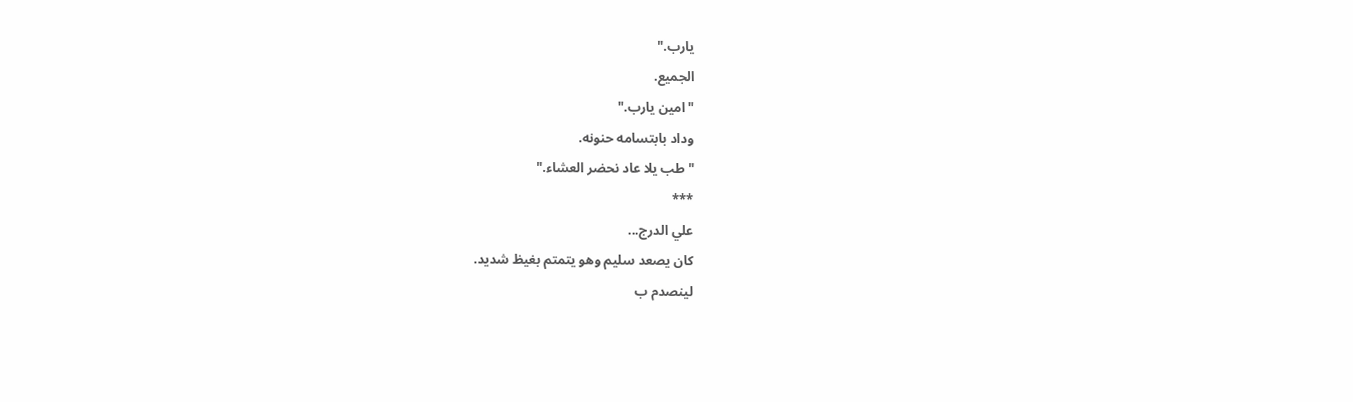يارب."
الجميع.
"امين يارب."
وداد بابتسامه حنونه.
"طب يلا عاد نحضر العشاء."
***
علي الدرج...
كان يصعد سليم وهو يتمتم بغيظ شديد.
لينصدم ب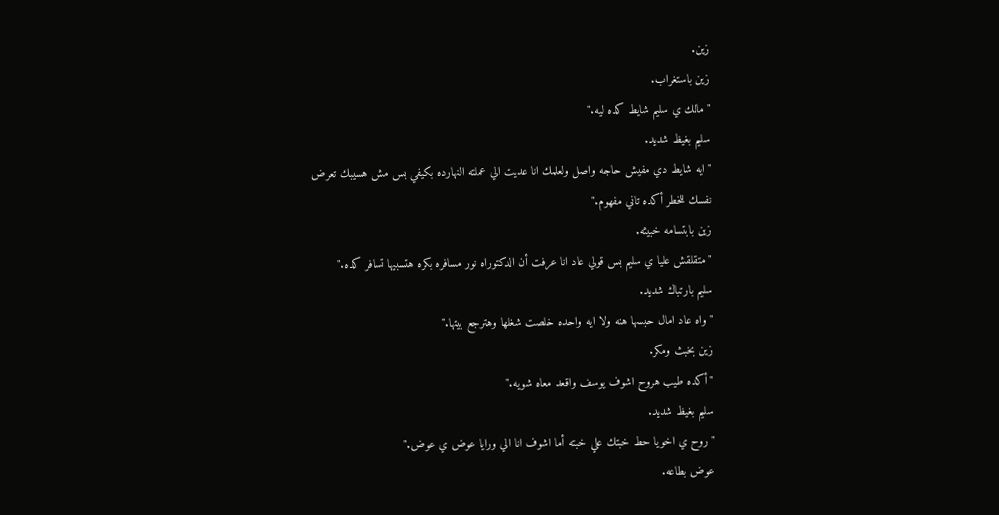زين.
زين باستغراب.
"مالك ي سليم شايط كده ليه."
سليم بغيظ شديد.
"ايه شايط دي مفيش حاجه واصل ولعلمك انا عديت الي عملته النهارده بكيفي بس مش هسيبك تعرض نفسك للخطر أكده تاني مفهوم."
زين بابتسامه خبيثه.
"متقلقش عليا ي سليم بس قولي عاد انا عرفت أن الدكتوراه نور مسافره بكره هتسبيها تسافر كده."
سليم بارتباك شديد.
"واه عاد امال حبسها هنه ولا ايه واحده خلصت شغلها وهترجع بيتها."
زين بخبث ومكر.
"أكده طيب هروح اشوف يوسف واقعد معاه شويه."
سليم بغيظ شديد.
"روح ي اخويا حط خبتك علي خبته أما اشوف انا الي ورايا عوض ي عوض."
عوض بطاعه.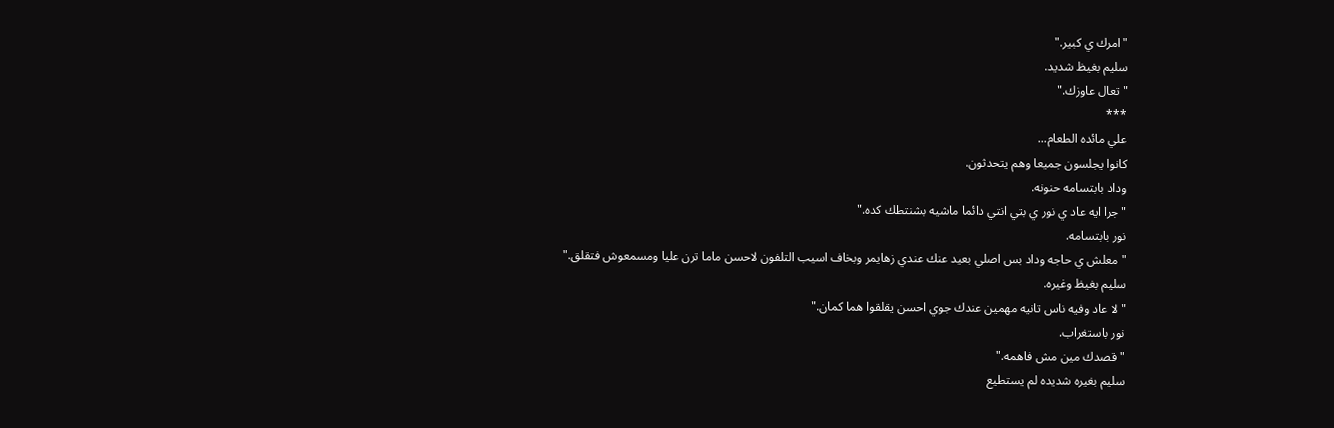"امرك ي كبير."
سليم بغيظ شديد.
"تعال عاوزك."
***
علي مائده الطعام...
كانوا يجلسون جميعا وهم يتحدثون.
وداد بابتسامه حنونه.
"جرا ايه عاد ي نور ي بتي انتي دائما ماشيه بشنتطك كده."
نور بابتسامه.
"معلش ي حاجه وداد بس اصلي بعيد عنك عندي زهايمر وبخاف اسيب التلفون لاحسن ماما ترن عليا ومسمعوش فتقلق."
سليم بغيظ وغيره.
"لا عاد وفيه ناس تانيه مهمين عندك جوي احسن يقلقوا هما كمان."
نور باستغراب.
"قصدك مين مش فاهمه."
سليم بغيره شديده لم يستطيع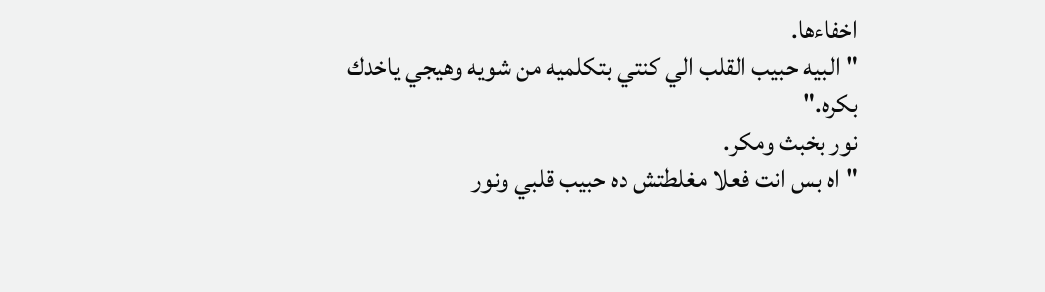اخفاءها.
"البيه حبيب القلب الي كنتي بتكلميه من شويه وهيجي ياخدك بكره."
نور بخبث ومكر.
"اه بس انت فعلا مغلطتش ده حبيب قلبي ونور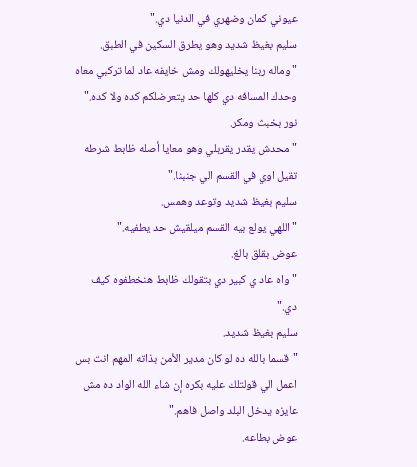عيوني كمان وضهري في الدنيا دي."
سليم بغيظ شديد وهو يطرق السكين في الطبق.
"وماله ربنا يخليهولك ومش خايفه عاد لما تركبي معاه وحدك المسافه دي كلها حد يتعرضلكم كده ولا كده."
نور بخبث ومكر.
"محدش يقدر يقربلي وهو معايا أصله ظابط شرطه تقيل اوي في القسم الي جنبنا."
سليم بغيظ شديد وتوعد وهمس.
"اللهي يولع بيه القسم ميلقيش حد يطفيه."
عوض بقلق بالغ.
"واه عاد ي كبير دي بتقولك ظابط هنخطفوه كيف دي."
سليم بغيظ شديد.
"قسما بالله ده لو كان مدير الأمن بذاته المهم انت بس اعمل الي قولتلك عليه بكره إن شاء الله الواد ده مش عايزه يدخل البلد واصل فاهم."
عوض بطاعه.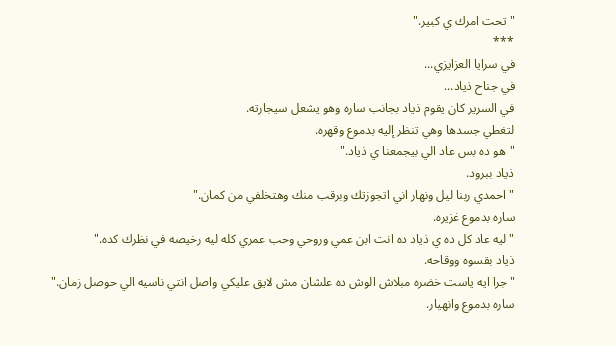"تحت امرك ي كبير."
***
في سرايا العزايزي...
في جناح ذياد...
في السرير كان يقوم ذياد بجانب ساره وهو يشعل سيجارته.
لتغطي جسدها وهي تنظر إليه بدموع وقهره.
"هو ده بس عاد الي بيجمعنا ي ذياد."
ذياد ببرود.
"احمدي ربنا ليل ونهار اني اتجوزتك وبرقب منك وهتخلفي من كمان."
ساره بدموع غزيره.
"ليه عاد كل ده ي ذياد ده انت ابن عمي وروحي وحب عمري كله ليه رخيصه في نظرك كده."
ذياد بقسوه ووقاحه.
"جرا ايه ياست خضره مبلاش الوش ده علشان مش لايق عليكي واصل انتي ناسيه الي حوصل زمان."
ساره بدموع وانهيار.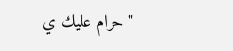"حرام عليك ي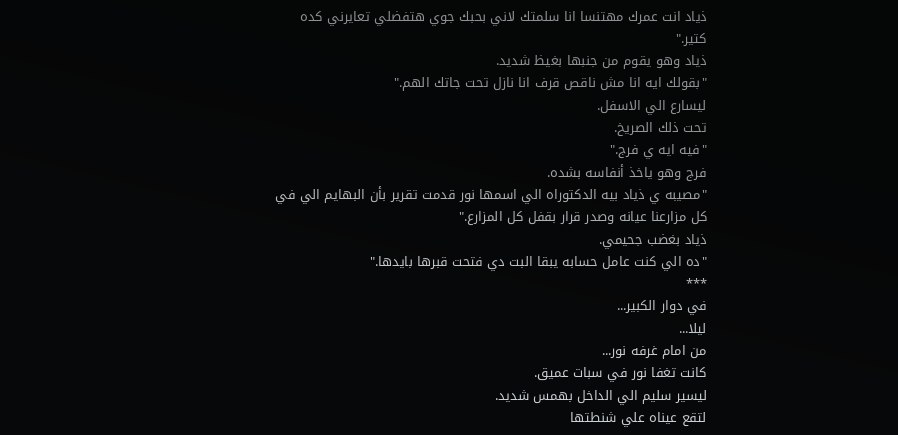ذياد انت عمرك مهتنسا انا سلمتك لاني بحبك جوي هتفضلي تعايرني كده كتير."
ذياد وهو يقوم من جنبها بغيظ شديد.
"بقولك ايه انا مش ناقص قرف انا نازل تحت جاتك الهم."
ليسارع الي الاسفل.
تحت ذلك الصريخ.
"فيه ايه ي فرج."
فرج وهو ياخذ أنفاسه بشده.
"مصيبه ي ذياد بيه الدكتوراه الي اسمها نور قدمت تقرير بأن البهايم الي في كل مزارعنا عيانه وصدر قرار بقفل كل المزارع."
ذياد بغضب جحيمي.
"ده الي كنت عامل حسابه يبقا البت دي فتحت قبرها بايدها."
***
في دوار الكبير...
ليلا...
من امام غرفه نور...
كانت تغفا نور في سبات عميق.
ليسير سليم الي الداخل بهمس شديد.
لتقع عيناه علي شنطتها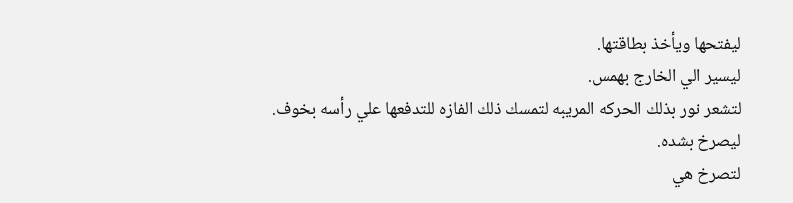ليفتحها ويأخذ بطاقتها.
ليسير الي الخارج بهمس.
لتشعر نور بذلك الحركه المريبه لتمسك ذلك الفازه للتدفعها علي رأسه بخوف.
ليصرخ بشده.
لتصرخ هي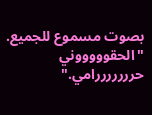بصوت مسموع للجميع.
"الحقوووووني حرررررررامي."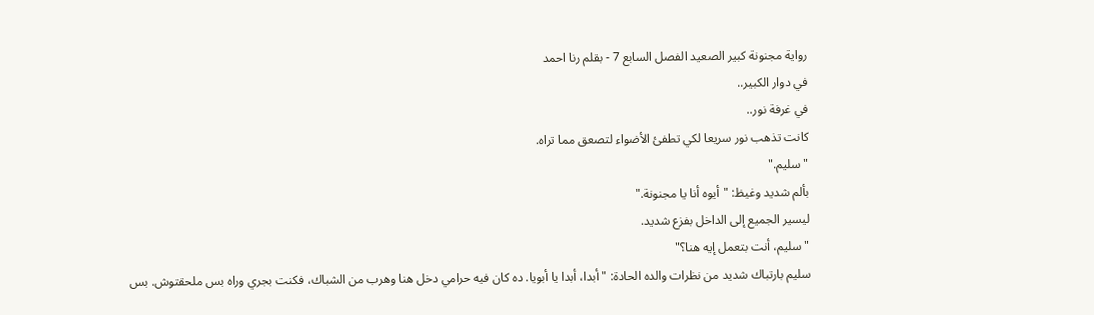رواية مجنونة كبير الصعيد الفصل السابع 7 - بقلم رنا احمد
في دوار الكبير..
في غرفة نور..
كانت تذهب نور سريعا لكي تطفئ الأضواء لتصعق مما تراه.
"سليم."
بألم شديد وغيظ: "أيوه أنا يا مجنونة."
ليسير الجميع إلى الداخل بفزع شديد.
"سليم، أنت بتعمل إيه هنا؟"
سليم بارتباك شديد من نظرات والده الحادة: "أبدا، أبدا يا أبويا. ده كان فيه حرامي دخل هنا وهرب من الشباك، فكنت بجري وراه بس ملحقتوش. بس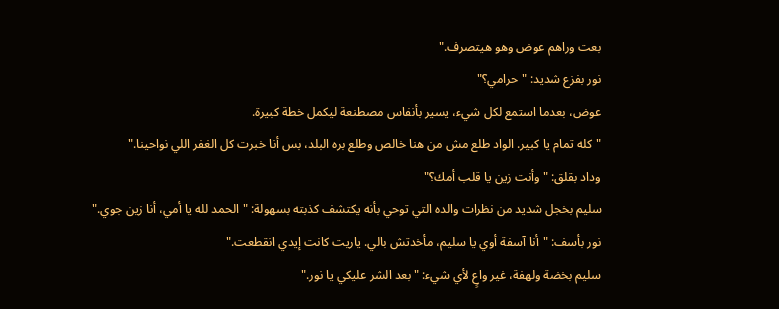بعت وراهم عوض وهو هيتصرف."
نور بفزع شديد: "حرامي؟"
عوض، بعدما استمع لكل شيء، يسير بأنفاس مصطنعة ليكمل خطة كبيرة.
"كله تمام يا كبير. الواد طلع مش من هنا خالص وطلع بره البلد، بس أنا خبرت كل الغفر اللي نواحينا."
وداد بقلق: "وأنت زين يا قلب أمك؟"
سليم بخجل شديد من نظرات والده التي توحي بأنه يكتشف كذبته بسهولة: "الحمد لله يا أمي، أنا زين جوي."
نور بأسف: "أنا آسفة أوي يا سليم، مأخدتش بالي. ياريت كانت إيدي انقطعت."
سليم بخضة ولهفة، غير واعٍ لأي شيء: "بعد الشر عليكي يا نور."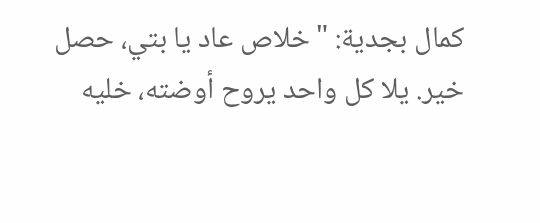كمال بجدية: "خلاص عاد يا بتي، حصل خير. يلا كل واحد يروح أوضته، خليه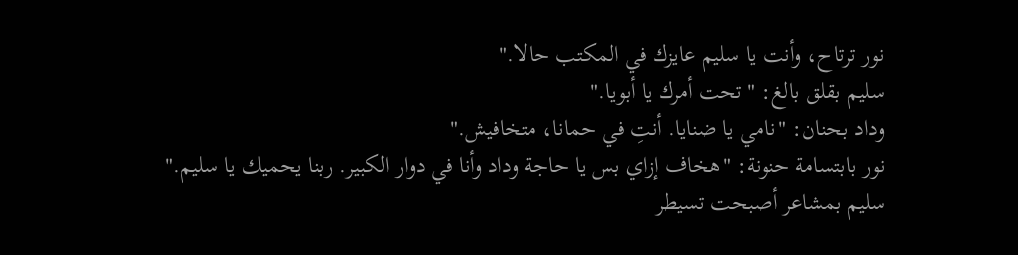نور ترتاح، وأنت يا سليم عايزك في المكتب حالا."
سليم بقلق بالغ: "تحت أمرك يا أبويا."
وداد بحنان: "نامي يا ضنايا. أنتِ في حمانا، متخافيش."
نور بابتسامة حنونة: "هخاف إزاي بس يا حاجة وداد وأنا في دوار الكبير. ربنا يحميك يا سليم."
سليم بمشاعر أصبحت تسيطر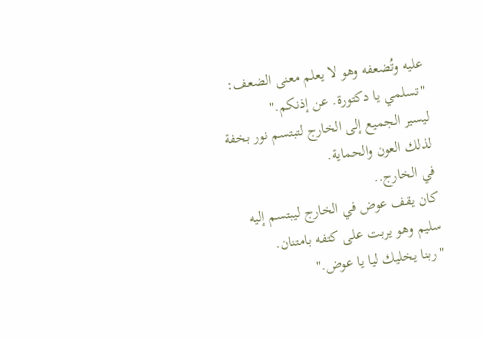عليه وتُضعفه وهو لا يعلم معنى الضعف: "تسلمي يا دكتورة. عن إذنكم."
ليسير الجميع إلى الخارج لتبتسم نور بخفة لذلك العون والحماية.
في الخارج..
كان يقف عوض في الخارج ليبتسم إليه سليم وهو يربت على كتفه بامتنان.
"ربنا يخليك ليا يا عوض."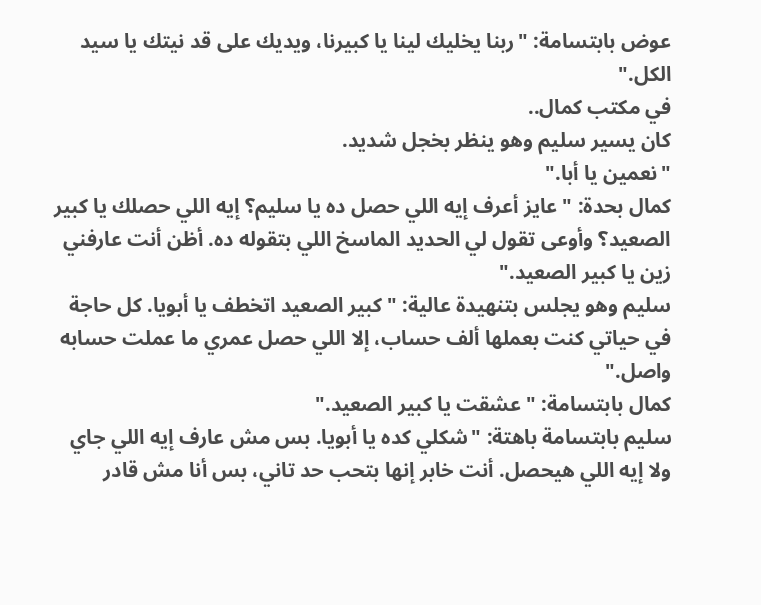عوض بابتسامة: "ربنا يخليك لينا يا كبيرنا، ويديك على قد نيتك يا سيد الكل."
في مكتب كمال..
كان يسير سليم وهو ينظر بخجل شديد.
"نعمين يا أبا."
كمال بحدة: "عايز أعرف إيه اللي حصل ده يا سليم؟ إيه اللي حصلك يا كبير الصعيد؟ وأوعى تقول لي الحديد الماسخ اللي بتقوله ده. أظن أنت عارفني زين يا كبير الصعيد."
سليم وهو يجلس بتنهيدة عالية: "كبير الصعيد اتخطف يا أبويا. كل حاجة في حياتي كنت بعملها ألف حساب، إلا اللي حصل عمري ما عملت حسابه واصل."
كمال بابتسامة: "عشقت يا كبير الصعيد."
سليم بابتسامة باهتة: "شكلي كده يا أبويا. بس مش عارف إيه اللي جاي ولا إيه اللي هيحصل. أنت خابر إنها بتحب حد تاني، بس أنا مش قادر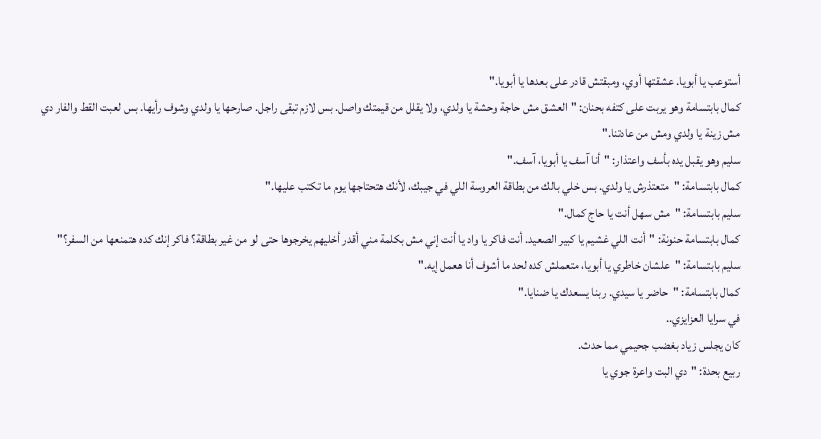أستوعب يا أبويا. عشقتها أوي، ومبقتش قادر على بعدها يا أبويا."
كمال بابتسامة وهو يربت على كتفه بحنان: "العشق مش حاجة وحشة يا ولدي، ولا يقلل من قيمتك واصل. بس لازم تبقى راجل. صارحها يا ولدي وشوف رأيها. بس لعبت القط والفار دي مش زينة يا ولدي ومش من عادتنا."
سليم وهو يقبل يده بأسف واعتذار: "أنا آسف يا أبويا، آسف."
كمال بابتسامة: "متعتذرش يا ولدي. بس خلي بالك من بطاقة العروسة اللي في جيبك، لأنك هتحتاجها يوم ما تكتب عليها."
سليم بابتسامة: "مش سهل أنت يا حاج كمال."
كمال بابتسامة حنونة: "أنت اللي غشيم يا كبير الصعيد. أنت فاكر يا واد يا أنت إني مش بكلمة مني أقدر أخليهم يخرجوها حتى لو من غير بطاقة؟ فاكر إنك كده هتمنعها من السفر؟"
سليم بابتسامة: "علشان خاطري يا أبويا، متعملش كده لحد ما أشوف أنا هعمل إيه."
كمال بابتسامة: "حاضر يا سيدي. ربنا يسعدك يا ضنايا."
في سرايا العزايزي..
كان يجلس زياد بغضب جحيمي مما حدث.
ربيع بحدة: "دي البت واعرة جوي يا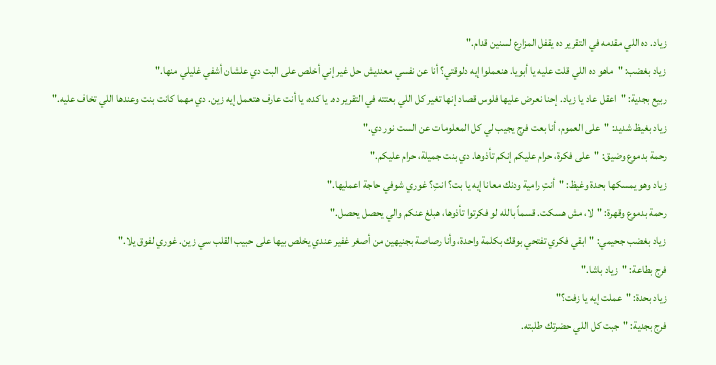زياد. ده اللي مقدمه في التقرير ده يقفل المزارع لسنين قدام."
زياد بغضب: "ماهو ده اللي قلت عليه يا أبويا. هنعملوا إيه دلوقتي؟ أنا عن نفسي معنديش حل غير إني أخلص على البت دي علشان أشفي غليلي منها."
ربيع بجدية: "اعقل عاد يا زياد. إحنا نعرض عليها فلوس قصاد إنها تغير كل اللي بعتته في التقرير ده. يا كده، يا أنت عارف هتعمل إيه زين. دي مهما كانت بنت وعندها اللي تخاف عليه."
زياد بغيظ شديد: "على العموم، أنا بعت فرج يجيب لي كل المعلومات عن الست نور دي."
رحمة بدموع وضيق: "على فكرة، حرام عليكم إنكم تأذوها. دي بنت جميلة، حرام عليكم."
زياد وهو يمسكها بحدة وغيظ: "أنتِ رامية ودنك معانا إيه يا بت؟ انتِ؟ غوري شوفي حاجة اعمليها."
رحمة بدموع وقهرة: "لا، مش هسكت. قسماً بالله لو فكرتوا تأذوها، هبلغ عنكم والي يحصل يحصل."
زياد بغضب جحيمي: "ابقي فكري تفتحي بوقك بكلمة واحدة، وأنا رصاصة بجنيهين من أصغر غفير عندي يخلص بيها على حبيب القلب سي زين. غوري لفوق يلا."
فرج بطاعة: "زياد باشا."
زياد بحدة: "عملت إيه يا زفت؟"
فرج بجدية: "جبت كل اللي حضرتك طلبته.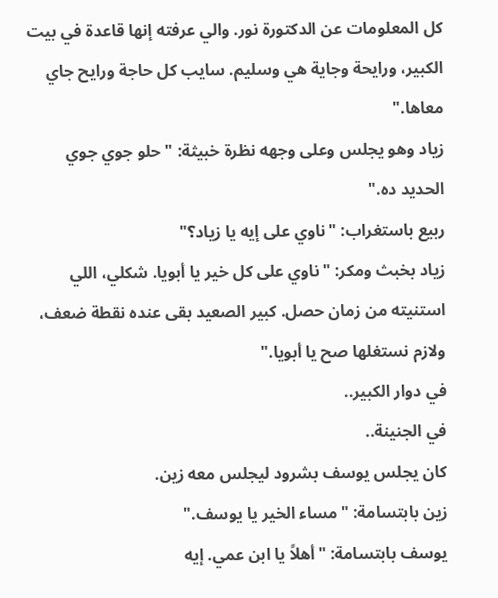كل المعلومات عن الدكتورة نور. والي عرفته إنها قاعدة في بيت الكبير، ورايحة وجاية هي وسليم. سايب كل حاجة ورايح جاي معاها."
زياد وهو يجلس وعلى وجهه نظرة خبيثة: "حلو جوي جوي الحديد ده."
ربيع باستغراب: "ناوي على إيه يا زياد؟"
زياد بخبث ومكر: "ناوي على كل خير يا أبويا. شكلي، اللي استنيته من زمان حصل. كبير الصعيد بقى عنده نقطة ضعف، ولازم نستغلها صح يا أبويا."
في دوار الكبير..
في الجنينة..
كان يجلس يوسف بشرود ليجلس معه زين.
زين بابتسامة: "مساء الخير يا يوسف."
يوسف بابتسامة: "أهلاً يا ابن عمي. إيه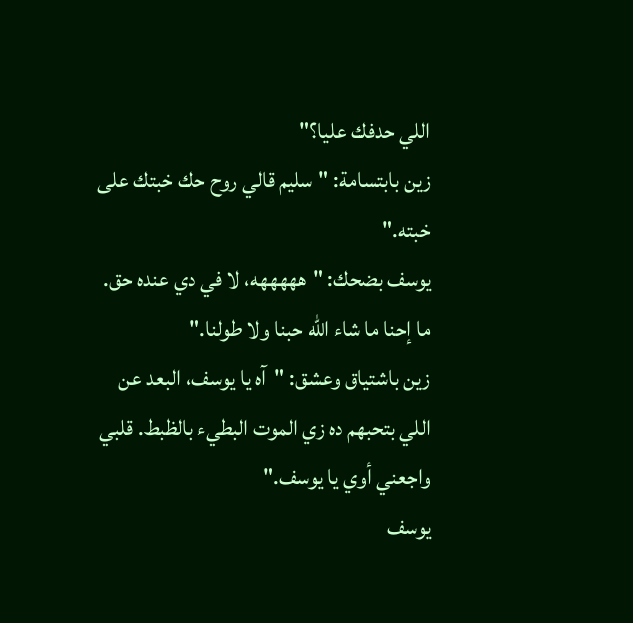اللي حدفك عليا؟"
زين بابتسامة: "سليم قالي روح حك خبتك على خبته."
يوسف بضحك: "هههههه، لا في دي عنده حق. ما إحنا ما شاء الله حبنا ولا طولنا."
زين باشتياق وعشق: "آه يا يوسف، البعد عن اللي بتحبهم ده زي الموت البطيء بالظبط. قلبي واجعني أوي يا يوسف."
يوسف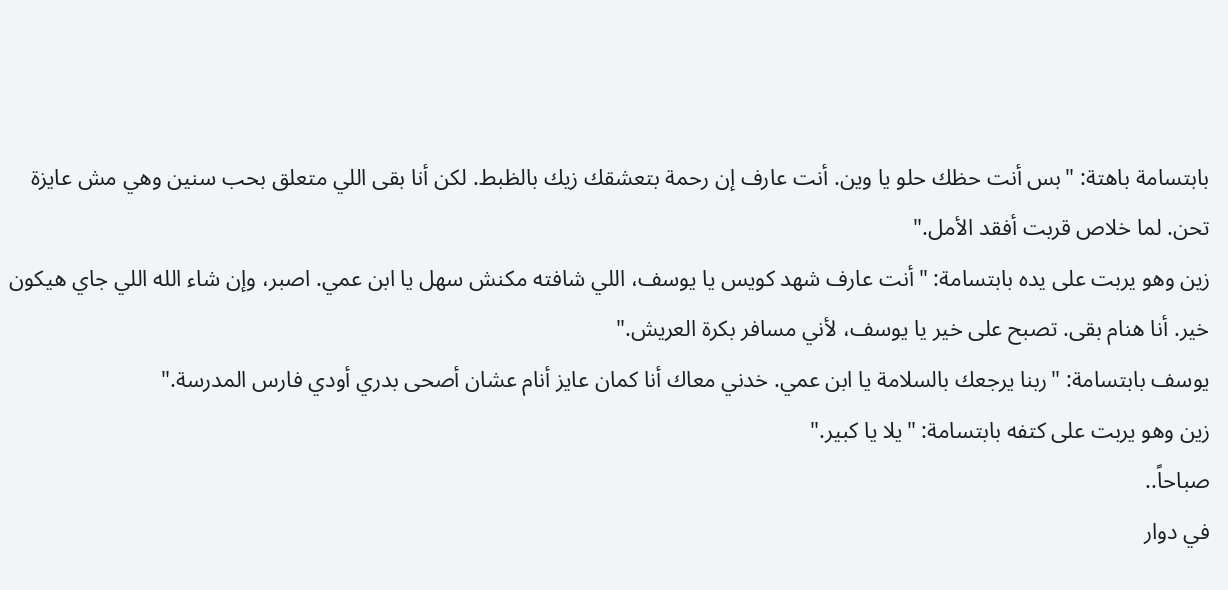بابتسامة باهتة: "بس أنت حظك حلو يا وين. أنت عارف إن رحمة بتعشقك زيك بالظبط. لكن أنا بقى اللي متعلق بحب سنين وهي مش عايزة تحن. لما خلاص قربت أفقد الأمل."
زين وهو يربت على يده بابتسامة: "أنت عارف شهد كويس يا يوسف، اللي شافته مكنش سهل يا ابن عمي. اصبر، وإن شاء الله اللي جاي هيكون خير. أنا هنام بقى. تصبح على خير يا يوسف، لأني مسافر بكرة العريش."
يوسف بابتسامة: "ربنا يرجعك بالسلامة يا ابن عمي. خدني معاك أنا كمان عايز أنام عشان أصحى بدري أودي فارس المدرسة."
زين وهو يربت على كتفه بابتسامة: "يلا يا كبير."
صباحاً..
في دوار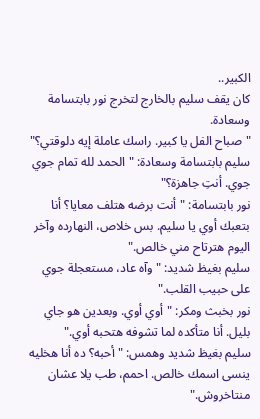الكبير..
كان يقف سليم بالخارج لتخرج نور بابتسامة وسعادة.
"صباح الفل يا كبير. راسك عاملة إيه دلوقتي؟"
سليم بابتسامة وسعادة: "الحمد لله تمام جوي جوي. أنتِ جاهزة؟"
نور بابتسامة: "أنت برضه هتلف معايا؟ أنا بتعبك أوي يا سليم. بس خلاص، النهارده وآخر اليوم هترتاح مني خالص."
سليم بغيظ شديد: "وآه عاد، مستعجلة جوي على حبيب القلب."
نور بخبث ومكر: "أوي أوي. وبعدين هو جاي بليل. أنا متأكده لما تشوفه هتحبه أوي."
سليم بغيظ شديد وهمس: "أحبه؟ ده أنا هخليه ينسى اسمك خالص. احمم، طب يلا عشان منتاخروش."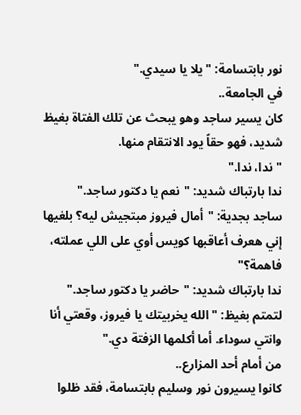نور بابتسامة: "يلا يا سيدي."
في الجامعة..
كان يسير ساجد وهو يبحث عن تلك الفتاة بغيظ شديد، فهو حقاً يود الانتقام منها.
"ندا، ندا."
ندا بارتباك شديد: "نعم يا دكتور ساجد."
ساجد بجدية: "أمال فيروز مبتجيش ليه؟ بلغيها إني هعرف أعاقبها كويس أوي على اللي عملته، فاهمة؟"
ندا بارتباك شديد: "حاضر يا دكتور ساجد." لتمتم بغيظ: "الله يخربيتك يا فيروز، وقعتي أنا وانتي سوداء. أما أكلمها الزفتة دي."
من أمام أحد المزارع..
كانوا يسيرون نور وسليم بابتسامة، فقد ظلوا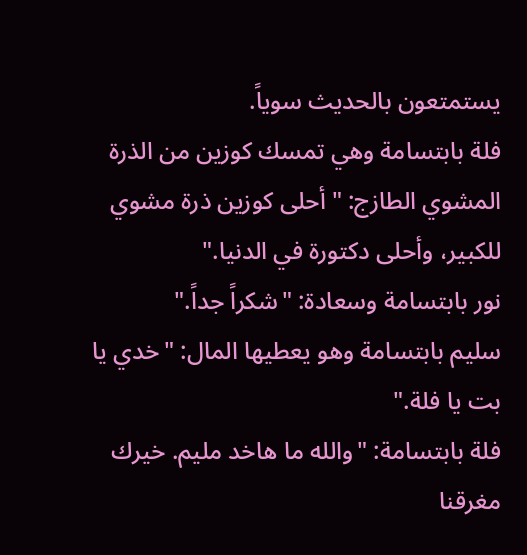يستمتعون بالحديث سوياً.
فلة بابتسامة وهي تمسك كوزين من الذرة المشوي الطازج: "أحلى كوزين ذرة مشوي للكبير، وأحلى دكتورة في الدنيا."
نور بابتسامة وسعادة: "شكراً جداً."
سليم بابتسامة وهو يعطيها المال: "خدي يا بت يا فلة."
فلة بابتسامة: "والله ما هاخد مليم. خيرك مغرقنا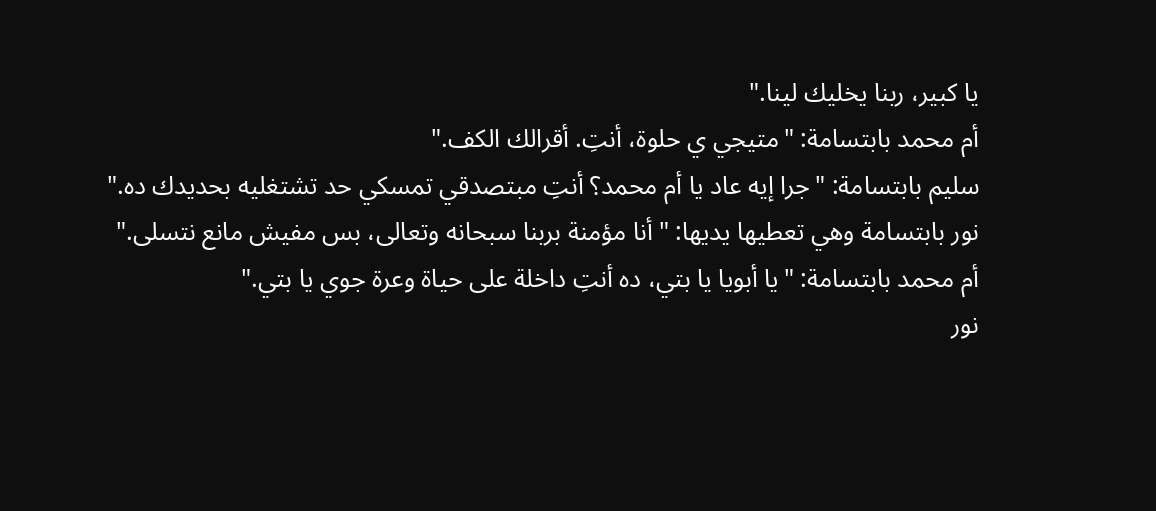يا كبير، ربنا يخليك لينا."
أم محمد بابتسامة: "متيجي ي حلوة، أنتِ. أقرالك الكف."
سليم بابتسامة: "جرا إيه عاد يا أم محمد؟ أنتِ مبتصدقي تمسكي حد تشتغليه بحديدك ده."
نور بابتسامة وهي تعطيها يديها: "أنا مؤمنة بربنا سبحانه وتعالى، بس مفيش مانع نتسلى."
أم محمد بابتسامة: "يا أبويا يا بتي، ده أنتِ داخلة على حياة وعرة جوي يا بتي."
نور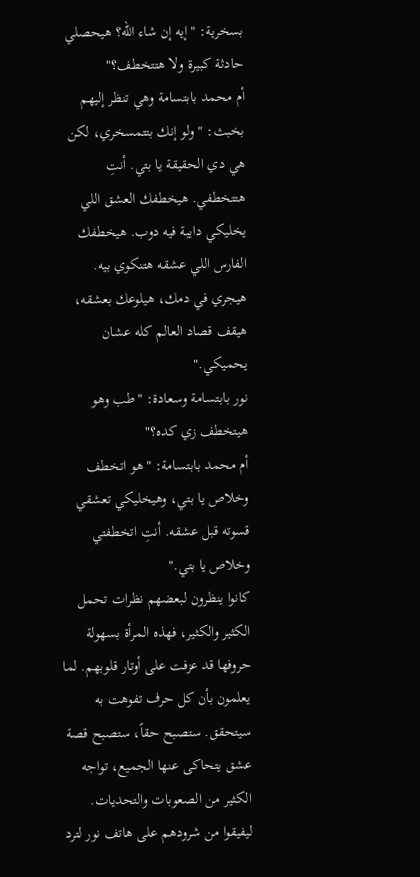بسخرية: "إيه إن شاء الله؟ هيحصلي حادثة كبيرة ولا هتتخطف؟"
أم محمد بابتسامة وهي تنظر إليهم بخبث: "ولو إنك بتتمسخري، لكن هي دي الحقيقة يا بتي. أنتِ هتتخطفي. هيخطفك العشق اللي يخليكي دايبة فيه دوب. هيخطفك الفارس اللي عشقه هتنكوي بيه. هيجري في دمك، هيلوعك بعشقه، هيقف قصاد العالم كله عشان يحميكي."
نور بابتسامة وسعادة: "طب وهو هيتخطف زي كده؟"
أم محمد بابتسامة: "هو اتخطف وخلاص يا بتي، وهيخليكي تعشقي قسوته قبل عشقه. أنتِ اتخطفتي وخلاص يا بتي."
كانوا ينظرون لبعضهم نظرات تحمل الكثير والكثير، فهذه المرأة بسهولة حروفها قد عزفت على أوتار قلوبهم. لما يعلمون بأن كل حرف تفوهت به سيتحقق. ستصبح حقاً، ستصبح قصة عشق يتحاكى عنها الجميع، تواجه الكثير من الصعوبات والتحديات. ليفيقوا من شرودهم على هاتف نور لترد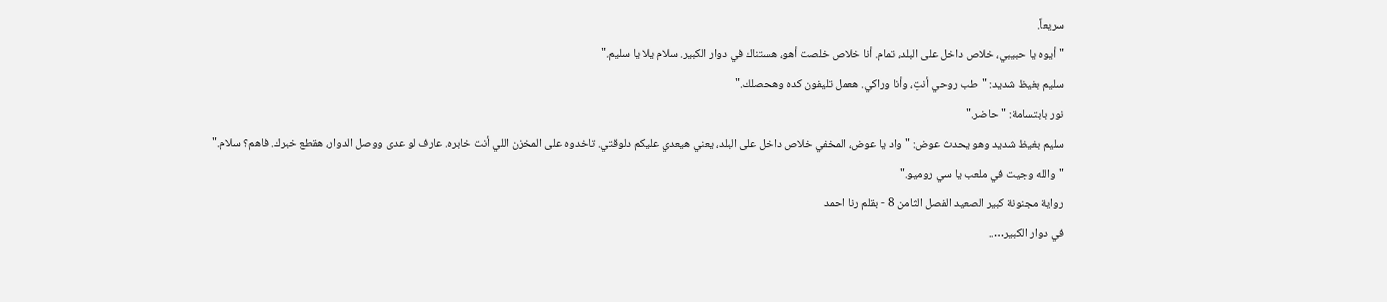سريعاً.
"أيوه يا حبيبي، خلاص داخل على البلد، تمام. أنا خلاص خلصت أهو، هستناك في دوار الكبير. سلام يلا يا سليم."
سليم بغيظ شديد: "طب روحي أنتِ، وأنا وراكي. هعمل تليفون كده وهحصلك."
نور بابتسامة: "حاضر."
سليم بغيظ شديد وهو يحدث عوض: "واد يا عوض، المخفي خلاص داخل على البلد، يعني هيعدي عليكم دلوقتي. تاخدوه على المخزن اللي أنت خابره. عارف لو عدى ووصل الدوار، هقطع خبرك. فاهم؟ سلام."
"والله وجيت في ملعب يا سي روميو."
رواية مجنونة كبير الصعيد الفصل الثامن 8 - بقلم رنا احمد
في دوار الكبير…..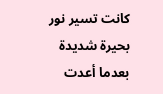كانت تسير نور بحيرة شديدة بعدما أعدت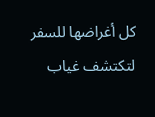كل أغراضها للسفر لتكتشف غياب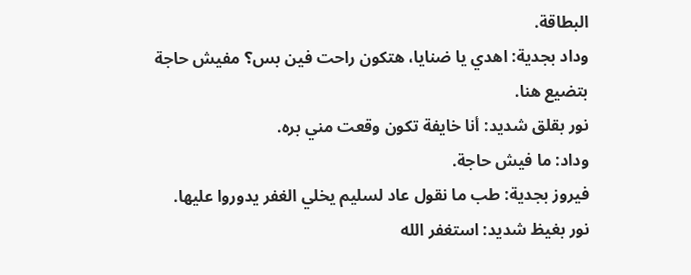البطاقة.
وداد بجدية: اهدي يا ضنايا، هتكون راحت فين بس؟ مفيش حاجة بتضيع هنا.
نور بقلق شديد: أنا خايفة تكون وقعت مني بره.
وداد: ما فيش حاجة.
فيروز بجدية: طب ما نقول عاد لسليم يخلي الغفر يدوروا عليها.
نور بغيظ شديد: استغفر الله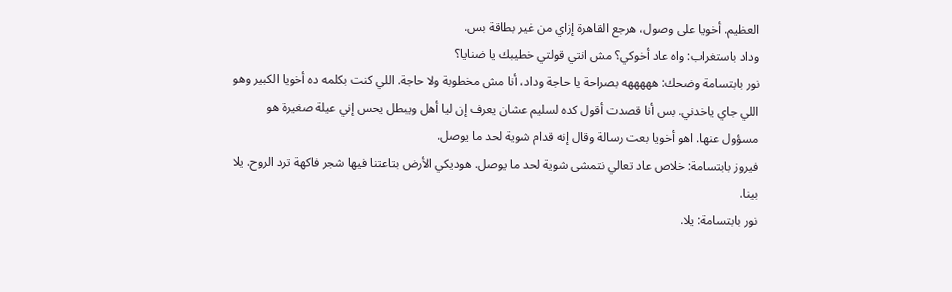العظيم. أخويا على وصول، هرجع القاهرة إزاي من غير بطاقة بس.
وداد باستغراب: واه عاد أخوكي؟ مش انتي قولتي خطيبك يا ضنايا؟
نور بابتسامة وضحك: هههههه بصراحة يا حاجة وداد، أنا مش مخطوبة ولا حاجة. اللي كنت بكلمه ده أخويا الكبير وهو اللي جاي ياخدني. بس أنا قصدت أقول كده لسليم عشان يعرف إن ليا أهل ويبطل يحس إني عيلة صغيرة هو مسؤول عنها. اهو أخويا بعت رسالة وقال إنه قدام شوية لحد ما يوصل.
فيروز بابتسامة: خلاص عاد تعالي نتمشى شوية لحد ما يوصل. هوديكي الأرض بتاعتنا فيها شجر فاكهة ترد الروح. يلا بينا.
نور بابتسامة: يلا.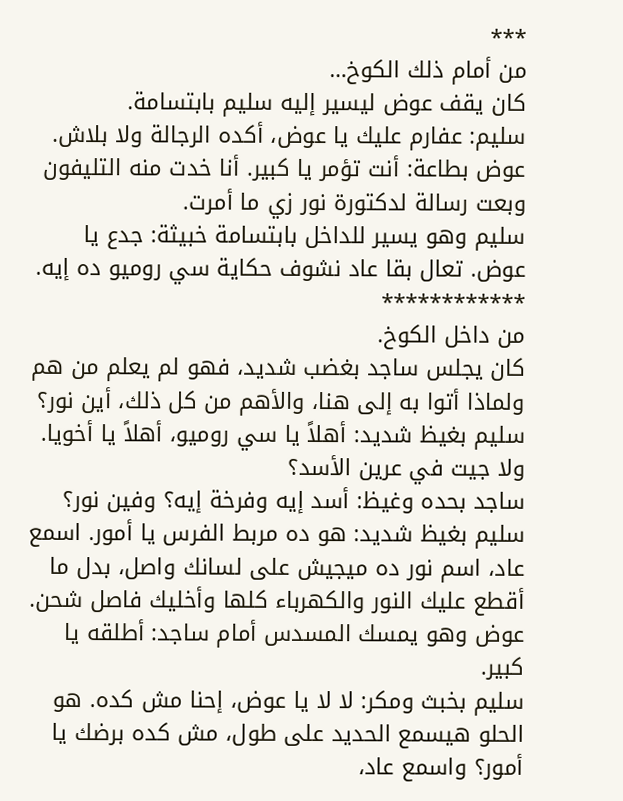***
من أمام ذلك الكوخ…
كان يقف عوض ليسير إليه سليم بابتسامة.
سليم: عفارم عليك يا عوض، أكده الرجالة ولا بلاش.
عوض بطاعة: أنت تؤمر يا كبير. أنا خدت منه التليفون وبعت رسالة لدكتورة نور زي ما أمرت.
سليم وهو يسير للداخل بابتسامة خبيثة: جدع يا عوض. تعال بقا عاد نشوف حكاية سي روميو ده إيه.
************
من داخل الكوخ.
كان يجلس ساجد بغضب شديد، فهو لم يعلم من هم ولماذا أتوا به إلى هنا، والأهم من كل ذلك، أين نور؟
سليم بغيظ شديد: أهلاً يا سي روميو، أهلاً يا أخويا. ولا جيت في عرين الأسد؟
ساجد بحده وغيظ: أسد إيه وفرخة إيه؟ وفين نور؟
سليم بغيظ شديد: هو ده مربط الفرس يا أمور. اسمع عاد، اسم نور ده ميجيش على لسانك واصل، بدل ما أقطع عليك النور والكهرباء كلها وأخليك فاصل شحن.
عوض وهو يمسك المسدس أمام ساجد: أطلقه يا كبير.
سليم بخبث ومكر: لا لا يا عوض، إحنا مش كده. هو الحلو هيسمع الحديد على طول، مش كده برضك يا أمور؟ واسمع عاد،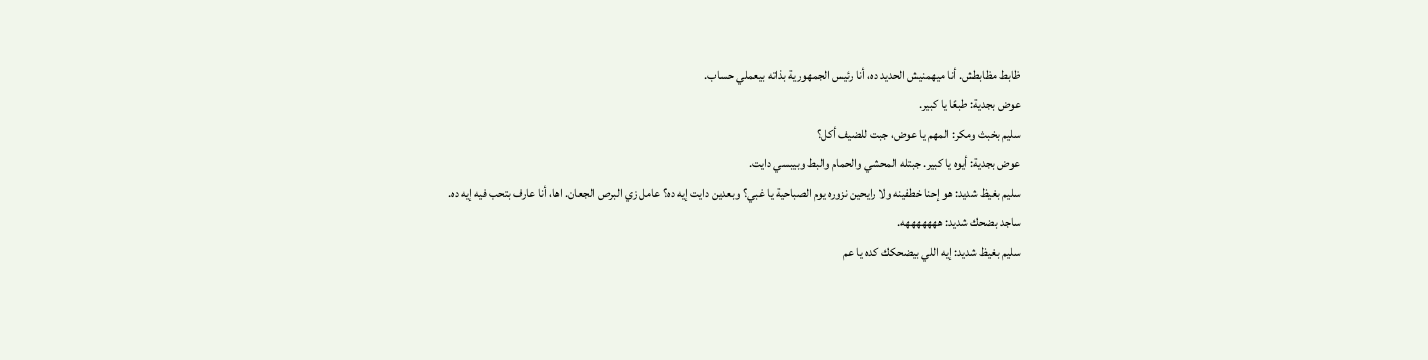ظابط مظابطش. أنا ميهمنيش الحديد ده، أنا رئيس الجمهورية بذاته بيعملي حساب.
عوض بجدية: طبعًا يا كبير.
سليم بخبث ومكر: المهم يا عوض، جبت للضيف أكل؟
عوض بجدية: أيوه يا كبير. جبتله المحشي والحمام والبط وبيبسي دايت.
سليم بغيظ شديد: هو إحنا خطفينه ولا رايحين نزوره يوم الصباحية يا غبي؟ وبعدين دايت إيه ده؟ عامل زي البرص الجعان. اها، أنا عارف بتحب فيه إيه ده.
ساجد بضحك شديد: هههههههه.
سليم بغيظ شديد: إيه اللي بيضحكك كده يا عم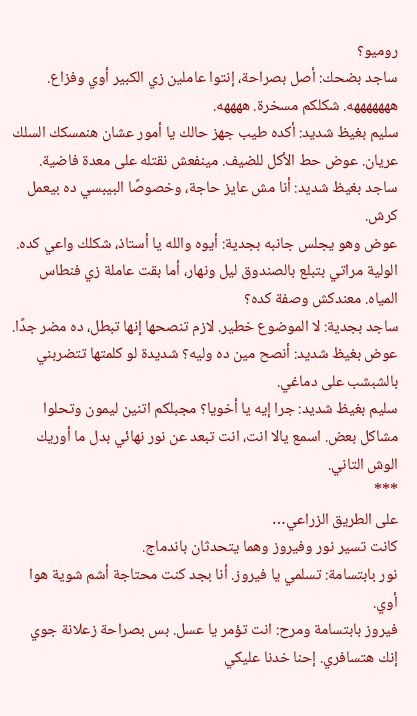روميو؟
ساجد بضحك: أصل بصراحة، إنتوا عاملين زي الكبير أوي وفزاع. هههههههه. شكلكم مسخرة. ههههه.
سليم بغيظ شديد: أكده طيب جهز حالك يا أمور عشان هنمسكك السلك عريان. عوض حط الأكل للضيف. مينفعش نقتله على معدة فاضية.
ساجد بغيظ شديد: أنا مش عايز حاجة، وخصوصًا البيبسي ده بيعمل كرش.
عوض وهو يجلس جانبه بجدية: أيوه والله يا أستاذ، شكلك واعي كده. الولية مراتي بتبلع بالصندوق ليل ونهار، أما بقت عاملة زي فنطاس المياه. معندكش وصفة كده؟
ساجد بجدية: لا الموضوع خطير. لازم تنصحها إنها تبطل، ده مضر جدًا.
عوض بغيظ شديد: أنصح مين ده وليه؟ شديدة لو كلمتها تتضربني بالشبشب على دماغي.
سليم بغيظ شديد: جرا إيه يا أخويا؟ مجبلكم اتنين ليمون وتحلوا مشاكل بعض. اسمع يالا انت، انت تبعد عن نور نهائي بدل ما أوريك الوش التاني.
***
على الطريق الزراعي…
كانت تسير نور وفيروز وهما يتحدثان باندماج.
نور بابتسامة: تسلمي يا فيروز. أنا بجد كنت محتاجة أشم شوية هوا أوي.
فيروز بابتسامة ومرح: انت تؤمر يا عسل. بس بصراحة زعلانة جوي إنك هتسافري. إحنا خدنا عليكي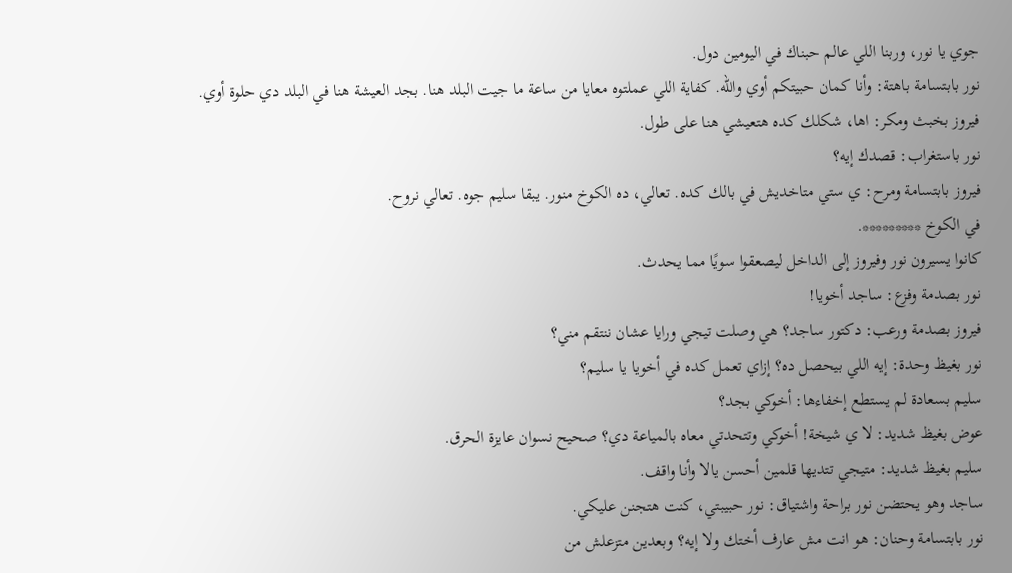جوي يا نور، وربنا اللي عالم حبناك في اليومين دول.
نور بابتسامة باهتة: وأنا كمان حبيتكم أوي والله. كفاية اللي عملتوه معايا من ساعة ما جيت البلد هنا. بجد العيشة هنا في البلد دي حلوة أوي.
فيروز بخبث ومكر: اها، شكلك كده هتعيشي هنا على طول.
نور باستغراب: قصدك إيه؟
فيروز بابتسامة ومرح: ي ستي متاخديش في بالك كده. تعالي، ده الكوخ منور. يبقا سليم جوه. تعالي نروح.
في الكوخ *********.
كانوا يسيرون نور وفيروز إلى الداخل ليصعقوا سويًا مما يحدث.
نور بصدمة وفزع: ساجد أخويا!
فيروز بصدمة ورعب: دكتور ساجد؟ هي وصلت تيجي ورايا عشان ننتقم مني؟
نور بغيظ وحدة: إيه اللي بيحصل ده؟ إزاي تعمل كده في أخويا يا سليم؟
سليم بسعادة لم يستطع إخفاءها: أخوكي بجد؟
عوض بغيظ شديد: لا ي شيخة! أخوكي وتتحدتي معاه بالمياعة دي؟ صحيح نسوان عايزة الحرق.
سليم بغيظ شديد: متيجي تتديها قلمين أحسن يالا وأنا واقف.
ساجد وهو يحتضن نور براحة واشتياق: نور حبيبتي، كنت هتجنن عليكي.
نور بابتسامة وحنان: هو انت مش عارف أختك ولا إيه؟ وبعدين متزعلش من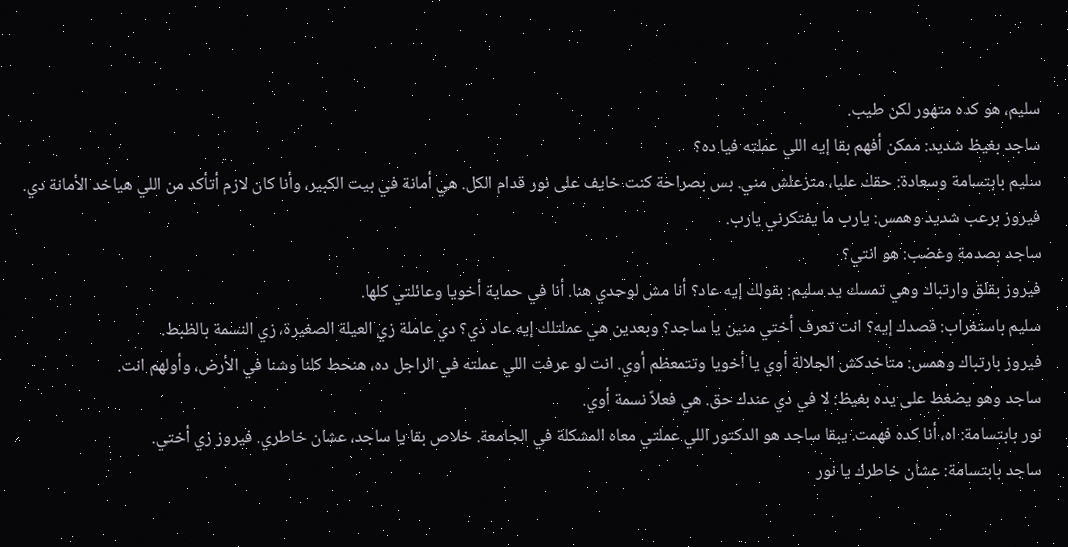سليم، هو كده متهور لكن طيب.
ساجد بغيظ شديد: ممكن أفهم بقا إيه اللي عملته فيا ده؟
سليم بابتسامة وسعادة: حقك عليا، متزعلش مني. بس بصراحة كنت خايف على نور قدام الكل. هي أمانة في بيت الكبير، وأنا كان لازم أتأكد من اللي هياخد الأمانة دي.
فيروز برعب شديد وهمس: يارب ما يفتكرني يارب.
ساجد بصدمة وغضب: هو انتي؟
فيروز بقلق وارتباك وهي تمسك يد سليم: بقولك إيه عاد؟ أنا مش لوحدي هنا. أنا في حماية أخويا وعائلتي كلها.
سليم باستغراب: قصدك إيه؟ انت تعرف أختي منين يا ساجد؟ وبعدين هي عملتلك إيه عاد دي؟ دي عاملة زي العيلة الصغيرة، زي النسمة بالظبط.
فيروز بارتباك وهمس: متاخدكش الجلالة أوي يا أخويا وتتمعظم أوي. انت لو عرفت اللي عملته في الراجل ده، هنحط كلنا وشنا في الأرض، وأولهم انت.
ساجد وهو يضغط على يده بغيظ: لا في دي عندك حق. هي فعلاً نسمة أوي.
نور بابتسامة: اه، أنا كده فهمت. يبقا ساجد هو الدكتور اللي عملتي معاه المشكلة في الجامعة. خلاص بقا يا ساجد، عشان خاطري. فيروز زي أختي.
ساجد بابتسامة: عشان خاطرك يا نور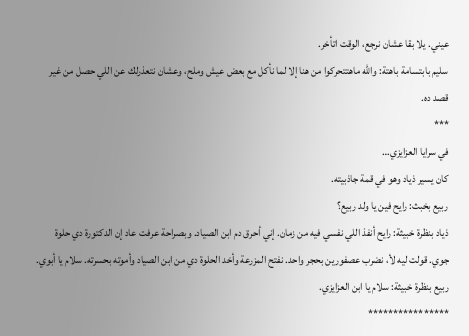عيني. يلا بقا عشان نرجع، الوقت اتأخر.
سليم بابتسامة باهتة: والله ماهتتحركوا من هنا إلا لما نأكل مع بعض عيش وملح، وعشان نتعذرلك عن اللي حصل من غير قصد ده.
***
في سرايا العزايزي…
كان يسير ذياد وهو في قمة جاذبيته.
ربيع بخبث: رايح فين يا ولد ربيع؟
ذياد بنظرة خبيثة: رايح أنفذ اللي نفسي فيه من زمان. إني أحرق دم ابن الصياد. وبصراحة عرفت عاد إن الدكتورة دي حلوة جوي. قولت ليه لأ، نضرب عصفورين بحجر واحد. نفتح المزرعة وأخد الحلوة دي من ابن الصياد وأموته بحسرته. سلام يا أبوي.
ربيع بنظرة خبيثة: سلام يا ابن العزايزي.
****************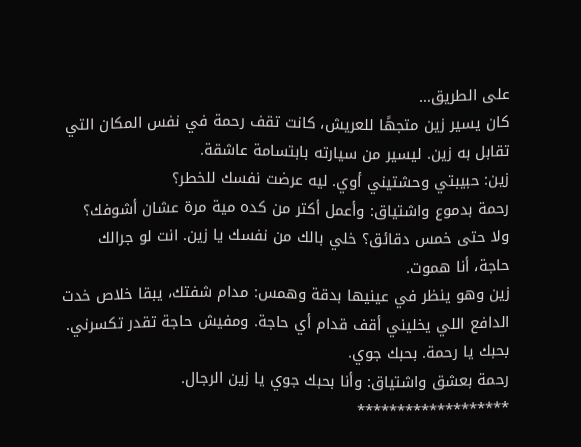على الطريق…
كان يسير زين متجهًا للعريش، كانت تقف رحمة في نفس المكان التي تقابل به زين. ليسير من سيارته بابتسامة عاشقة.
زين: حبيبتي وحشتيني أوي. ليه عرضت نفسك للخطر؟
رحمة بدموع واشتياق: وأعمل أكتر من كده مية مرة عشان أشوفك؟ ولا حتى خمس دقائق؟ خلي بالك من نفسك يا زين. انت لو جرالك حاجة، أنا هموت.
زين وهو ينظر في عينيها بدقة وهمس: مدام شفتك، يبقا خلاص خدت الدافع اللي يخليني أقف قدام أي حاجة. ومفيش حاجة تقدر تكسرني. بحبك يا رحمة. بحبك جوي.
رحمة بعشق واشتياق: وأنا بحبك جوي يا زين الرجال.
*******************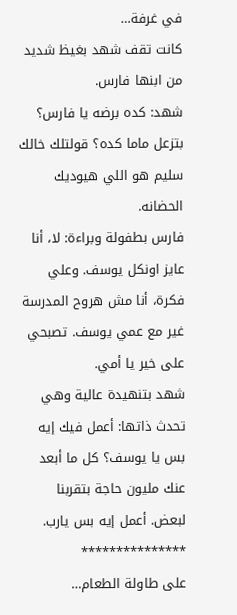في غرفة…
كانت تقف شهد بغيظ شديد من ابنها فارس.
شهد: كده برضه يا فارس؟ بتزعل ماما كده؟ قولتلك خالك سليم هو اللي هيوديك الحضانه.
فارس بطفولة وبراءة: لا، أنا عايز اونكل يوسف. وعلي فكرة، أنا مش هروح المدرسة غير مع عمي يوسف. تصبحي على خير يا أمي.
شهد بتنهيدة عالية وهي تحدث ذاتها: أعمل فيك إيه بس يا يوسف؟ كل ما أبعد عنك مليون حاجة بتقربنا لبعض. أعمل إيه بس يارب.
***************
على طاولة الطعام…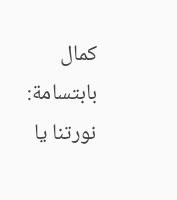كمال بابتسامة: نورتنا يا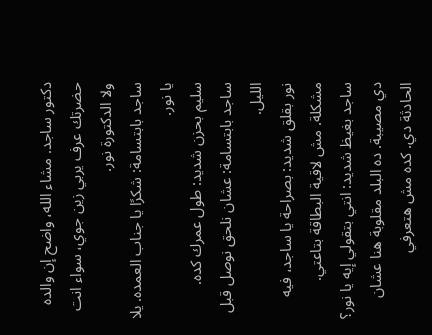دكتور ساجد. مشاء الله، واضح إن والده حضرتك عرف يربي زين جوي، سواء انت ولا الدكتورة نور.
ساجد بابتسامة: شكرًا يا جناب العمده. يلا يا نور.
سليم بحزن شديد: طول عمرك كده.
ساجد بابتسامة: عشان نلحق نوصل قبل الليل.
نور بقلق شديد: بصراحة يا ساجد، فيه مشكلة. مش لاقية البطاقة بتاعتي.
ساجد بغيظ شديد: انتي بتقولي إيه يا نور؟ دي مصيبة. ده البلد مقلوبة هنا عشان الحادثة دي. كده مش هتعرفي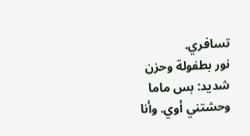تسافري.
نور بطفولة وحزن شديد: بس ماما وحشتني أوي. وأنا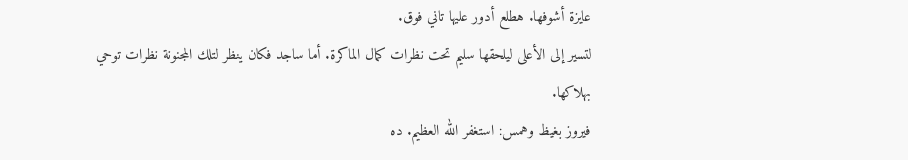عايزة أشوفها. هطلع أدور عليها تاني فوق.
لتسير إلى الأعلى ليلحقها سليم تحت نظرات كمال الماكرة. أما ساجد فكان ينظر لتلك المجنونة نظرات توحي بهلاكها.
فيروز بغيظ وهمس: استغفر الله العظيم. ده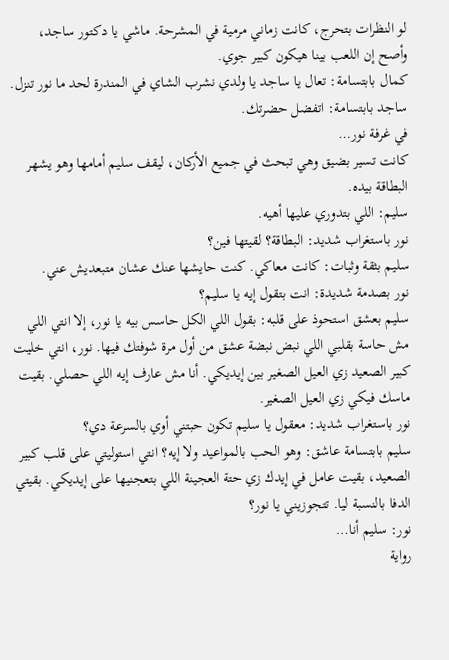لو النظرات بتحرج، كانت زماني مرمية في المشرحة. ماشي يا دكتور ساجد، وأصح إن اللعب بينا هيكون كبير جوي.
كمال بابتسامة: تعال يا ساجد يا ولدي نشرب الشاي في المندرة لحد ما نور تنزل.
ساجد بابتسامة: اتفضل حضرتك.
في غرفة نور…
كانت تسير بضيق وهي تبحث في جميع الأركان، ليقف سليم أمامها وهو يشهر البطاقة بيده.
سليم: اللي بتدوري عليها أهيه.
نور باستغراب شديد: البطاقة؟ لقيتها فين؟
سليم بثقة وثبات: كانت معاكي. كنت حايشها عنك عشان متبعديش عني.
نور بصدمة شديدة: انت بتقول إيه يا سليم؟
سليم بعشق استحوذ على قلبه: بقول اللي الكل حاسس بيه يا نور، إلا انتي اللي مش حاسة بقلبي اللي نبض نبضة عشق من أول مرة شوفتك فيها. نور، انتي خليت كبير الصعيد زي العيل الصغير بين إيديكي. أنا مش عارف إيه اللي حصلي. بقيت ماسك فيكي زي العيل الصغير.
نور باستغراب شديد: معقول يا سليم تكون حبتني أوي بالسرعة دي؟
سليم بابتسامة عاشق: وهو الحب بالمواعيد ولا إيه؟ انتي استوليتي على قلب كبير الصعيد، بقيت عامل في إيدك زي حتة العجينة اللي بتعجنيها على إيديكي. بقيتي الدفا بالنسبة ليا. تتجوزيني يا نور؟
نور: سليم أنا…
رواية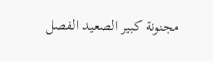مجنونة كبير الصعيد الفصل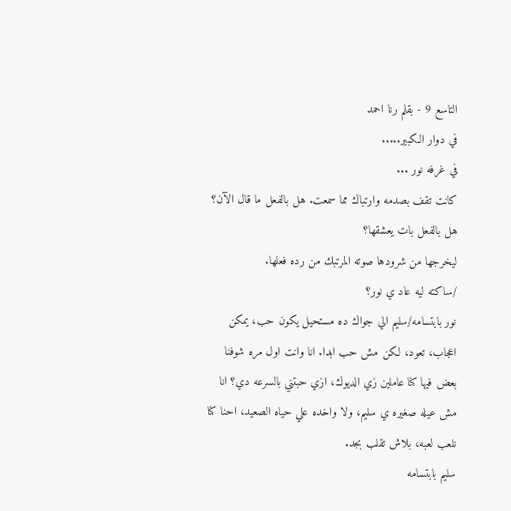التاسع 9 - بقلم رنا احمد
في دوار الكبير.....
في غرفه نور ...
كانت تقف بصدمه وارتباك مما سمعت. هل بالفعل ما قال الآن؟ هل بالفعل بات يعشقها؟
ليخرجها من شرودها صوته المرتبك من رده فعلها.
/ساكته ليه عاد ي نور؟
نور بابتسامه/سليم الي جواك ده مستحيل يكون حب، يمكن اعجاب، تعود، لكن مش حب ابدا. انا وانت اول مره شوفنا بعض فيها كنا عاملين زي الديوك، ازي حبتني بالسرعه دي؟ انا مش عيله صغيره ي سليم، ولا واخده علي حياه الصعيد، احنا كنا نلعب لعبه، بلاش تقلب بجد.
سليم بابتسامه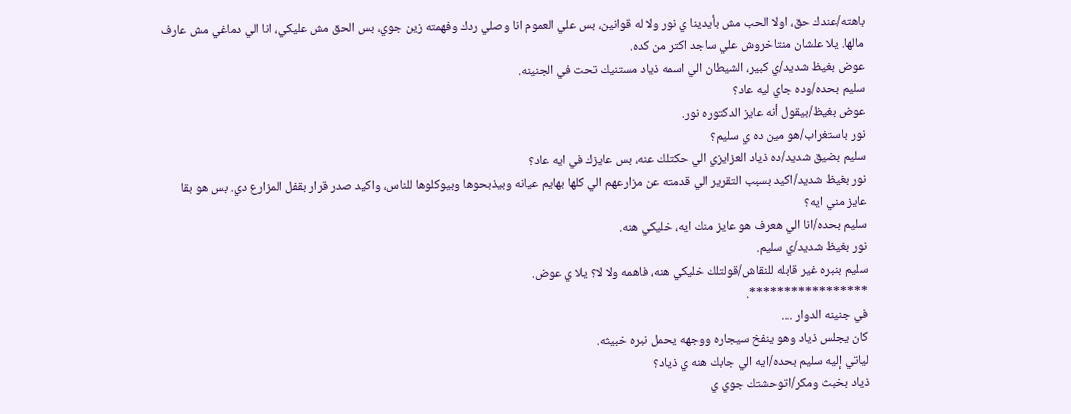باهته/عندك حق، اولا الحب مش بأيدينا ي نور ولا له قوانين، بس علي العموم انا وصلي ردك وفهمته زين جوي، بس الحق مش عليكي، انا الي دماغي مش عارف مالها. يلا علشان منتاخروش علي ساجد اكتر من كده.
عوض بغيظ شديد/ي كبير، الشيطان الي اسمه ذياد مستنيك تحت في الجنينه.
سليم بحده/وده جاي ليه عاد؟
عوض بغيظ/بيقول أنه عايز الدكتوره نور.
نور باستغراب/هو مين ده ي سليم؟
سليم بضيق شديد/ده ذياد العزايزي الي حكتلك عنه، بس عايزك في ايه عاد؟
نور بغيظ شديد/اكيد بسبب التقرير الي قدمته عن مزارعهم الي كلها بهايم عيانه وبيذبحوها وبيوكلوها للناس، واكيد صدر قرار بقفل المزارع دي. بس هو بقا عايز مني ايه؟
سليم بحده/انا الي هعرف هو عايز منك ايه، خليكي هنه.
نور بغيظ شديد/ي سليم.
سليم بنبره غير قابله للنقاش/قولتلك خليكي هنه، فاهمه ولا لا؟ يلا ي عوض.
*****************.
في جنينه الدوار ....
كان يجلس ذياد وهو ينفخ سيجاره ووجهه يحمل نبره خبيثه.
لياتي إليه سليم بحده/ايه الي جابك هنه ي ذياد؟
ذياد بخبث ومكر/اتوحشتك جوي ي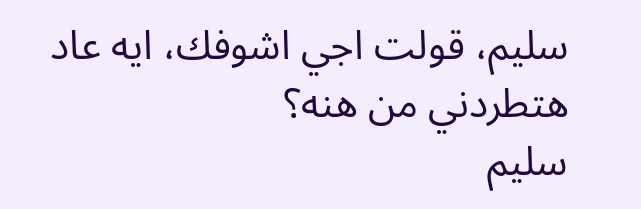سليم، قولت اجي اشوفك، ايه عاد هتطردني من هنه؟
سليم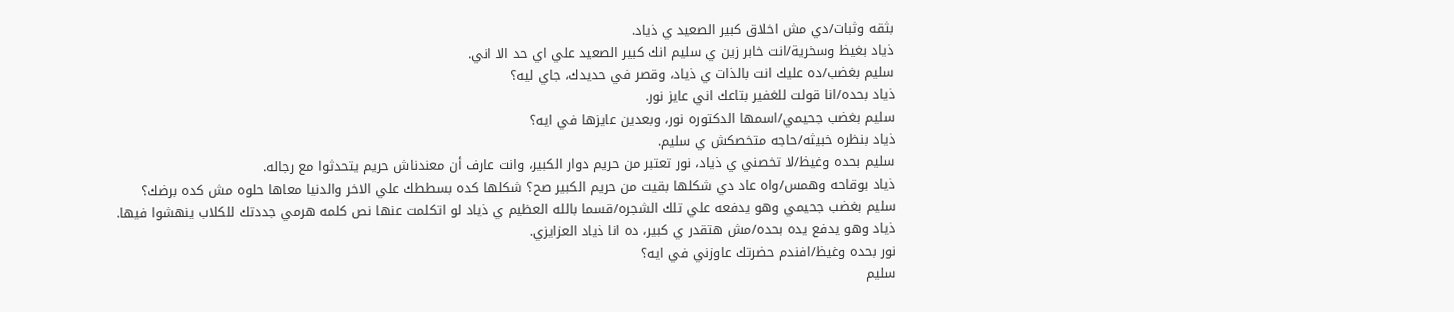بثقه وثبات/دي مش اخلاق كبير الصعيد ي ذياد.
ذياد بغيظ وسخرية/انت خابر زين ي سليم انك كبير الصعيد علي اي حد الا اني.
سليم بغضب/ده عليك انت بالذات ي ذياد، وقصر في حديدك، جاي ليه؟
ذياد بحده/انا قولت للغفير بتاعك اني عايز نور.
سليم بغضب جحيمي/اسمها الدكتوره نور، وبعدين عايزها في ايه؟
ذياد بنظره خبيثه/حاجه متخصكش ي سليم.
سليم بحده وغيظ/لا تخصني ي ذياد، نور تعتبر من حريم دوار الكبير، وانت عارف أن معندناش حريم يتحدثوا مع رجاله.
ذياد بوقاحه وهمس/واه عاد دي شكلها بقيت من حريم الكبير صح؟ شكلها كده بسططك علي الاخر والدنيا معاها حلوه مش كده برضك؟
سليم بغضب جحيمي وهو يدفعه علي تلك الشجره/قسما بالله العظيم ي ذياد لو اتكلمت عنها نص كلمه هرمي جددتك للكلاب ينهشوا فيها.
ذياد وهو يدفع يده بحده/مش هتقدر ي كبير، ده انا ذياد العزايزي.
نور بحده وغيظ/افندم حضرتك عاوزني في ايه؟
سليم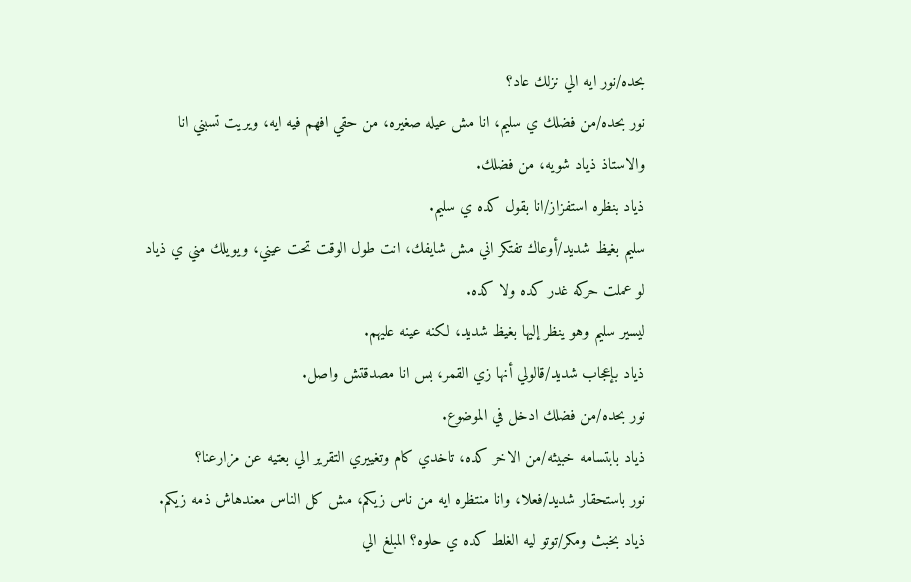بحده/نور ايه الي نزلك عاد؟
نور بحده/من فضلك ي سليم، انا مش عيله صغيره، من حقي افهم فيه ايه، ويريت تسبني انا والاستاذ ذياد شويه، من فضلك.
ذياد بنظره استفزاز/انا بقول كده ي سليم.
سليم بغيظ شديد/أوعاك تفتكر اني مش شايفك، انت طول الوقت تحت عيني، ويويلك مني ي ذياد لو عملت حركه غدر كده ولا كده.
ليسير سليم وهو ينظر إليها بغيظ شديد، لكنه عينه عليهم.
ذياد بإعجاب شديد/قالولي أنها زي القمر، بس انا مصدقتش واصل.
نور بحده/من فضلك ادخل في الموضوع.
ذياد بابتسامه خبيثه/من الاخر كده، تاخدي كام وتغييري التقرير الي بعتيه عن مزارعنا؟
نور باستحقار شديد/فعلا، وانا منتظره ايه من ناس زيكم، مش كل الناس معندهاش ذمه زيكم.
ذياد بخبث ومكر/توتو ليه الغلط كده ي حلوه؟ المبلغ الي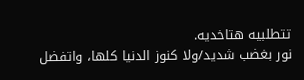تتطلبيه هتاخديه.
نور بغضب شديد/ولا كنوز الدنيا كلها، واتفضل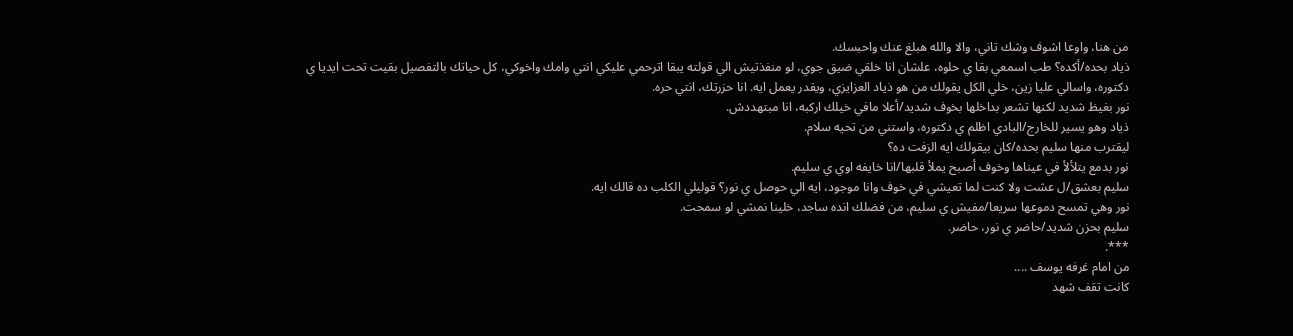من هنا، واوعا اشوف وشك تاني، والا والله هبلغ عنك واحبسك.
ذياد بحده/أكده؟ طب اسمعي بقا ي حلوه، علشان انا خلقي ضيق جوي، لو منفذتيش الي قولته يبقا اترحمي عليكي انتي وامك واخوكي، كل حياتك بالتفصيل بقيت تحت ايديا ي دكتوره، واسالي عليا زين، خلي الكل يقولك من هو ذياد العزايزي، ويقدر يعمل ايه. انا حزرتك، انتي حره.
نور بغيظ شديد لكنها تشعر بداخلها بخوف شديد/أعلا مافي خيلك اركبه، انا مبتهددش.
ذياد وهو يسير للخارج/البادي اظلم ي دكتوره، واستني من تحيه سلام.
ليقترب منها سليم بحده/كان بيقولك ايه الزفت ده؟
نور بدمع يتلألأ في عيناها وخوف أصبح يملأ قلبها/انا خايفه اوي ي سليم.
سليم بعشق/ل عشت ولا كنت لما تعيشي في خوف وانا موجود، ايه الي حوصل ي نور؟ قوليلي الكلب ده قالك ايه.
نور وهي تمسح دموعها سريعا/مفيش ي سليم، من فضلك انده ساجد، خلينا نمشي لو سمحت.
سليم بحزن شديد/حاضر ي نور، حاضر.
***.
من امام غرفه يوسف ....
كانت تقف شهد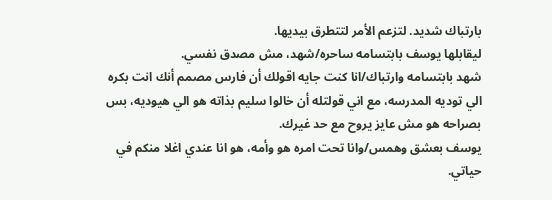بارتباك شديد. لتزعم الأمر لتتطرق بيديها.
ليقابلها يوسف بابتسامه ساحره/شهد، مش مصدق نفسي.
شهد بابتسامه وارتباك/انا كنت جايه اقولك أن فارس مصمم أنك انت بكره الي توديه المدرسه، مع اني قولتله أن خالوا سليم بذاته هو الي هيوديه، بس بصراحه هو مش عايز يروح مع حد غيرك.
يوسف بعشق وهمس/وانا تحت امره هو وأمه، هو انا عندي اغلا منكم في حياتي.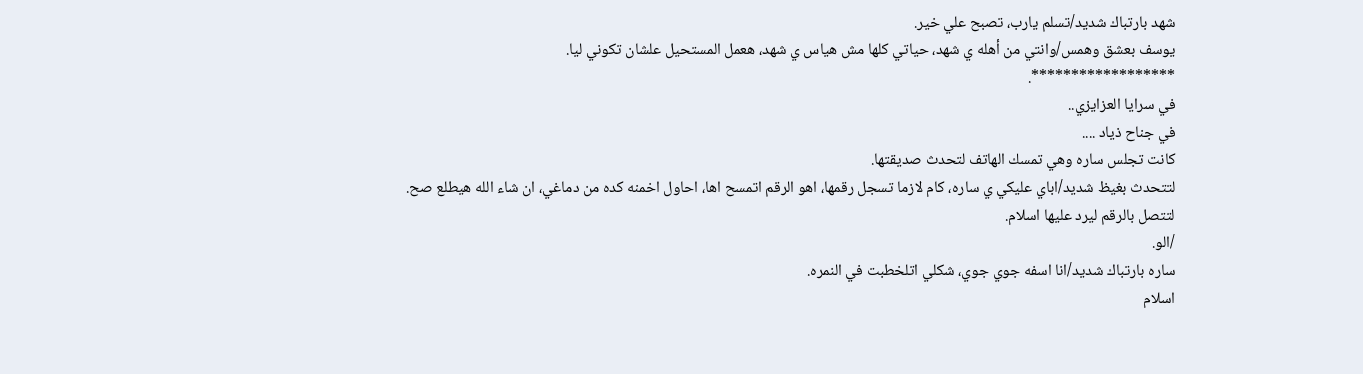شهد بارتباك شديد/تسلم يارب، تصبح علي خير.
يوسف بعشق وهمس/وانتي من أهله ي شهد، حياتي كلها مش هياس ي شهد، هعمل المستحيل علشان تكوني ليا.
******************.
في سرايا العزايزي..
في جناح ذياد ....
كانت تجلس ساره وهي تمسك الهاتف لتحدث صديقتها.
لتتحدث بغيظ شديد/اباي عليكي ي ساره، كام لازما تسجل رقمها، اهو الرقم اتمسح اها، احاول اخمنه كده من دماغي، ان شاء الله هيطلع صح.
لتتصل بالرقم ليرد عليها اسلام.
/الو.
ساره بارتباك شديد/انا اسفه جوي جوي، شكلي اتلخطبت في النمره.
اسلام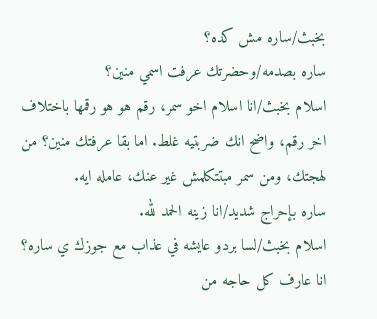بخبث/ساره مش كده؟
ساره بصدمه/وحضرتك عرفت اسمي منين؟
اسلام بخبث/انا اسلام اخو سمر، رقم هو هو رقمها باختلاف اخر رقم، واضح انك ضربتيه غلط. اما بقا عرفتك منين؟ من لهجتك، ومن سمر مبتتكلمش غير عنك، عامله ايه.
ساره بإحراج شديد/انا زينه الحمد لله.
اسلام بخبث/لسا بردو عايشه في عذاب مع جوزك ي ساره؟ انا عارف كل حاجه من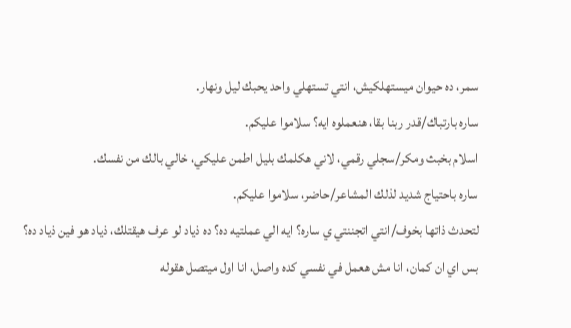سمر، ده حيوان ميستهلكيش، انتي تستهلي واحد يحبك ليل ونهار.
ساره بارتباك/قدر ربنا بقا، هنعملوه ايه؟ سلاموا عليكم.
اسلام بخبث ومكر/سجلي رقمي، لاني هكلمك بليل اطمن عليكي، خالي بالك من نفسك.
ساره باحتياج شديد لذلك المشاعر/حاضر، سلاموا عليكم.
لتحدث ذاتها بخوف/انتي اتجننتي ي ساره؟ ايه الي عملتيه ده؟ ده ذياد لو عرف هيقتلك، ذياد هو فين ذياد ده؟ بس اي ان كمان، انا مش هعمل في نفسي كده واصل، انا اول ميتصل هقوله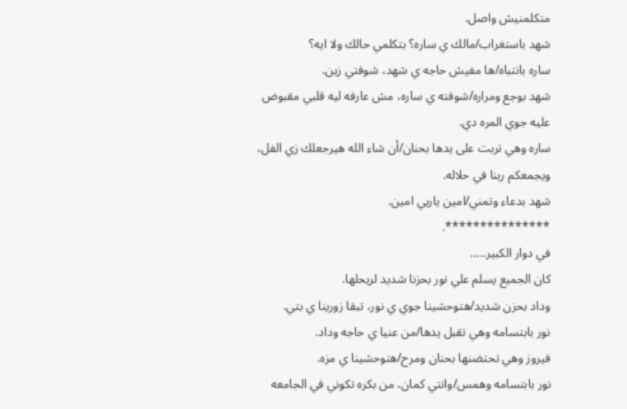متكلمنيش واصل.
شهد باستغراب/مالك ي ساره؟ بتكلمي حالك ولا ايه؟
ساره بانتباه/ها مفيش حاجه ي شهد، شوفتي زين.
شهد بوجع ومراره/شوفته ي ساره، مش عارفه ليه قلبي مقبوض عليه جوي المره دي.
ساره وهي تربت على يدها بحنان/أن شاء الله هيرجعلك زي الفل، ويجمعكم ربنا في حلاله.
شهد بدعاء وتمني/امين ياربي امين.
***************.
في دوار الكبير.....
كان الجميع يسلم علي نور بحزنا شديد لريحلها.
وداد بحزن شديد/هتوحشينا جوي ي نور، تبقا زورينا ي بتي.
نور بابتسامه وهي تقبل يدها/من عنيا ي حاجه وداد.
فيروز وهي تحتضنها بحنان ومرح/هتوحشينا ي مزه.
نور بابتسامه وهمس/وانتي كمان، من بكره تكوني في الجامعه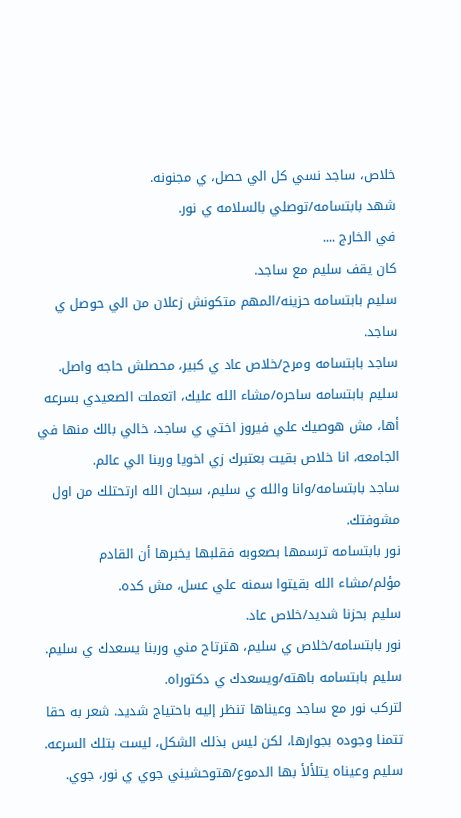خلاص، ساجد نسي كل الي حصل، ي مجنونه.
شهد بابتسامه/توصلي بالسلامه ي نور.
في الخارج ....
كان يقف سليم مع ساجد.
سليم بابتسامه حزينه/المهم متكونش زعلان من الي حوصل ي ساجد.
ساجد بابتسامه ومرح/خلاص عاد ي كبير، محصلش حاجه واصل.
سليم بابتسامه ساحره/مشاء الله عليك، اتعملت الصعيدي بسرعه أها، مش هوصيك علي فيروز اختي ي ساجد، خالي بالك منها في الجامعه، انا خلاص بقيت بعتبرك زي اخويا وربنا الي عالم.
ساجد بابتسامه/وانا والله ي سليم، سبحان الله ارتحتلك من اول مشوفتك.
نور بابتسامه ترسمها بصعوبه فقلبها يخبرها أن القادم مؤلم/مشاء الله بقيتوا سمنه علي عسل، مش كده.
سليم بحزنا شديد/خلاص عاد.
نور بابتسامه/خلاص ي سليم، هترتاح مني وربنا يسعدك ي سليم.
سليم بابتسامه باهته/ويسعدك ي دكتوراه.
لتركب نور مع ساجد وعيناها تنظر إليه باحتياج شديد. شعر به حقا تتمنا وجوده بجوارها، لكن ليس بذلك الشكل، ليست بتلك السرعه.
سليم وعيناه يتلألأ بها الدموع/هتوحشيني جوي ي نور، جوي.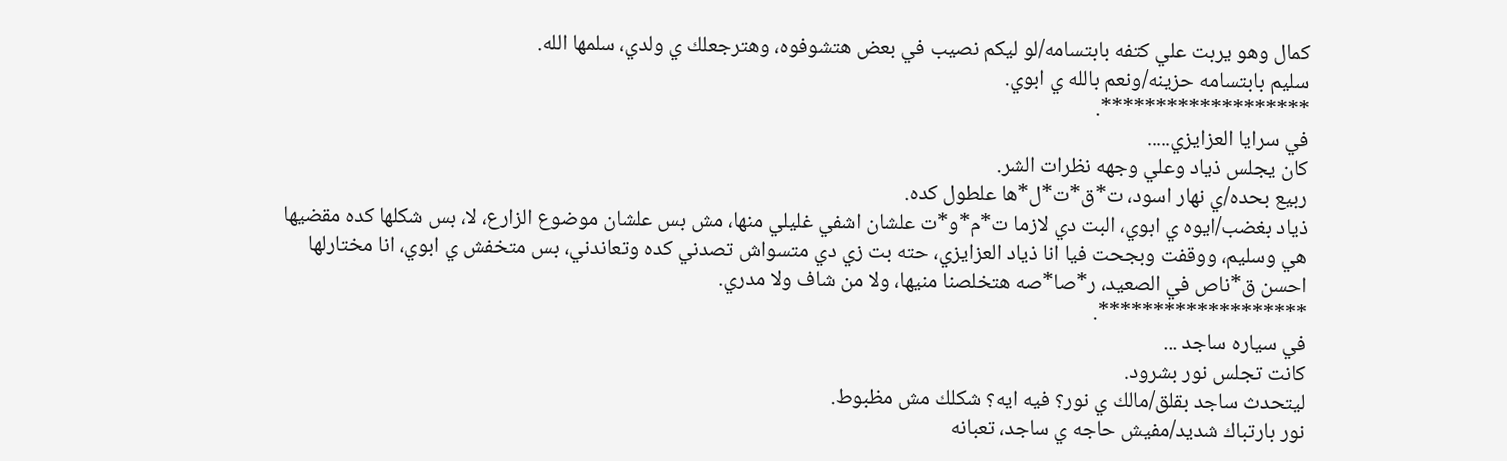كمال وهو يربت علي كتفه بابتسامه/لو ليكم نصيب في بعض هتشوفوه، وهترجعلك ي ولدي، سلمها الله.
سليم بابتسامه حزينه/ونعم بالله ي ابوي.
*******************.
في سرايا العزايزي.....
كان يجلس ذياد وعلي وجهه نظرات الشر.
ربيع بحده/ي نهار اسود، ت*ق*ت*ل*ها علطول كده.
ذياد بغضب/ايوه ي ابوي، البت دي لازما ت*م*و*ت علشان اشفي غليلي منها، مش بس علشان موضوع الزارع، لا، بس شكلها كده مقضيها هي وسليم، ووقفت وبجحت فيا انا ذياد العزايزي، حته بت زي دي متسواش تصدني كده وتعاندني، بس متخفش ي ابوي، انا مختارلها احسن ق*ناص في الصعيد، ر*صا*صه هتخلصنا منيها، ولا من شاف ولا مدري.
*******************.
في سياره ساجد ...
كانت تجلس نور بشرود.
ليتحدث ساجد بقلق/مالك ي نور؟ فيه ايه؟ شكلك مش مظبوط.
نور بارتباك شديد/مفيش حاجه ي ساجد، تعبانه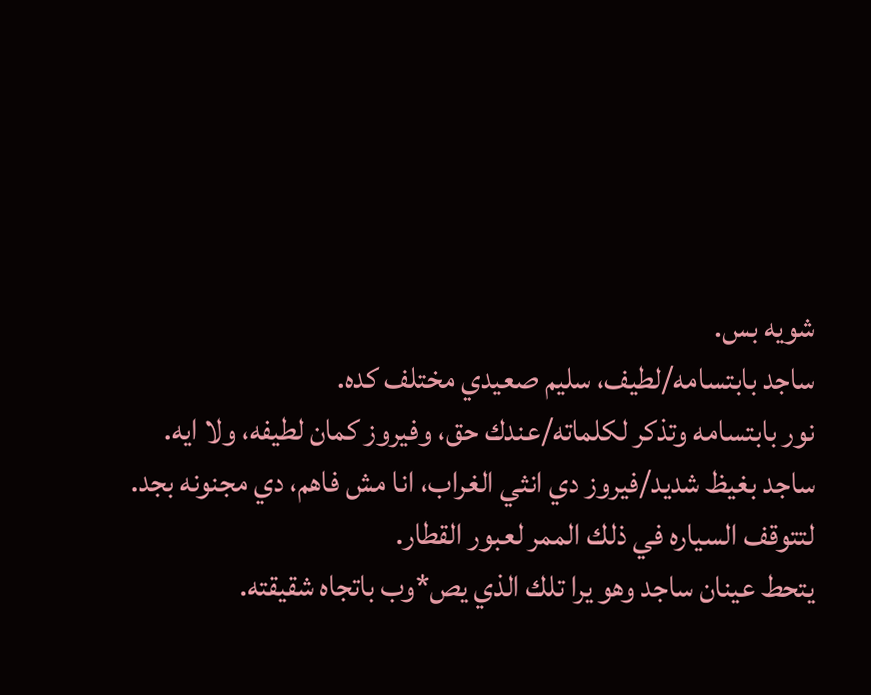شويه بس.
ساجد بابتسامه/لطيف، سليم صعيدي مختلف كده.
نور بابتسامه وتذكر لكلماته/عندك حق، وفيروز كمان لطيفه، ولا ايه.
ساجد بغيظ شديد/فيروز دي انثي الغراب، انا مش فاهم، دي مجنونه بجد.
لتتوقف السياره في ذلك الممر لعبور القطار.
يتحط عينان ساجد وهو يرا تلك الذي يص*وب باتجاه شقيقته.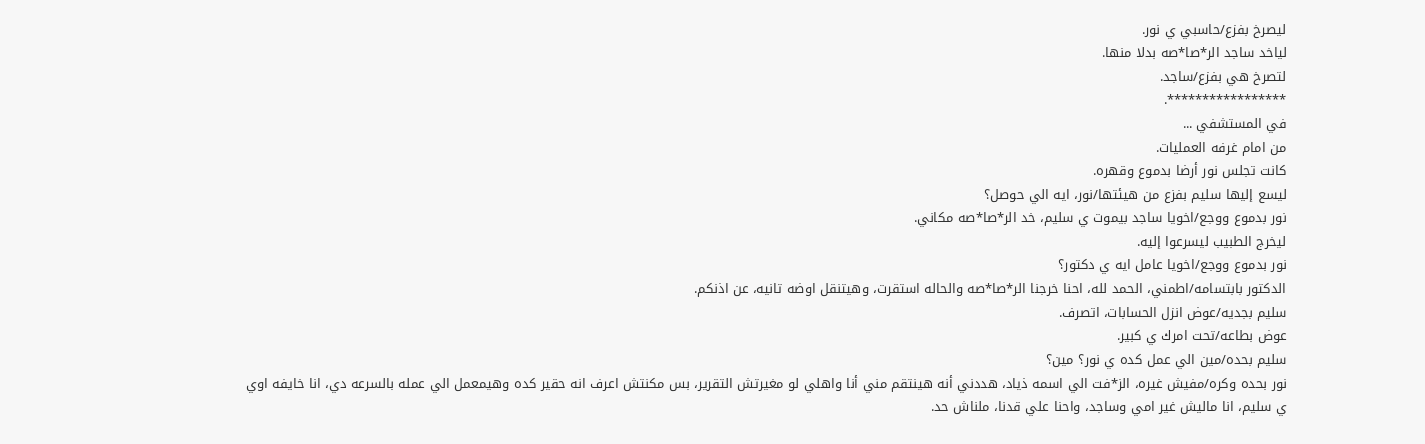ليصرخ بفزع/حاسبي ي نور.
لياخد ساجد الر*صا*صه بدلا منها.
لتصرخ هي بفزع/ساجد.
*****************.
في المستشفي ...
من امام غرفه العمليات.
كانت تجلس نور أرضا بدموع وقهره.
ليسع إليها سليم بفزع من هيئتها/نور، ايه الي حوصل؟
نور بدموع ووجع/اخويا ساجد بيموت ي سليم، خد الر*صا*صه مكاني.
ليخرج الطبيب ليسرعوا إليه.
نور بدموع ووجع/اخويا عامل ايه ي دكتور؟
الدكتور بابتسامه/اطمني، الحمد لله، احنا خرجنا الر*صا*صه والحاله استقرت، وهيتنقل اوضه تانيه، عن اذنكم.
سليم بجديه/عوض انزل الحسابات، اتصرف.
عوض بطاعه/تحت امرك ي كبير.
سليم بحده/مين الي عمل كده ي نور؟ مين؟
نور بحده وكره/مفيش غيره، الز*فت الي اسمه ذياد، هددني أنه هينتقم مني أنا واهلي لو مغيرتش التقرير، بس مكنتش اعرف انه حقير كده وهيمعمل الي عمله بالسرعه دي، انا خايفه اوي ي سليم، انا ماليش غير امي وساجد، واحنا علي قدنا، ملناش حد.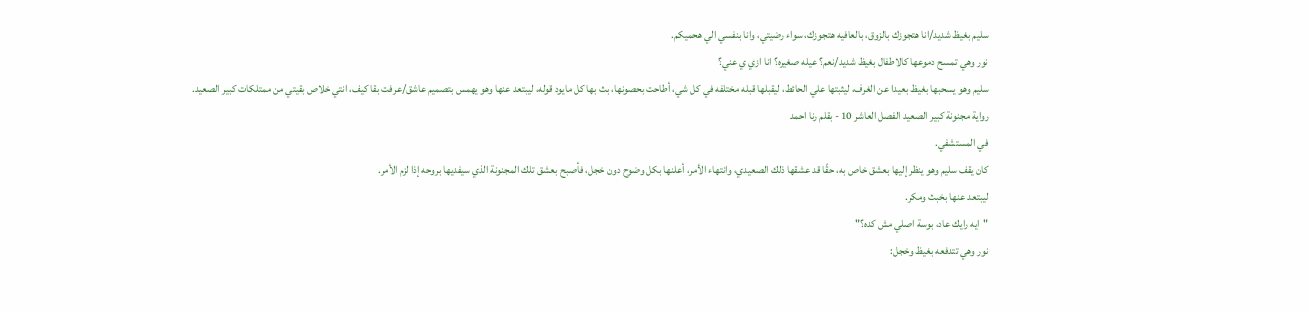سليم بغيظ شديد/انا هتجوزك بالزوق، بالعافيه هتجوزك، سواء رضيتي، وانا بنفسي الي هحميكم.
نور وهي تمسح دموعها كالاطفال بغيظ شديد/نعم؟ عيله صغيره؟ انا ازي ي عني؟
سليم وهو يسحبها بغيظ بعيدا عن الغرف، ليثبتها علي الحائط، ليقبلها قبله مختلفه في كل شي، أطاحت بحصونها، بث بها كل مايود قوله، ليبتعد عنها وهو يهمس بتصميم عاشق/عرفت بقا كيف، انتي خلاص بقيتي من ممتلكات كبير الصعيد.
رواية مجنونة كبير الصعيد الفصل العاشر 10 - بقلم رنا احمد
في المستشفي.
كان يقف سليم وهو ينظر إليها بعشق خاص به، حقًا قد عشقها ذلك الصعيدي، وانتهاء الأمر، أعلنها بكل وضوح دون خجل، فأصبح بعشق تلك المجنونة الذي سيفديها بروحه إذا لزم الأمر.
ليبتعد عنها بخبث ومكر.
"ايه رايك عاد، بوسة اصلي مش كده؟"
نور وهي تتدفعه بغيظ وخجل: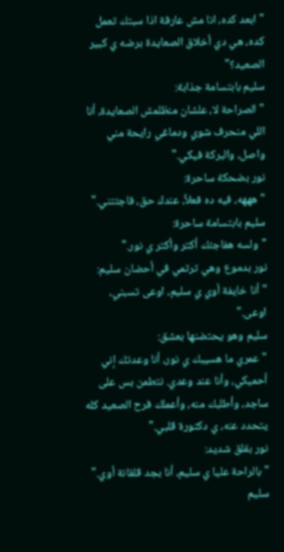"ابعد كده، انا مش عارفة اذا سبتك تعمل كده، هي دي أخلاق الصعايدة برضه ي كبير الصعيد؟"
سليم بابتسامة جذابة:
"الصراحة لا، علشان منظلمش الصعايدة، أنا اللي منحرف شوي ودماغي رايحة مني واصل، والبركة فيكي."
نور بضحكة ساحرة:
"هههه، فيه ده فعلاً، عندك حق، فاجئتني."
سليم بابتسامة ساحرة:
"ولسه هفاجئك أكتر وأكتر ي نور."
نور بدموع وهي ترتمي في أحضان سليم:
"أنا خايفة أوي ي سليم، اوعى تسبني، اوعى."
سليم وهو يحتضنها بعشق:
"عمري ما هسيبك ي نور، أنا وعدتك إني أحميكي، وأنا عند وعدي. نتطمن بس على ساجد، وأطلبك منه، وأعملك فرح الصعيد كله يتحدد عنه، ي دكتورة قلبي."
نور بقلق شديد:
"بالراحة عليا ي سليم، أنا بجد قلقانة أوي."
سليم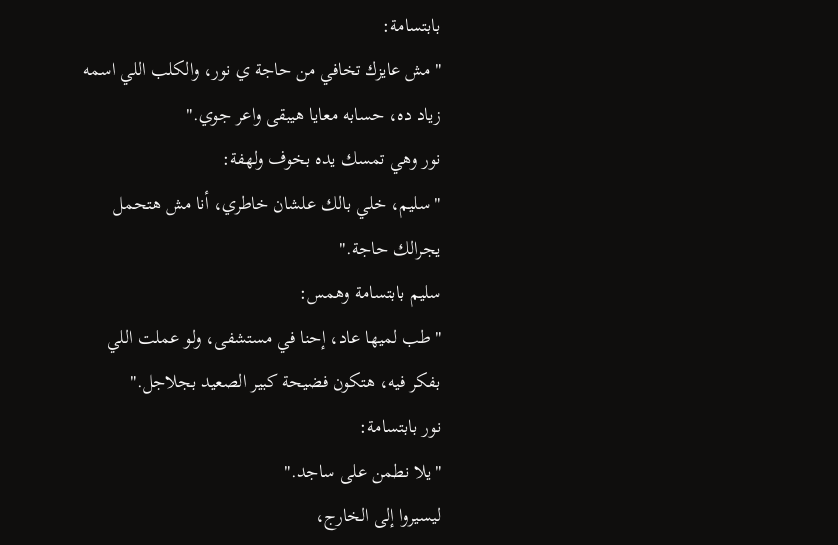بابتسامة:
"مش عايزك تخافي من حاجة ي نور، والكلب اللي اسمه زياد ده، حسابه معايا هيبقى واعر جوي."
نور وهي تمسك يده بخوف ولهفة:
"سليم، خلي بالك علشان خاطري، أنا مش هتحمل يجرالك حاجة."
سليم بابتسامة وهمس:
"طب لميها عاد، إحنا في مستشفى، ولو عملت اللي بفكر فيه، هتكون فضيحة كبير الصعيد بجلاجل."
نور بابتسامة:
"يلا نطمن على ساجد."
ليسيروا إلى الخارج،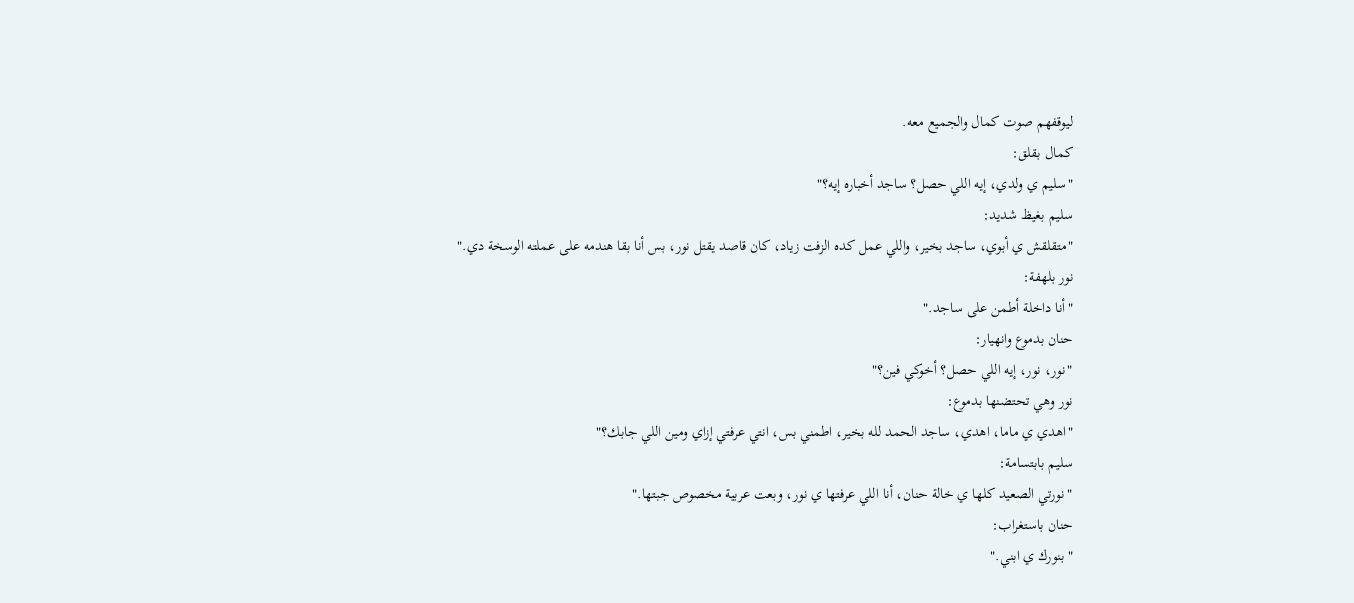ليوقفهم صوت كمال والجميع معه.
كمال بقلق:
"سليم ي ولدي، إيه اللي حصل؟ ساجد أخباره إيه؟"
سليم بغيظ شديد:
"متقلقش ي أبوي، ساجد بخير، واللي عمل كده الزفت زياد، كان قاصد يقتل نور، بس أنا بقا هندمه على عملته الوسخة دي."
نور بلهفة:
"أنا داخلة أطمن على ساجد."
حنان بدموع وانهيار:
"نور، نور، إيه اللي حصل؟ أخوكي فين؟"
نور وهي تحتضنها بدموع:
"اهدي ي ماما، اهدي، ساجد الحمد لله بخير، اطمني بس، انتي عرفتي إزاي ومين اللي جابك؟"
سليم بابتسامة:
"نورتي الصعيد كلها ي خالة حنان، أنا اللي عرفتها ي نور، وبعت عربية مخصوص جبتها."
حنان باستغراب:
"بنورك ي ابني."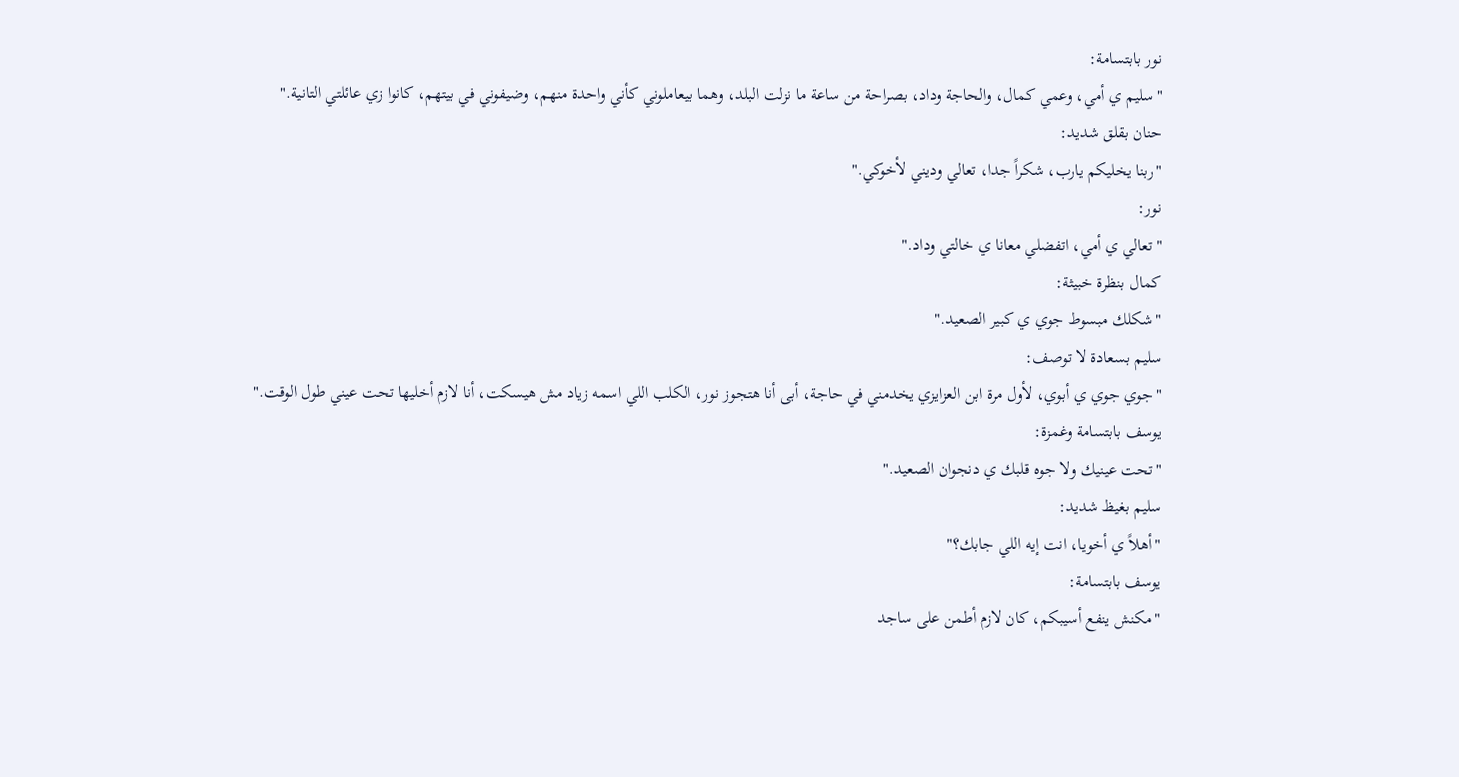نور بابتسامة:
"سليم ي أمي، وعمي كمال، والحاجة وداد، بصراحة من ساعة ما نزلت البلد، وهما بيعاملوني كأني واحدة منهم، وضيفوني في بيتهم، كانوا زي عائلتي التانية."
حنان بقلق شديد:
"ربنا يخليكم يارب، شكراً جدا، تعالي وديني لأخوكي."
نور:
"تعالي ي أمي، اتفضلي معانا ي خالتي وداد."
كمال بنظرة خبيثة:
"شكلك مبسوط جوي ي كبير الصعيد."
سليم بسعادة لا توصف:
"جوي جوي ي أبوي، لأول مرة ابن العزايزي يخدمني في حاجة، أبى أنا هتجوز نور، الكلب اللي اسمه زياد مش هيسكت، أنا لازم أخليها تحت عيني طول الوقت."
يوسف بابتسامة وغمزة:
"تحت عينيك ولا جوه قلبك ي دنجوان الصعيد."
سليم بغيظ شديد:
"أهلاً ي أخويا، انت إيه اللي جابك؟"
يوسف بابتسامة:
"مكنش ينفع أسيبكم، كان لازم أطمن على ساجد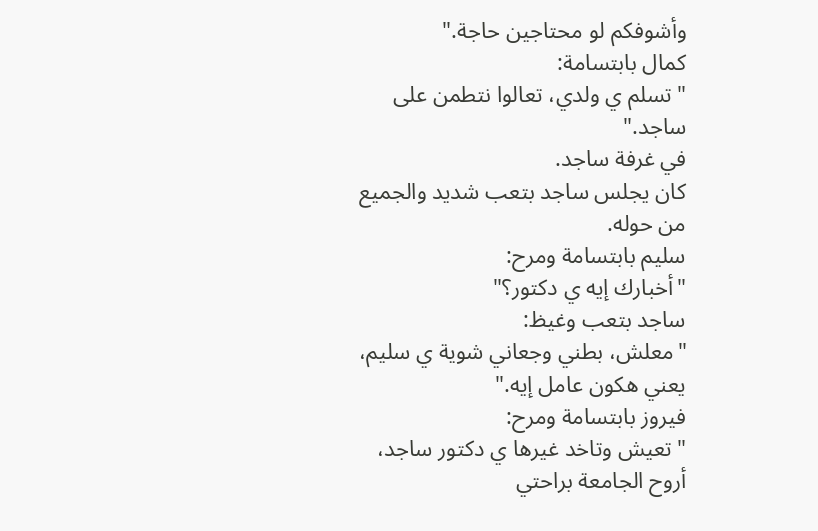وأشوفكم لو محتاجين حاجة."
كمال بابتسامة:
"تسلم ي ولدي، تعالوا نتطمن على ساجد."
في غرفة ساجد.
كان يجلس ساجد بتعب شديد والجميع من حوله.
سليم بابتسامة ومرح:
"أخبارك إيه ي دكتور؟"
ساجد بتعب وغيظ:
"معلش، بطني وجعاني شوية ي سليم، يعني هكون عامل إيه."
فيروز بابتسامة ومرح:
"تعيش وتاخد غيرها ي دكتور ساجد، أروح الجامعة براحتي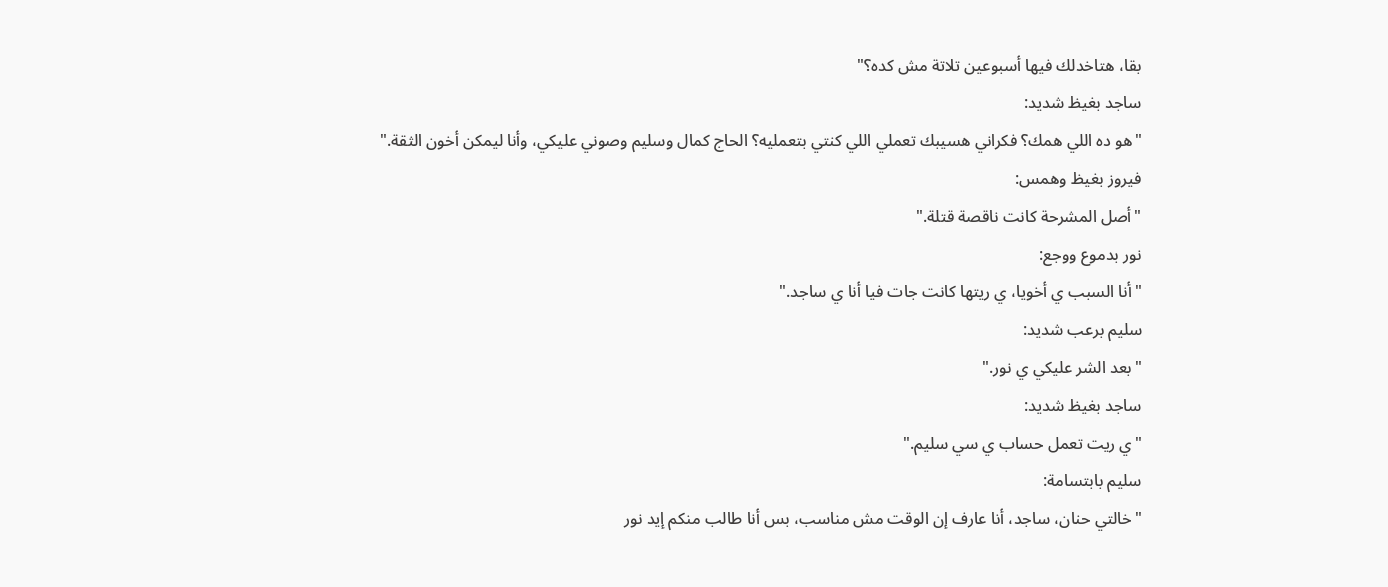بقا، هتاخدلك فيها أسبوعين تلاتة مش كده؟"
ساجد بغيظ شديد:
"هو ده اللي همك؟ فكراني هسيبك تعملي اللي كنتي بتعمليه؟ الحاج كمال وسليم وصوني عليكي، وأنا ليمكن أخون الثقة."
فيروز بغيظ وهمس:
"أصل المشرحة كانت ناقصة قتلة."
نور بدموع ووجع:
"أنا السبب ي أخويا، ي ريتها كانت جات فيا أنا ي ساجد."
سليم برعب شديد:
"بعد الشر عليكي ي نور."
ساجد بغيظ شديد:
"ي ريت تعمل حساب ي سي سليم."
سليم بابتسامة:
"خالتي حنان، ساجد، أنا عارف إن الوقت مش مناسب، بس أنا طالب منكم إيد نور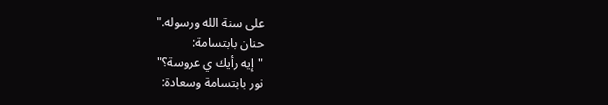على سنة الله ورسوله."
حنان بابتسامة:
"إيه رأيك ي عروسة؟"
نور بابتسامة وسعادة: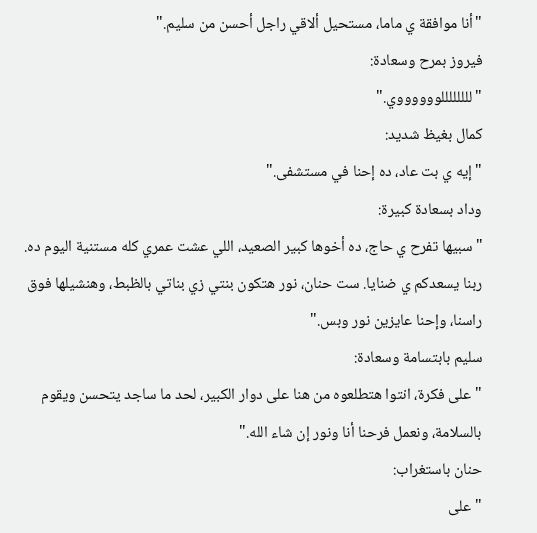"أنا موافقة ي ماما، مستحيل ألاقي راجل أحسن من سليم."
فيروز بمرح وسعادة:
"للللللللووووووي."
كمال بغيظ شديد:
"إيه ي بت عاد، ده إحنا في مستشفى."
وداد بسعادة كبيرة:
"سبيها تفرح ي حاج، ده أخوها كبير الصعيد، اللي عشت عمري كله مستنية اليوم ده. ربنا يسعدكم ي ضنايا. ست حنان، نور هتكون بنتي زي بناتي بالظبط، وهنشيلها فوق راسنا، وإحنا عايزين نور وبس."
سليم بابتسامة وسعادة:
"على فكرة، انتوا هتطلعوه من هنا على دوار الكبير، لحد ما ساجد يتحسن ويقوم بالسلامة، ونعمل فرحنا أنا ونور إن شاء الله."
حنان باستغراب:
"على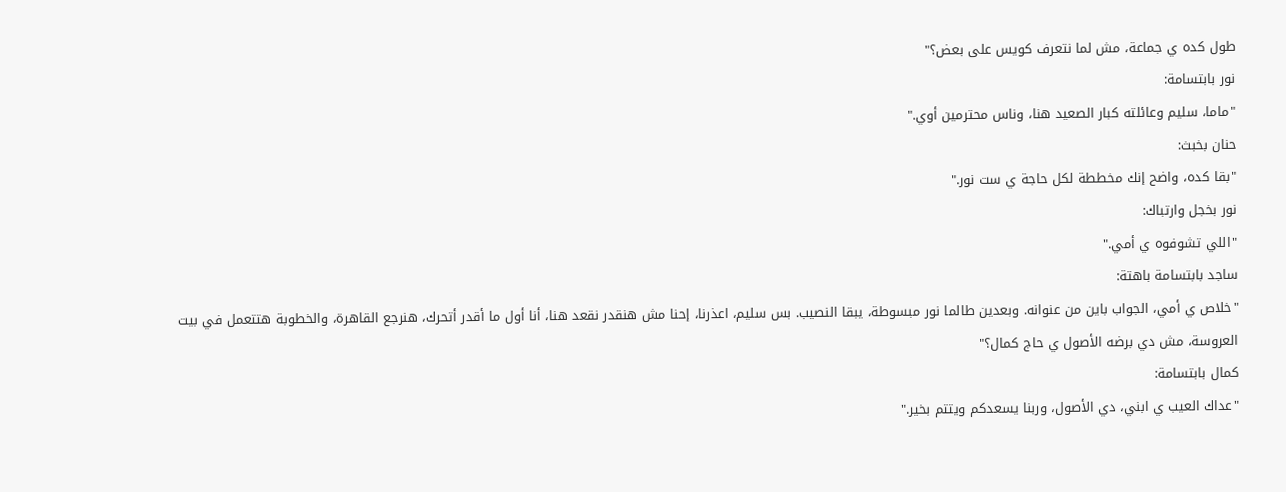طول كده ي جماعة، مش لما نتعرف كويس على بعض؟"
نور بابتسامة:
"ماما، سليم وعائلته كبار الصعيد هنا، وناس محترمين أوي."
حنان بخبث:
"بقا كده، واضح إنك مخططة لكل حاجة ي ست نور."
نور بخجل وارتباك:
"اللي تشوفوه ي أمي."
ساجد بابتسامة باهتة:
"خلاص ي أمي، الجواب باين من عنوانه. وبعدين طالما نور مبسوطة، يبقا النصيب. بس سليم، اعذرنا، إحنا مش هنقدر نقعد هنا، أنا أول ما أقدر أتحرك، هنرجع القاهرة، والخطوبة هتتعمل في بيت العروسة، مش دي برضه الأصول ي حاج كمال؟"
كمال بابتسامة:
"عداك العيب ي ابني، دي الأصول، وربنا يسعدكم ويتتم بخير."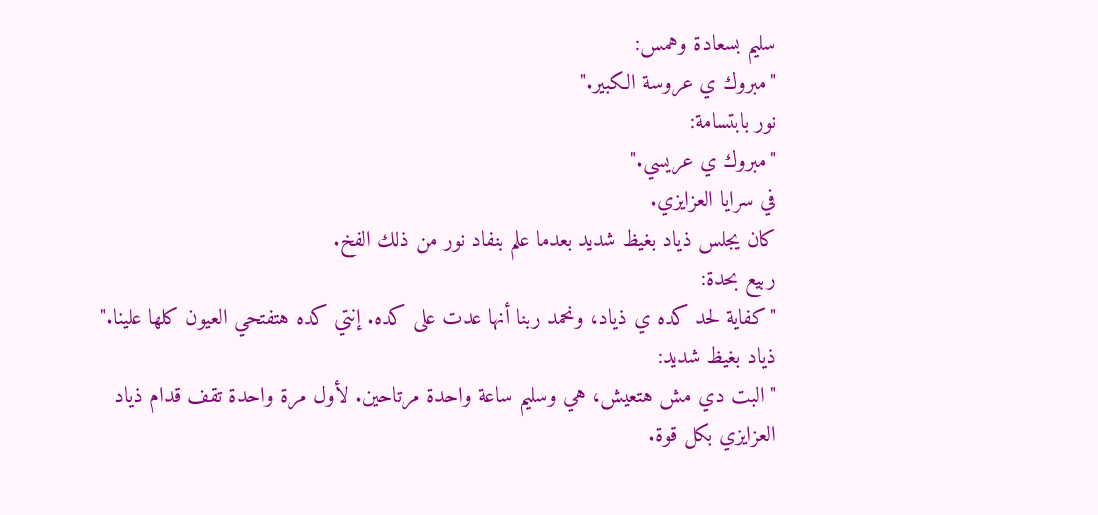سليم بسعادة وهمس:
"مبروك ي عروسة الكبير."
نور بابتسامة:
"مبروك ي عريسي."
في سرايا العزايزي.
كان يجلس ذياد بغيظ شديد بعدما علم بنفاد نور من ذلك الفخ.
ربيع بحدة:
"كفاية لحد كده ي ذياد، ونحمد ربنا أنها عدت على كده. إنتي كده هتفتحي العيون كلها علينا."
ذياد بغيظ شديد:
"البت دي مش هتعيش، هي وسليم ساعة واحدة مرتاحين. لأول مرة واحدة تقف قدام ذياد العزايزي بكل قوة.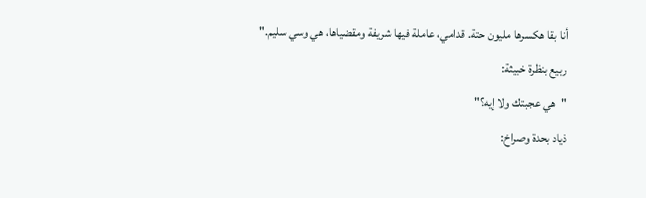أنا بقا هكسرها مليون حتة. قدامي، عاملة فيها شريفة ومقضياها، هي وسي سليم."
ربيع بنظرة خبيثة:
"هي عجبتك ولا إيه؟"
ذياد بحدة وصراخ: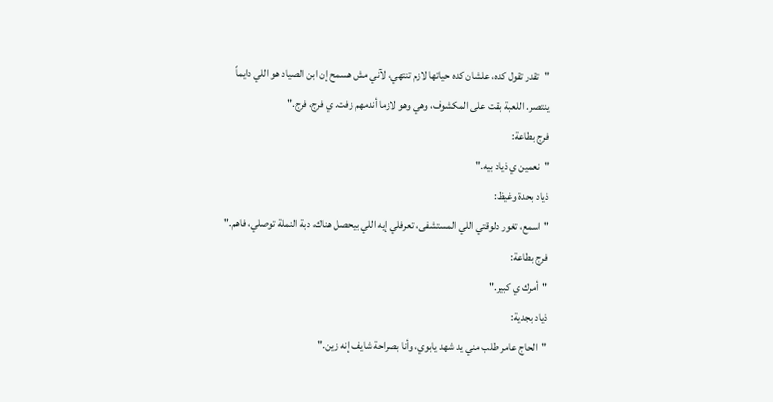"تقدر تقول كده، علشان كده حياتها لازم تنتهي، لآني مش هسمح إن ابن الصياد هو اللي دايماً ينتصر. اللعبة بقت على المكشوف، وهي وهو لازما أندمهم زفت. ي فرج، فرج."
فرج بطاعة:
"نعمين ي ذياد بيه."
ذياد بحدة وغيظ:
"اسمع، تغور دلوقتي اللي المستشفى، تعرفلي إيه اللي بيحصل هناك، دبة النملة توصلي، فاهم."
فرج بطاعة:
"أمرك ي كبير."
ذياد بجدية:
"الحاج عامر طلب مني يد شهد يابوي، وأنا بصراحة شايف إنه زين."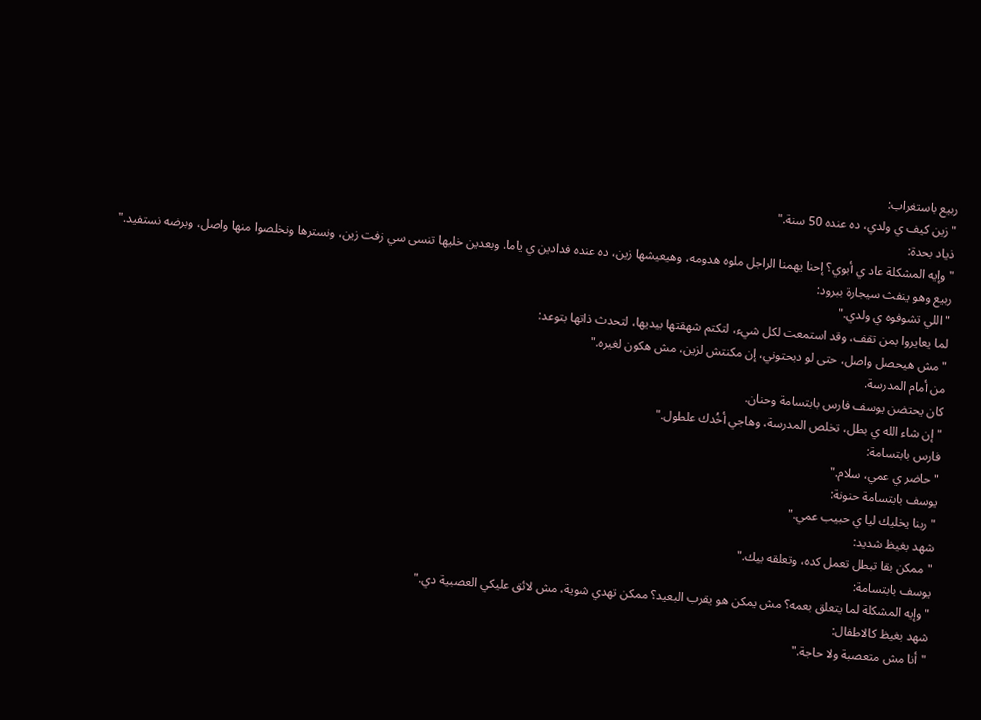ربيع باستغراب:
"زين كيف ي ولدي، ده عنده 50 سنة."
ذياد بحدة:
"وإيه المشكلة عاد ي أبوي؟ إحنا يهمنا الراجل ملوه هدومه، وهيعيشها زين، ده عنده فدادين ي ياما. وبعدين خليها تنسى سي زفت زين، ونسترها ونخلصوا منها واصل، وبرضه نستفيد."
ربيع وهو ينفث سيجارة ببرود:
"اللي تشوفوه ي ولدي."
لما يعايروا بمن تقف، وقد استمعت لكل شيء، لتكتم شهقتها بيديها، لتحدث ذاتها بتوعد:
"مش هيحصل واصل، حتى لو دبحتوني، إن مكنتش لزين، مش هكون لغيره."
من أمام المدرسة.
كان يحتضن يوسف فارس بابتسامة وحنان.
"إن شاء الله ي بطل، تخلص المدرسة، وهاجي أخُدك علطول."
فارس بابتسامة:
"حاضر ي عمي، سلام."
يوسف بابتسامة حنونة:
"ربنا يخليك ليا ي حبيب عمي."
شهد بغيظ شديد:
"ممكن بقا تبطل تعمل كده، وتعلقه بيك."
يوسف بابتسامة:
"وإيه المشكلة لما يتعلق بعمه؟ مش يمكن هو يقرب البعيد؟ ممكن تهدي شوية، مش لائق عليكي العصبية دي."
شهد بغيظ كالاطفال:
"أنا مش متعصبة ولا حاجة."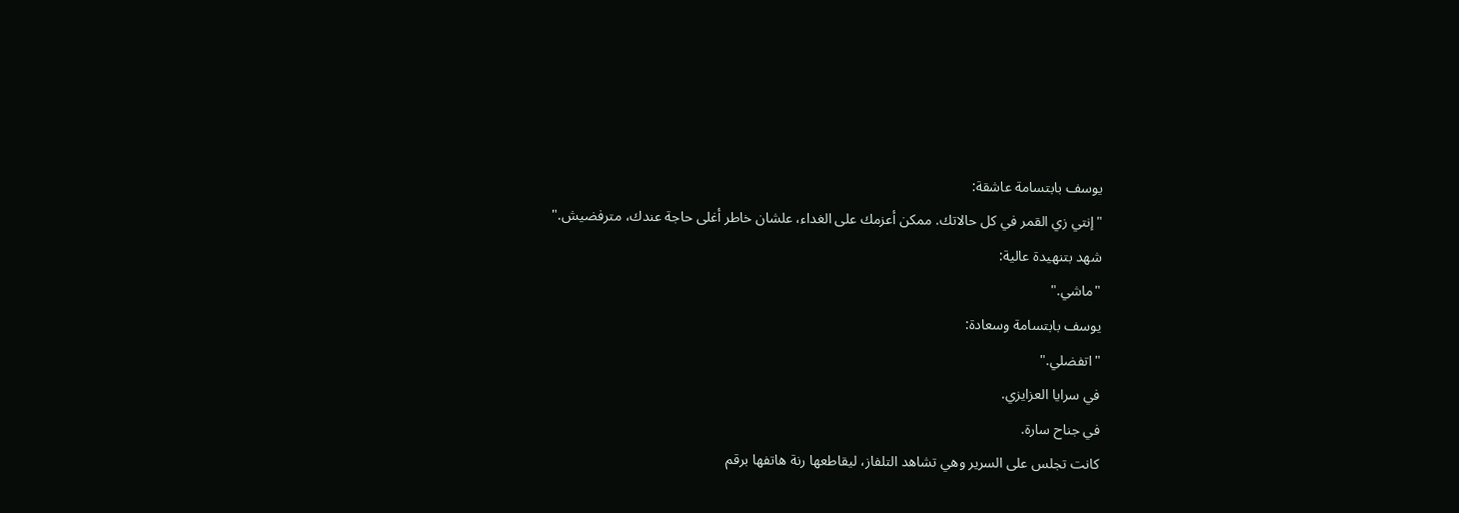يوسف بابتسامة عاشقة:
"إنتي زي القمر في كل حالاتك. ممكن أعزمك على الغداء، علشان خاطر أغلى حاجة عندك، مترفضيش."
شهد بتنهيدة عالية:
"ماشي."
يوسف بابتسامة وسعادة:
"اتفضلي."
في سرايا العزايزي.
في جناح سارة.
كانت تجلس على السرير وهي تشاهد التلفاز، ليقاطعها رنة هاتفها برقم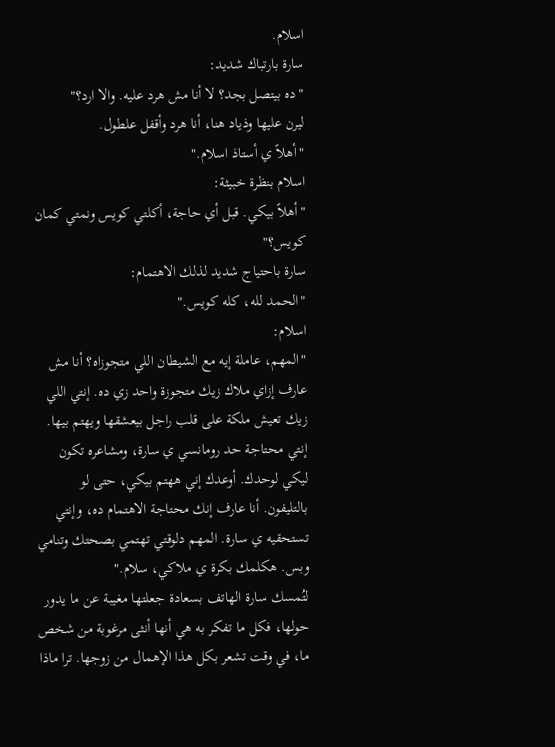اسلام.
سارة بارتباك شديد:
"ده بيتصل بجد؟ لا أنا مش هرد عليه. والا ارد؟"
ليرن عليها وذياد هنا، أنا هرد وأقفل علطول.
"أهلاً ي أستاذ اسلام."
اسلام بنظرة خبيثة:
"أهلاً بيكي. قبل أي حاجة، أكلتي كويس ونمتي كمان كويس؟"
سارة باحتياج شديد لذلك الاهتمام:
"الحمد لله، كله كويس."
اسلام:
"المهم، عاملة إيه مع الشيطان اللي متجوزاه؟ أنا مش عارف إزاي ملاك زيك متجوزة واحد زي ده. إنتي اللي زيك تعيش ملكة على قلب راجل بيعشقها ويهتم بيها. إنتي محتاجة حد رومانسي ي سارة، ومشاعره تكون ليكي لوحدك. أوعدك إني ههتم بيكي، حتى لو بالتليفون. أنا عارف إنك محتاجة الاهتمام ده، وإنتي تستحقيه ي سارة. المهم دلوقتي تهتمي بصحتك وتنامي وبس. هكلمك بكرة ي ملاكي، سلام."
لتُمسك سارة الهاتف بسعادة جعلتها مغيبة عن ما يدور حولها، فكل ما تفكر به هي أنها أنثى مرغوبة من شخص ما، في وقت تشعر بكل هذا الإهمال من زوجها. ترا ماذا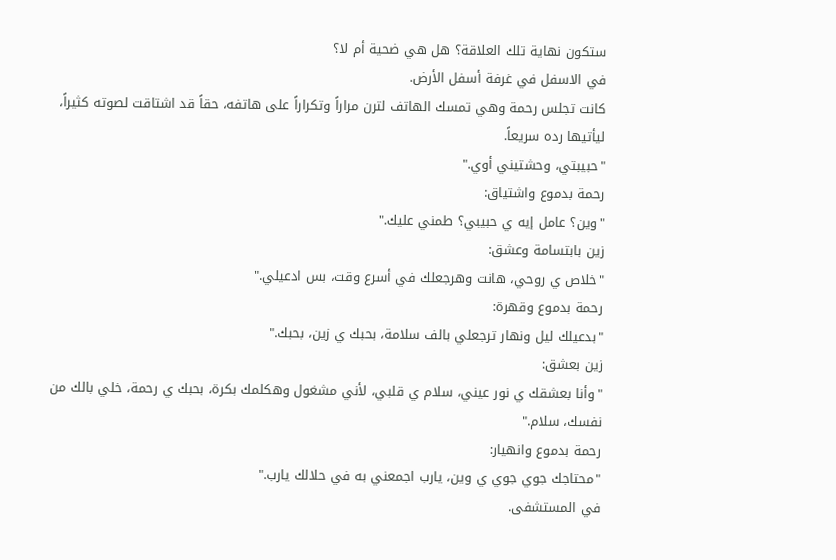ستكون نهاية تلك العلاقة؟ هل هي ضحية أم لا؟
في الاسفل في غرفة أسفل الأرض.
كانت تجلس رحمة وهي تمسك الهاتف لترن مراراً وتكراراً على هاتفه، حقاً قد اشتاقت لصوته كثيراً، ليأتيها رده سريعاً.
"حبيبتي، وحشتيني أوي."
رحمة بدموع واشتياق:
"وين؟ عامل إيه ي حبيبي؟ طمني عليك."
زين بابتسامة وعشق:
"خلاص ي روحي، هانت وهرجعلك في أسرع وقت، بس ادعيلي."
رحمة بدموع وقهرة:
"بدعيلك ليل ونهار ترجعلي بالف سلامة، بحبك ي زين، بحبك."
زين بعشق:
"وأنا بعشقك ي نور عيني، سلام ي قلبي، لأني مشغول وهكلمك بكرة، بحبك ي رحمة، خلي بالك من نفسك، سلام."
رحمة بدموع وانهيار:
"محتاجك جوي جوي ي وين، يارب اجمعني به في حلالك يارب."
في المستشفى.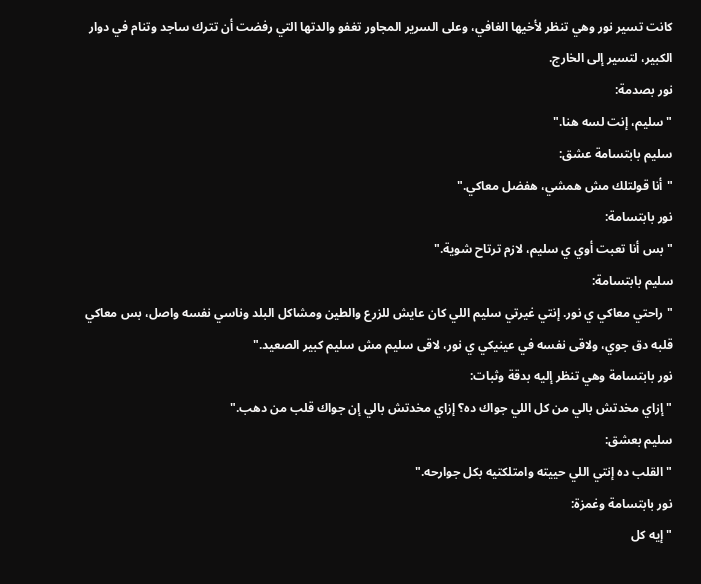كانت تسير نور وهي تنظر لأخيها الغافي، وعلى السرير المجاور تغفو والدتها التي رفضت أن تترك ساجد وتنام في دوار الكبير، لتسير إلى الخارج.
نور بصدمة:
"سليم، إنت لسه هنا."
سليم بابتسامة عشق:
"أنا قولتلك مش همشي، هفضل معاكي."
نور بابتسامة:
"بس أنا تعبت أوي ي سليم، لازم ترتاح شوية."
سليم بابتسامة:
"راحتي معاكي ي نور. إنتي غيرتي سليم اللي كان عايش للزرع والطين ومشاكل البلد وناسي نفسه واصل، بس معاكي قلبه دق جوي، ولاقى نفسه في عينيكي ي نور، لاقى سليم مش سليم كبير الصعيد."
نور بابتسامة وهي تنظر إليه بدقة وثبات:
"إزاي مخدتش بالي من كل اللي جواك ده؟ إزاي مخدتش بالي إن جواك قلب من دهب."
سليم بعشق:
"القلب ده إنتي اللي حييته وامتلكتيه بكل جوارحه."
نور بابتسامة وغمزة:
"إيه كل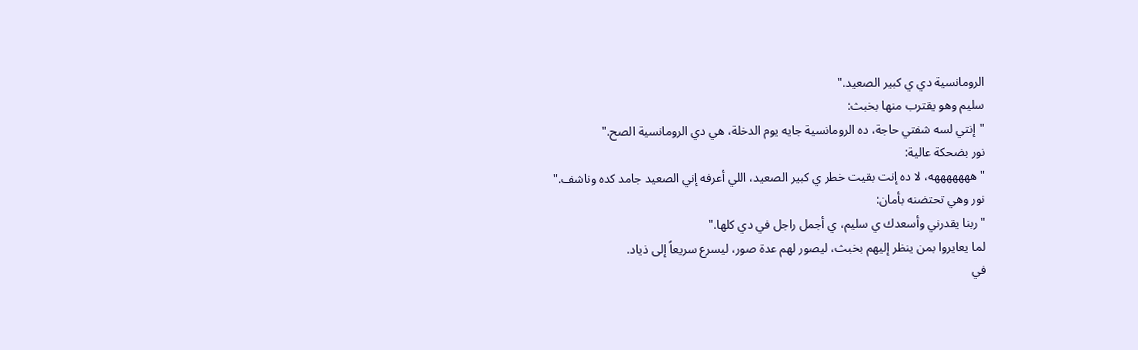الرومانسية دي ي كبير الصعيد."
سليم وهو يقترب منها بخبث:
"إنتي لسه شفتي حاجة، ده الرومانسية جايه يوم الدخلة، هي دي الرومانسية الصح."
نور بضحكة عالية:
"هههههههه، لا ده إنت بقيت خطر ي كبير الصعيد، اللي أعرفه إني الصعيد جامد كده وناشف."
نور وهي تحتضنه بأمان:
"ربنا يقدرني وأسعدك ي سليم، ي أجمل راجل في دي كلها."
لما يعايروا بمن ينظر إليهم بخبث، ليصور لهم عدة صور، ليسرع سريعاً إلى ذياد.
في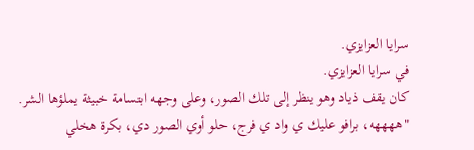سرايا العزايزي.
في سرايا العزايزي.
كان يقف ذياد وهو ينظر إلى تلك الصور، وعلى وجهه ابتسامة خبيثة يملؤها الشر.
"ههههه، برافو عليك ي واد ي فرج، حلو أوي الصور دي، بكرة هخلي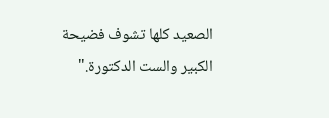الصعيد كلها تشوف فضيحة الكبير والست الدكتورة."